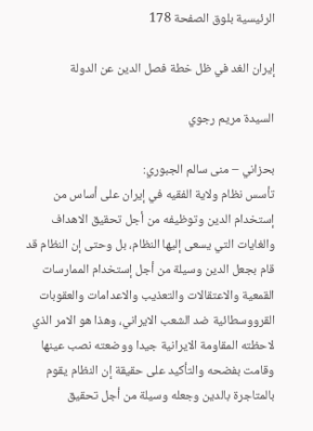الرئيسية بلوق الصفحة 178

إيران الغد في ظل خطة فصل الدين عن الدولة

السیدة مریم رجوي

بحزاني – منى سالم الجبوري:
تأسس نظام ولاية الفقيه في إيران على أساس من إستخدام الدين وتوظيفه من أجل تحقيق الاهداف والغايات التي يسعى إليها النظام، بل وحتى إن النظام قد قام بجعل الدين وسيلة من أجل إستخدام الممارسات القمعية والاعتقالات والتعذيب والاعدامات والعقوبات القرووسطائية ضد الشعب الايراني، وهذا هو الامر الذي لاحظته المقاومة الايرانية جيدا ووضعته نصب عينها وقامت بفضحه والتأکيد على حقيقة إن النظام يقوم بالمتاجرة بالدين وجعله وسيلة من أجل تحقيق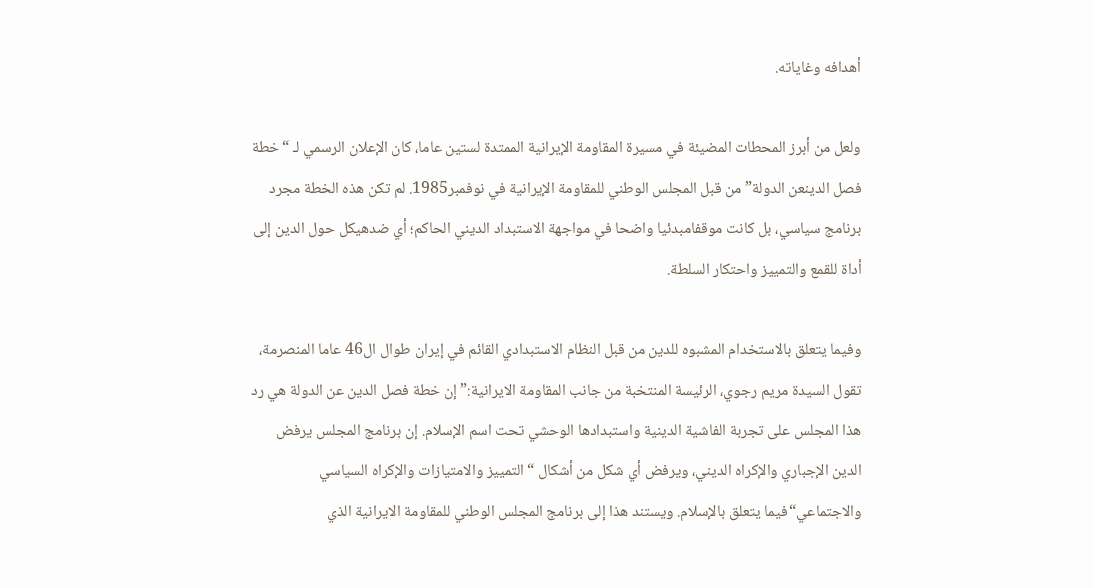أهدافه وغاياته.

ولعل من أبرز المحطات المضيئة في مسيرة المقاومة الإيرانية الممتدة لستين عاما، كان الإعلان الرسمي لـ “خطة فصل الدينعن الدولة” من قبل المجلس الوطني للمقاومة الإيرانية في نوفمبر1985. لم تكن هذه الخطة مجرد برنامج سياسي، بل كانت موقفامبدئيا واضحا في مواجهة الاستبداد الديني الحاكم؛ أي ضدهيكل حول الدين إلى أداة للقمع والتمييز واحتكار السلطة.

وفيما يتعلق بالاستخدام المشبوه للدين من قبل النظام الاستبدادي القائم في إيران طوال ال46 عاما المنصرمة، تقول السيدة مريم رجوي، الرئيسة المنتخبة من جانب المقاومة الايرانية:” إن خطة فصل الدين عن الدولة هي رد هذا المجلس على تجربة الفاشية الدينية واستبدادها الوحشي تحت اسم الإسلام. إن برنامج المجلس يرفض الدين الإجباري والإكراه الديني، ويرفض أي شكل من أشكال “التمييز والامتيازات والإكراه السياسي والاجتماعي“فيما يتعلق بالإسلام. ويستند هذا إلى برنامج المجلس الوطني للمقاومة الایرانیة الذي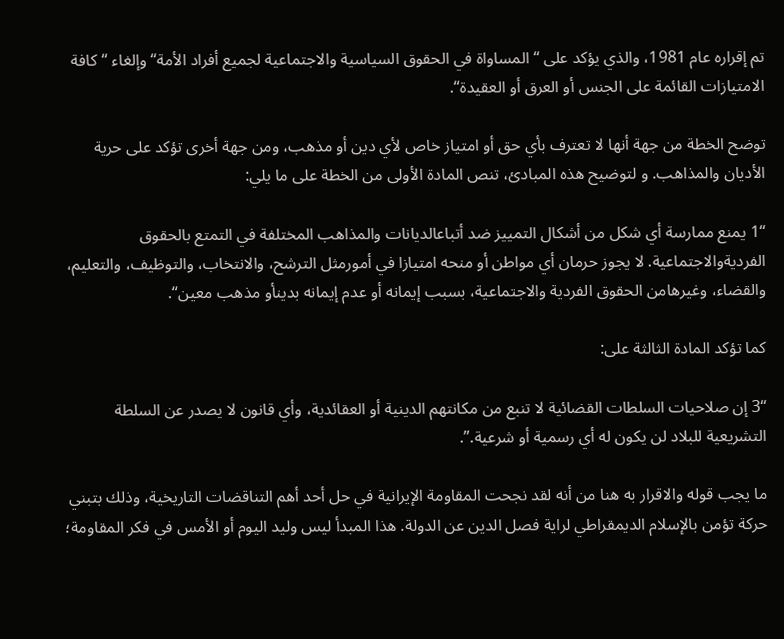تم إقراره عام 1981، والذي يؤكد على “المساواة في الحقوق السياسية والاجتماعية لجميع أفراد الأمة“ وإلغاء “كافة الامتيازات القائمة على الجنس أو العرق أو العقيدة“.

توضح الخطة من جهة أنها لا تعترف بأي حق أو امتياز خاص لأي دين أو مذهب، ومن جهة أخرى تؤكد على حرية الأديان والمذاهب. و لتوضيح هذه المبادئ، تنص المادة الأولى من الخطة على ما يلي:

“1 يمنع ممارسة أي شكل من أشكال التمييز ضد أتباعالديانات والمذاهب المختلفة في التمتع بالحقوق الفرديةوالاجتماعية. لا يجوز حرمان أي مواطن أو منحه امتيازا في أمورمثل الترشح، والانتخاب، والتوظيف، والتعليم، والقضاء، وغيرهامن الحقوق الفردية والاجتماعية، بسبب إيمانه أو عدم إيمانه بدينأو مذهب معين“.

كما تؤكد المادة الثالثة على:

“3 إن صلاحيات السلطات القضائية لا تنبع من مكانتهم الدينية أو العقائدية، وأي قانون لا يصدر عن السلطة التشريعية للبلاد لن يكون له أي رسمية أو شرعية.”.

ما يجب قوله والاقرار به هنا من أنه لقد نجحت المقاومة الإيرانية في حل أحد أهم التناقضات التاريخية، وذلك بتبني حركة تؤمن بالإسلام الديمقراطي لراية فصل الدين عن الدولة. هذا المبدأ ليس وليد اليوم أو الأمس في فكر المقاومة؛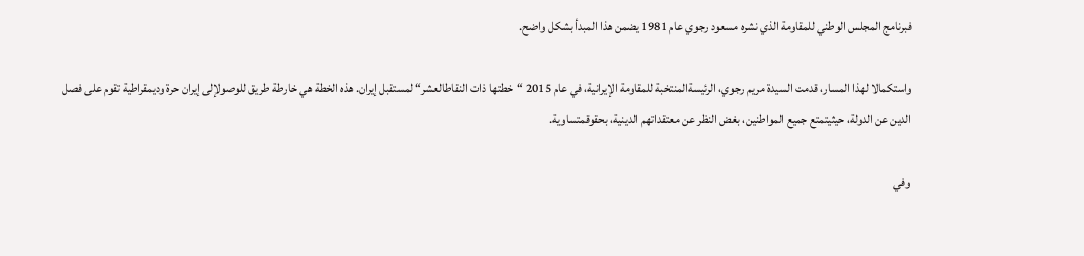فبرنامج المجلس الوطني للمقاومة الذي نشره مسعود رجوي عام 1981 يضمن هذا المبدأ بشكل واضح.

واستكمالا لهذا المسار، قدمت السيدة مريم رجوي، الرئيسةالمنتخبة للمقاومة الإيرانية، في عام 2015 “خطتها ذات النقاطالعشر“ لمستقبل إيران. هذه الخطة هي خارطة طريق للوصولإلى إيران حرة وديمقراطية تقوم على فصل الدين عن الدولة، حيثيتمتع جميع المواطنين، بغض النظر عن معتقداتهم الدينية، بحقوقمتساوية.

وفي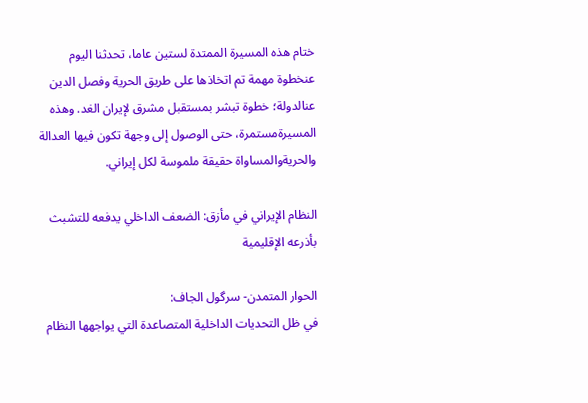ختام هذه المسيرة الممتدة لستين عاما، تحدثنا اليوم عنخطوة مهمة تم اتخاذها على طريق الحرية وفصل الدين عنالدولة؛ خطوة تبشر بمستقبل مشرق لإيران الغد. وهذه المسيرةمستمرة، حتى الوصول إلى وجهة تكون فيها العدالة والحريةوالمساواة حقيقة ملموسة لكل إيراني.

النظام الإيراني في مأزق: الضعف الداخلي يدفعه للتشبث بأذرعه الإقليمية

الحوار المتمدن- سرگول الجاف:
في ظل التحديات الداخلية المتصاعدة التي يواجهها النظام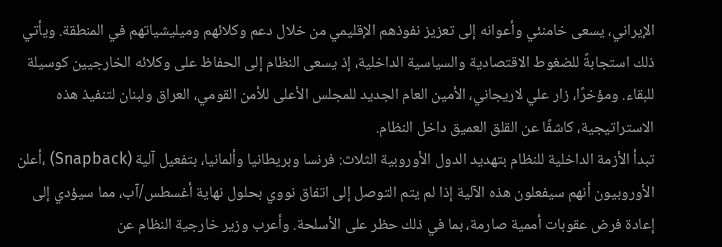الإيراني، يسعى خامنئي وأعوانه إلى تعزيز نفوذهم الإقليمي من خلال دعم وكلائهم وميليشياتهم في المنطقة. ويأتي ذلك استجابةً للضغوط الاقتصادية والسياسية الداخلية، إذ يسعى النظام إلى الحفاظ على وكلائه الخارجيين كوسيلة للبقاء. ومؤخرًا، زار علي لاريجاني، الأمين العام الجديد للمجلس الأعلى للأمن القومي، العراق ولبنان لتنفيذ هذه الاستراتيجية، كاشفًا عن القلق العميق داخل النظام.
تبدأ الأزمة الداخلية للنظام بتهديد الدول الأوروبية الثلاث: فرنسا وبريطانيا وألمانيا، بتفعيل آلية (Snapback) ،أعلن الأوروبيون أنهم سيفعلون هذه الآلية إذا لم يتم التوصل إلى اتفاق نووي بحلول نهاية أغسطس/آب، مما سيؤدي إلى إعادة فرض عقوبات أممية صارمة، بما في ذلك حظر على الأسلحة. وأعرب وزير خارجية النظام عن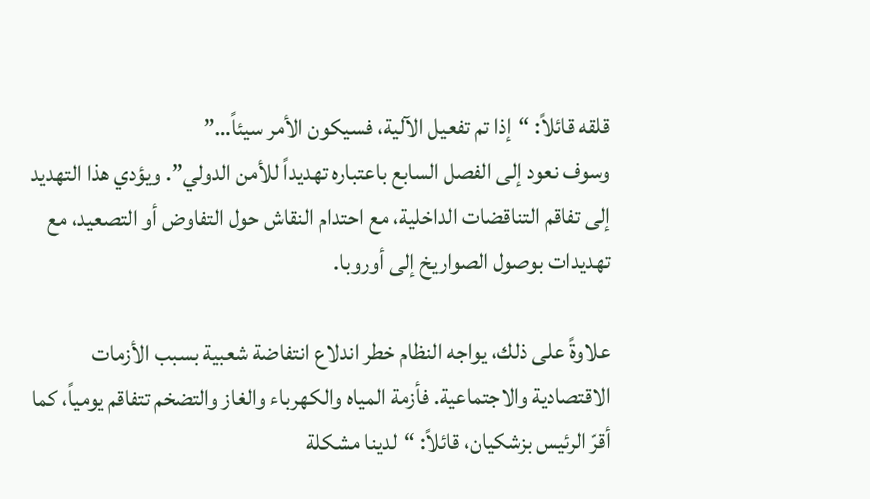قلقه قائلاً: “إذا تم تفعيل الآلية، فسيكون الأمر سيئاً…”
وسوف نعود إلى الفصل السابع باعتباره تهديداً للأمن الدولي”. ويؤدي هذا التهديد إلى تفاقم التناقضات الداخلية، مع احتدام النقاش حول التفاوض أو التصعيد، مع تهديدات بوصول الصواريخ إلى أوروبا.

علاوةً على ذلك، يواجه النظام خطر اندلاع انتفاضة شعبية بسبب الأزمات الاقتصادية والاجتماعية. فأزمة المياه والكهرباء والغاز والتضخم تتفاقم يومياً، كما أقرّ الرئيس بزشكيان، قائلاً: “لدينا مشكلة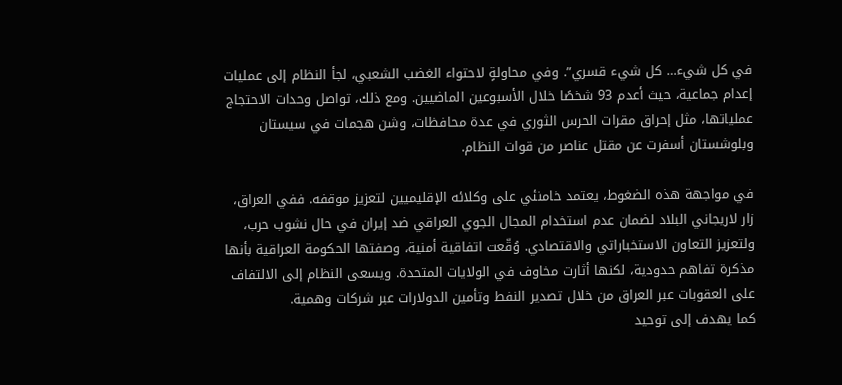في كل شيء… كل شيء قسري”. وفي محاولةٍ لاحتواء الغضب الشعبي، لجأ النظام إلى عمليات إعدام جماعية، حيث أعدم 93 شخصًا خلال الأسبوعين الماضيين. ومع ذلك، تواصل وحدات الاحتجاج عملياتها، مثل إحراق مقرات الحرس الثوري في عدة محافظات، وشن هجمات في سيستان وبلوشستان أسفرت عن مقتل عناصر من قوات النظام.

في مواجهة هذه الضغوط، يعتمد خامنئي على وكلائه الإقليميين لتعزيز موقفه. ففي العراق، زار لاريجاني البلاد لضمان عدم استخدام المجال الجوي العراقي ضد إيران في حال نشوب حرب، ولتعزيز التعاون الاستخباراتي والاقتصادي. وُقّعت اتفاقية أمنية، وصفتها الحكومة العراقية بأنها مذكرة تفاهم حدودية، لكنها أثارت مخاوف في الولايات المتحدة. ويسعى النظام إلى الالتفاف على العقوبات عبر العراق من خلال تصدير النفط وتأمين الدولارات عبر شركات وهمية.
كما يهدف إلى توحيد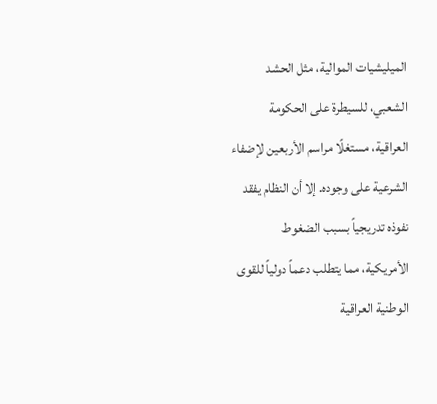الميليشيات الموالية، مثل الحشد الشعبي، للسيطرة على الحكومة العراقية، مستغلًا مراسم الأربعين لإضفاء الشرعية على وجوده. إلا أن النظام يفقد نفوذه تدريجياً بسبب الضغوط الأمريكية، مما يتطلب دعماً دولياً للقوى الوطنية العراقية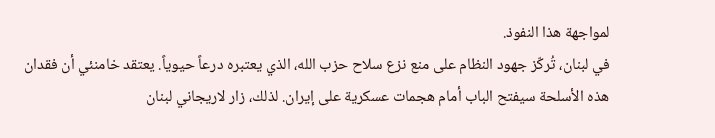لمواجهة هذا النفوذ.
في لبنان، تُركّز جهود النظام على منع نزع سلاح حزب الله، الذي يعتبره درعاً حيوياً. يعتقد خامنئي أن فقدان هذه الأسلحة سيفتح الباب أمام هجمات عسكرية على إيران. لذلك، زار لاريجاني لبنان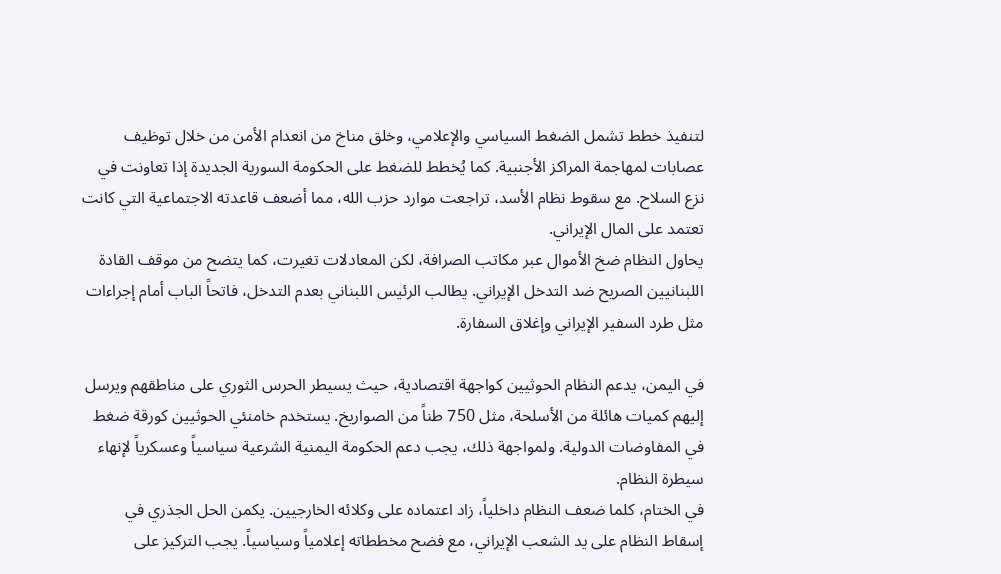لتنفيذ خطط تشمل الضغط السياسي والإعلامي، وخلق مناخ من انعدام الأمن من خلال توظيف عصابات لمهاجمة المراكز الأجنبية. كما يُخطط للضغط على الحكومة السورية الجديدة إذا تعاونت في نزع السلاح. مع سقوط نظام الأسد، تراجعت موارد حزب الله، مما أضعف قاعدته الاجتماعية التي كانت تعتمد على المال الإيراني.
يحاول النظام ضخ الأموال عبر مكاتب الصرافة، لكن المعادلات تغيرت، كما يتضح من موقف القادة اللبنانيين الصريح ضد التدخل الإيراني. يطالب الرئيس اللبناني بعدم التدخل، فاتحاً الباب أمام إجراءات مثل طرد السفير الإيراني وإغلاق السفارة.

في اليمن، يدعم النظام الحوثيين كواجهة اقتصادية، حيث يسيطر الحرس الثوري على مناطقهم ويرسل إليهم كميات هائلة من الأسلحة، مثل 750 طناً من الصواريخ. يستخدم خامنئي الحوثيين كورقة ضغط في المفاوضات الدولية. ولمواجهة ذلك، يجب دعم الحكومة اليمنية الشرعية سياسياً وعسكرياً لإنهاء سيطرة النظام.
في الختام، كلما ضعف النظام داخلياً، زاد اعتماده على وكلائه الخارجيين. يكمن الحل الجذري في إسقاط النظام على يد الشعب الإيراني، مع فضح مخططاته إعلامياً وسياسياً. يجب التركيز على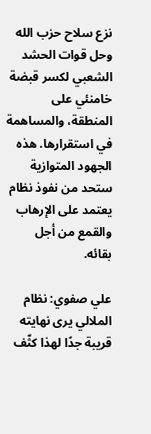نزع سلاح حزب الله وحل قوات الحشد الشعبي لكسر قبضة خامنئي على المنطقة، والمساهمة في استقرارها. هذه الجهود المتوازية ستحد من نفوذ نظام يعتمد على الإرهاب والقمع من أجل بقائه.

علي صفوي: نظام الملالي يرى نهايته قريبة جدًا لهذا كثّف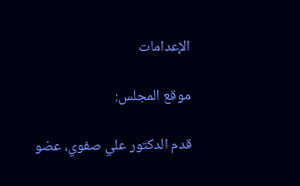الإعدامات

موقع المجلس:

قدم الدكتور علي صفوي، عضو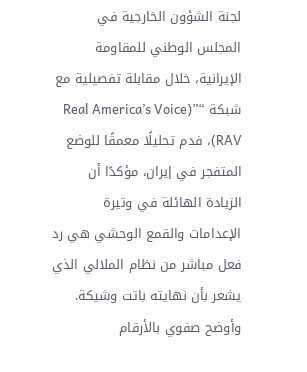لجنة الشؤون الخارجية في المجلس الوطني للمقاومة الإيرانية، خلال مقابلة تفصيلية مع شبكة “Real America’s Voice)” RAV)، فدم تحليلًا معمقًا للوضع المتفجر في إيران، مؤكدًا أن الزيادة الهائلة في وتيرة الإعدامات والقمع الوحشي هي رد فعل مباشر من نظام الملالي الذي يشعر بأن نهايته باتت وشيكة. وأوضح صفوي بالأرقام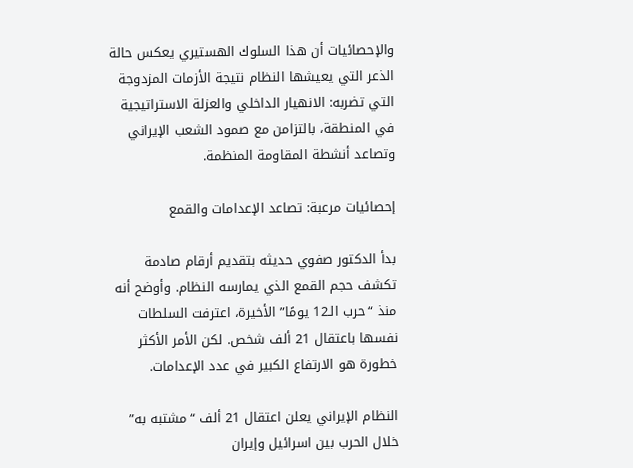والإحصائيات أن هذا السلوك الهستيري يعكس حالة الذعر التي يعيشها النظام نتيجة الأزمات المزدوجة التي تضربه: الانهيار الداخلي والعزلة الاستراتيجية في المنطقة، بالتزامن مع صمود الشعب الإيراني وتصاعد أنشطة المقاومة المنظمة.

إحصائيات مرعبة: تصاعد الإعدامات والقمع

بدأ الدكتور صفوي حديثه بتقديم أرقام صادمة تكشف حجم القمع الذي يمارسه النظام. وأوضح أنه منذ “حرب الـ12 يومًا” الأخيرة، اعترفت السلطات نفسها باعتقال 21 ألف شخص. لكن الأمر الأكثر خطورة هو الارتفاع الكبير في عدد الإعدامات.

النظام الإيراني يعلن اعتقال 21 ألف “مشتبه به” خلال الحرب بين اسرائيل وإيران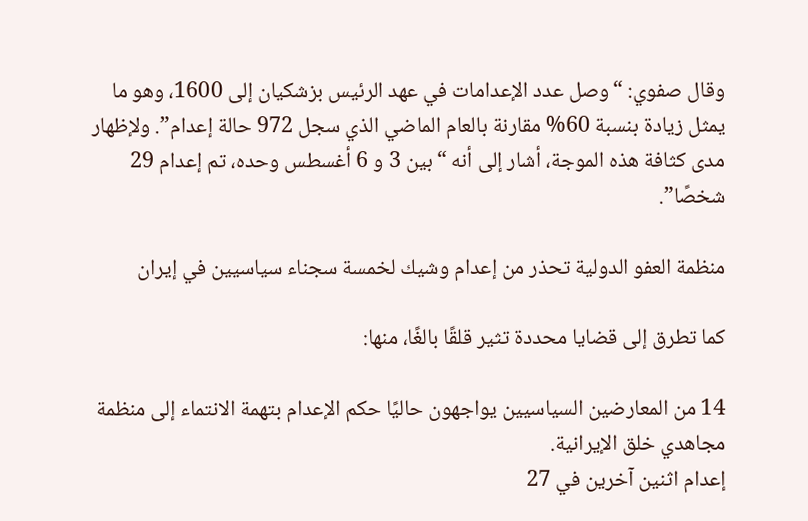وقال صفوي: “وصل عدد الإعدامات في عهد الرئيس بزشكيان إلى 1600، وهو ما يمثل زيادة بنسبة 60% مقارنة بالعام الماضي الذي سجل 972 حالة إعدام”. ولإظهار مدى كثافة هذه الموجة، أشار إلى أنه “بين 3 و 6 أغسطس وحده، تم إعدام 29 شخصًا”.

منظمة العفو الدولية تحذر من إعدام وشيك لخمسة سجناء سياسيين في إيران

كما تطرق إلى قضايا محددة تثير قلقًا بالغًا، منها:

14 من المعارضين السياسيين يواجهون حاليًا حكم الإعدام بتهمة الانتماء إلى منظمة مجاهدي خلق الإيرانية.
إعدام اثنين آخرين في 27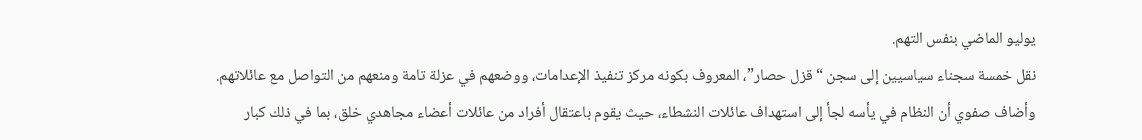يوليو الماضي بنفس التهم.
نقل خمسة سجناء سياسيين إلى سجن “قزل حصار”، المعروف بكونه مركز تنفيذ الإعدامات، ووضعهم في عزلة تامة ومنعهم من التواصل مع عائلاتهم.
وأضاف صفوي أن النظام في يأسه لجأ إلى استهداف عائلات النشطاء، حيث يقوم باعتقال أفراد من عائلات أعضاء مجاهدي خلق، بما في ذلك كبار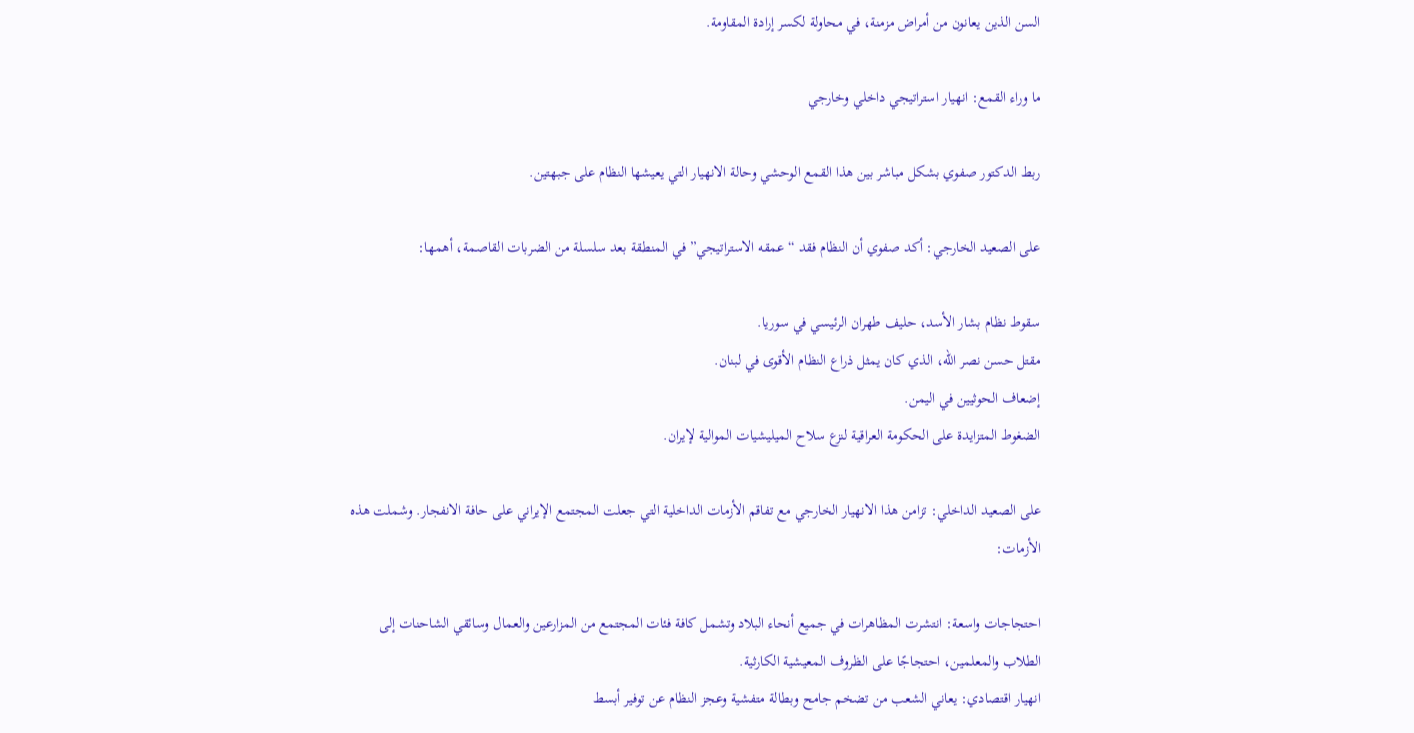السن الذين يعانون من أمراض مزمنة، في محاولة لكسر إرادة المقاومة.

ما وراء القمع: انهيار استراتيجي داخلي وخارجي

ربط الدكتور صفوي بشكل مباشر بين هذا القمع الوحشي وحالة الانهيار التي يعيشها النظام على جبهتين.

على الصعيد الخارجي: أكد صفوي أن النظام فقد “عمقه الاستراتيجي” في المنطقة بعد سلسلة من الضربات القاصمة، أهمها:

سقوط نظام بشار الأسد، حليف طهران الرئيسي في سوريا.
مقتل حسن نصر الله، الذي كان يمثل ذراع النظام الأقوى في لبنان.
إضعاف الحوثيين في اليمن.
الضغوط المتزايدة على الحكومة العراقية لنزع سلاح الميليشيات الموالية لإيران.

على الصعيد الداخلي: تزامن هذا الانهيار الخارجي مع تفاقم الأزمات الداخلية التي جعلت المجتمع الإيراني على حافة الانفجار. وشملت هذه الأزمات:

احتجاجات واسعة: انتشرت المظاهرات في جميع أنحاء البلاد وتشمل كافة فئات المجتمع من المزارعين والعمال وسائقي الشاحنات إلى الطلاب والمعلمين، احتجاجًا على الظروف المعيشية الكارثية.
انهيار اقتصادي: يعاني الشعب من تضخم جامح وبطالة متفشية وعجز النظام عن توفير أبسط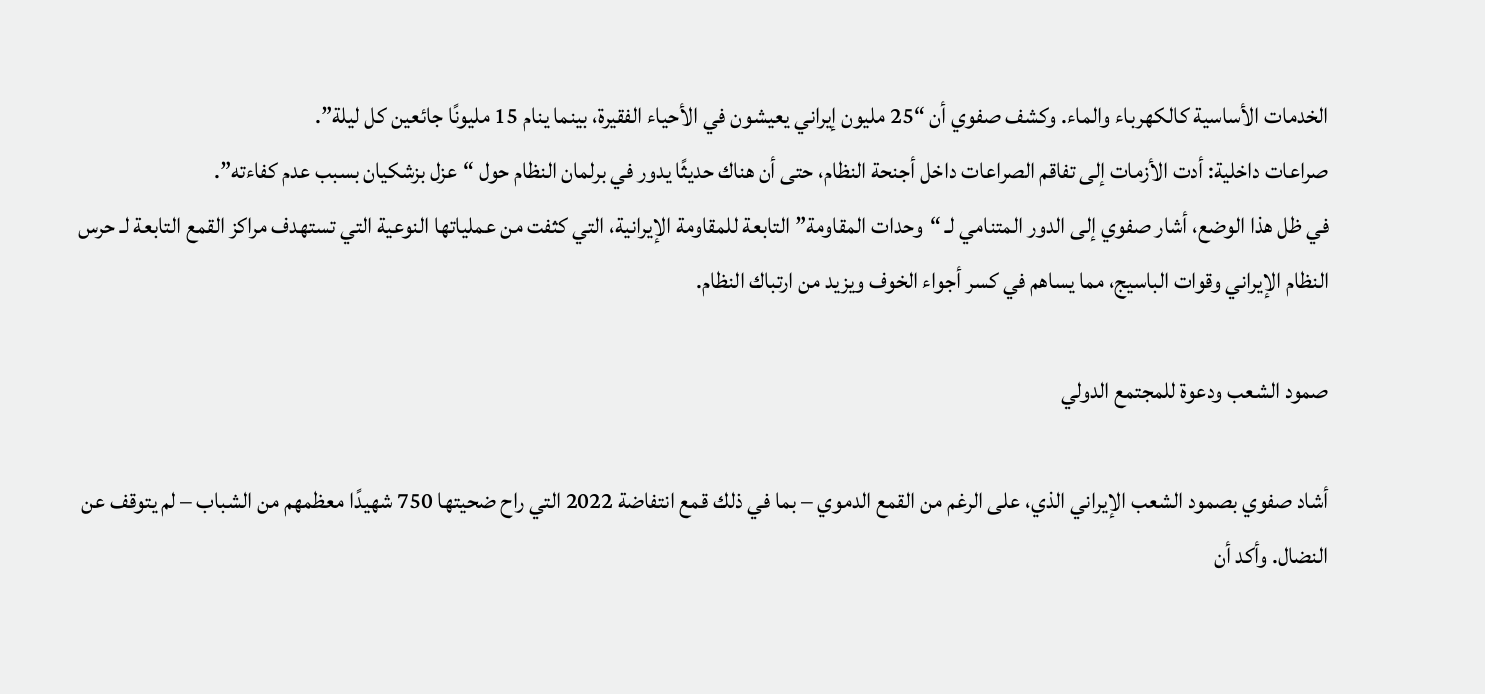الخدمات الأساسية كالكهرباء والماء. وكشف صفوي أن “25 مليون إيراني يعيشون في الأحياء الفقيرة، بينما ينام 15 مليونًا جائعين كل ليلة”.
صراعات داخلية: أدت الأزمات إلى تفاقم الصراعات داخل أجنحة النظام، حتى أن هناك حديثًا يدور في برلمان النظام حول “عزل بزشكيان بسبب عدم كفاءته”.
في ظل هذا الوضع، أشار صفوي إلى الدور المتنامي لـ “وحدات المقاومة” التابعة للمقاومة الإيرانية، التي كثفت من عملياتها النوعية التي تستهدف مراكز القمع التابعة لـ حرس النظام الإيراني وقوات الباسيج، مما يساهم في كسر أجواء الخوف ويزيد من ارتباك النظام.

صمود الشعب ودعوة للمجتمع الدولي

أشاد صفوي بصمود الشعب الإيراني الذي، على الرغم من القمع الدموي – بما في ذلك قمع انتفاضة 2022 التي راح ضحيتها 750 شهيدًا معظمهم من الشباب – لم يتوقف عن النضال. وأكد أن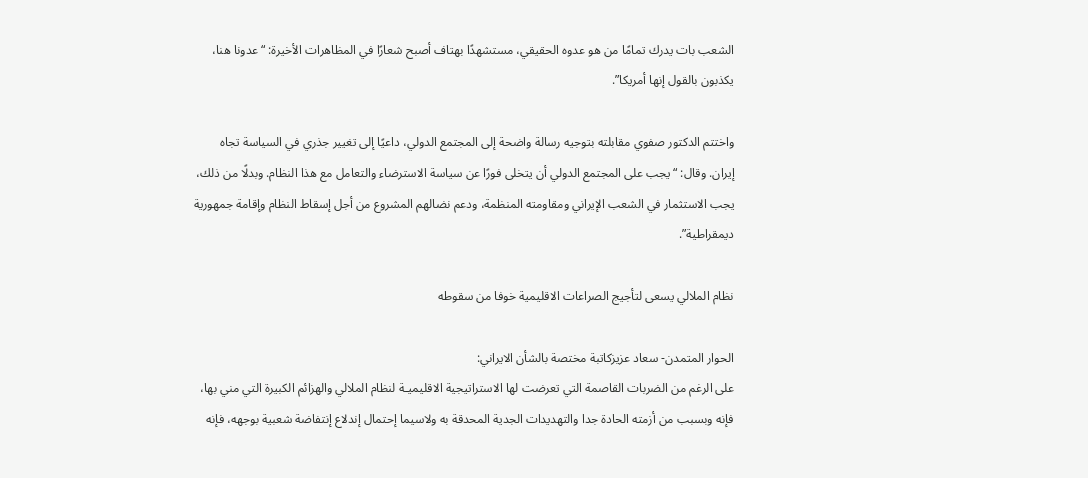الشعب بات يدرك تمامًا من هو عدوه الحقيقي، مستشهدًا بهتاف أصبح شعارًا في المظاهرات الأخيرة: “عدونا هنا، يكذبون بالقول إنها أمريكا”.

واختتم الدكتور صفوي مقابلته بتوجيه رسالة واضحة إلى المجتمع الدولي، داعيًا إلى تغيير جذري في السياسة تجاه إيران. وقال: “يجب على المجتمع الدولي أن يتخلى فورًا عن سياسة الاسترضاء والتعامل مع هذا النظام. وبدلًا من ذلك، يجب الاستثمار في الشعب الإيراني ومقاومته المنظمة، ودعم نضالهم المشروع من أجل إسقاط النظام وإقامة جمهورية ديمقراطية”.

نظام الملالي يسعى لتأجيج الصراعات الاقليمية خوفا من سقوطه

الحوار المتمدن- سعاد عزيزکاتبة مختصة بالشأن الايراني:
على الرغم من الضربات القاصمة التي تعرضت لها الاستراتيجية الاقليميـة لنظام الملالي والهزائم الکبيرة التي مني بها، فإنه وبسبب من أزمته الحادة جدا والتهديدات الجدية المحدقة به ولاسيما إحتمال إندلاع إنتفاضة شعبية بوجهه، فإنه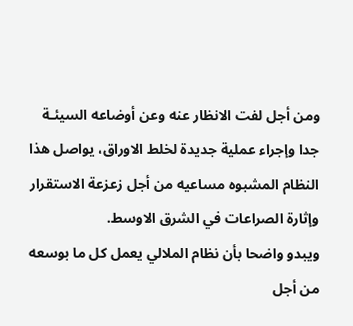ومن أجل لفت الانظار عنه وعن أوضاعه السيئـة جدا وإجراء عملية جديدة لخلط الاوراق، يواصل هذا النظام المشبوه مساعيه من أجل زعزعة الاستقرار وإثارة الصراعات في الشرق الاوسط.
ويبدو واضحا بأن نظام الملالي يعمل کل ما بوسعه من أجل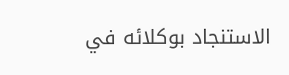الاستنجاد بوکلائه في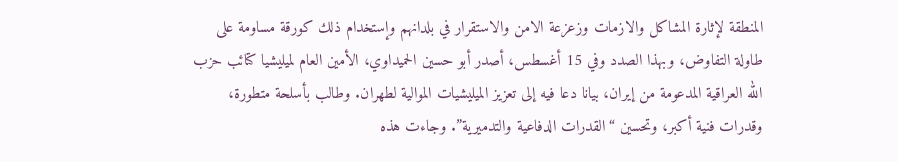المنطقة لإثارة المشاکل والازمات وزعزعة الامن والاستقرار في بلدانهم وإستخدام ذلك کورقة مساومة على طاولة التفاوض، وبهذا الصدد وفي 15 أغسطس، أصدر أبو حسين الحميداوي، الأمين العام لميليشيا كتائب حزب الله العراقية المدعومة من إيران، بيانا دعا فيه إلى تعزيز الميليشيات الموالية لطهران. وطالب بأسلحة متطورة، وقدرات فنية أكبر، وتحسين “القدرات الدفاعية والتدميرية”. وجاءت هذه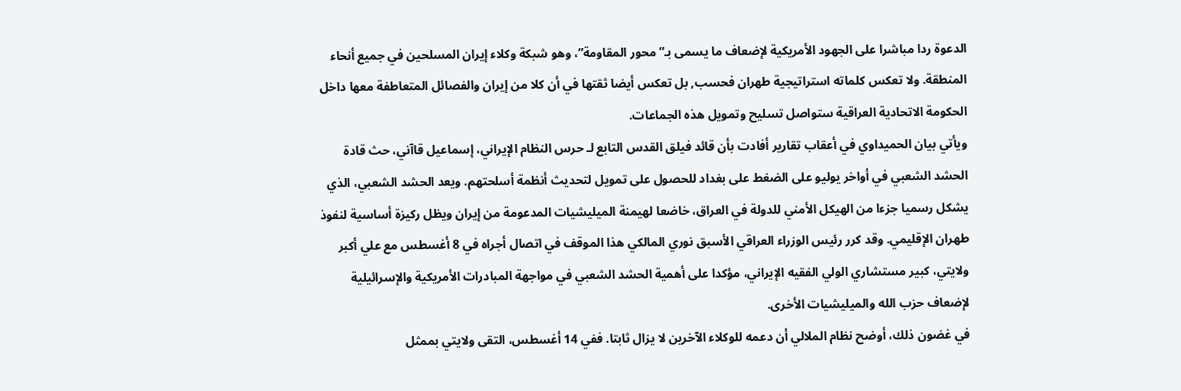الدعوة ردا مباشرا على الجهود الأمريكية لإضعاف ما يسمى بـ”محور المقاومة”، وهو شبكة وكلاء إيران المسلحين في جميع أنحاء المنطقة. ولا تعكس كلماته استراتيجية طهران فحسب, بل تعكس أيضا ثقتها في أن كلا من إيران والفصائل المتعاطفة معها داخل الحكومة الاتحادية العراقية ستواصل تسليح وتمويل هذه الجماعات.
ويأتي بيان الحميداوي في أعقاب تقارير أفادت بأن قائد فيلق القدس التابع لـ حرس النظام الإيراني، إسماعيل قاآني، حث قادة الحشد الشعبي في أواخر يوليو على الضغط على بغداد للحصول على تمويل لتحديث أنظمة أسلحتهم. ويعد الحشد الشعبي، الذي يشكل رسميا جزءا من الهيكل الأمني للدولة في العراق، خاضعا لهيمنة الميليشيات المدعومة من إيران ويظل ركيزة أساسية لنفوذ طهران الإقليمي. وقد كرر رئيس الوزراء العراقي الأسبق نوري المالكي هذا الموقف في اتصال أجراه في 8 أغسطس مع علي أكبر ولايتي، كبير مستشاري الولي الفقيه الإيراني، مؤكدا على أهمية الحشد الشعبي في مواجهة المبادرات الأمريكية والإسرائيلية لإضعاف حزب الله والميليشيات الأخرى.
في غضون ذلك، أوضح نظام الملالي أن دعمه للوكلاء الآخرين لا يزال ثابتا. ففي 14 أغسطس، التقى ولايتي بممثل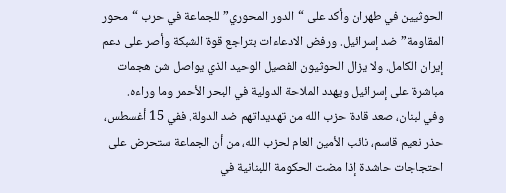الحوثيين في طهران وأكد على “الدور المحوري” للجماعة في حرب “محور المقاومة” ضد إسرائيل. ورفض الادعاءات بتراجع قوة الشبكة وأصر على دعم إيران الكامل. ولا يزال الحوثيون الفصيل الوحيد الذي يواصل شن هجمات مباشرة على إسرائيل ويهدد الملاحة الدولية في البحر الأحمر وما وراءه.
وفي لبنان، صعد قادة حزب الله من تهديداتهم ضد الدولة. ففي 15 أغسطس، حذر نعيم قاسم، نائب الأمين العام لحزب الله، من أن الجماعة ستحرض على احتجاجات حاشدة إذا مضت الحكومة اللبنانية في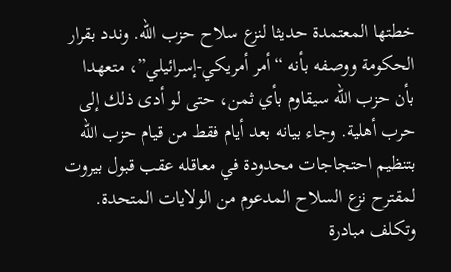خطتها المعتمدة حديثا لنزع سلاح حزب الله. وندد بقرار الحكومة ووصفه بأنه “أمر أمريكي-إسرائيلي”، متعهدا بأن حزب الله سيقاوم بأي ثمن، حتى لو أدى ذلك إلى حرب أهلية. وجاء بيانه بعد أيام فقط من قيام حزب الله بتنظيم احتجاجات محدودة في معاقله عقب قبول بيروت لمقترح نزع السلاح المدعوم من الولايات المتحدة.
وتكلف مبادرة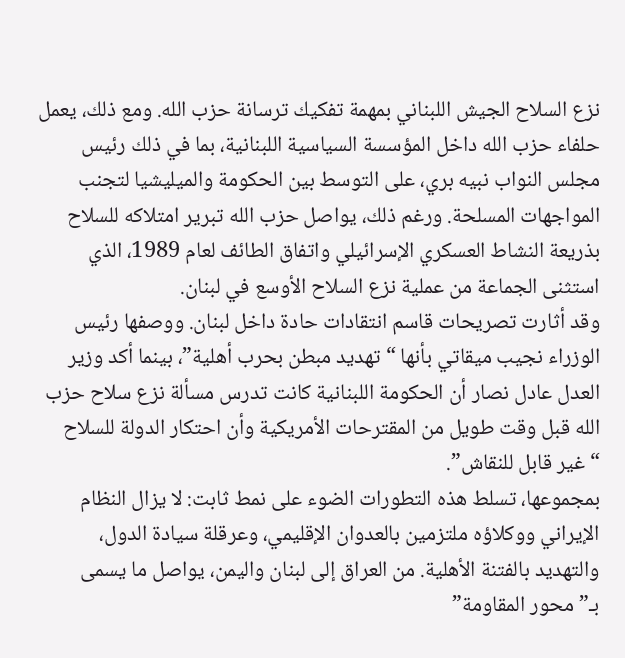نزع السلاح الجيش اللبناني بمهمة تفكيك ترسانة حزب الله. ومع ذلك، يعمل حلفاء حزب الله داخل المؤسسة السياسية اللبنانية، بما في ذلك رئيس مجلس النواب نبيه بري، على التوسط بين الحكومة والميليشيا لتجنب المواجهات المسلحة. ورغم ذلك، يواصل حزب الله تبرير امتلاكه للسلاح بذريعة النشاط العسكري الإسرائيلي واتفاق الطائف لعام 1989، الذي استثنى الجماعة من عملية نزع السلاح الأوسع في لبنان.
وقد أثارت تصريحات قاسم انتقادات حادة داخل لبنان. ووصفها رئيس الوزراء نجيب ميقاتي بأنها “تهديد مبطن بحرب أهلية”، بينما أكد وزير العدل عادل نصار أن الحكومة اللبنانية كانت تدرس مسألة نزع سلاح حزب الله قبل وقت طويل من المقترحات الأمريكية وأن احتكار الدولة للسلاح “غير قابل للنقاش”.
بمجموعها، تسلط هذه التطورات الضوء على نمط ثابت: لا يزال النظام الإيراني ووكلاؤه ملتزمين بالعدوان الإقليمي، وعرقلة سيادة الدول، والتهديد بالفتنة الأهلية. من العراق إلى لبنان واليمن، يواصل ما يسمى بـ”محور المقاومة”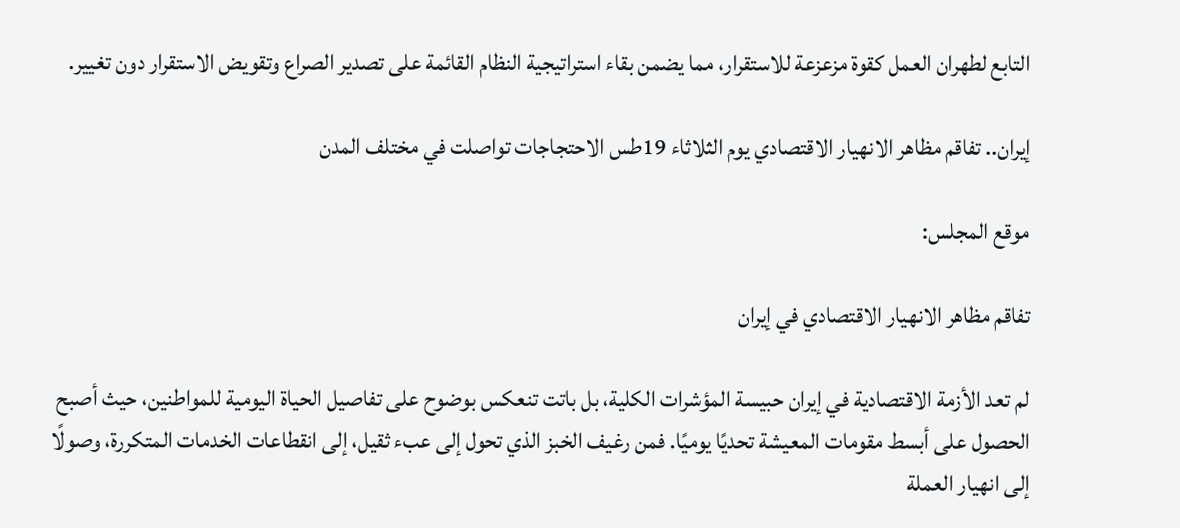التابع لطهران العمل كقوة مزعزعة للاستقرار، مما يضمن بقاء استراتيجية النظام القائمة على تصدير الصراع وتقويض الاستقرار دون تغيير.

إیران.. تفاقم مظاهر الانهيار الاقتصادي یوم الثلاثاء 19طس الاحتجاجات تواصلت في مختلف المدن

موقع المجلس:

تفاقم مظاهر الانهيار الاقتصادي في إيران

لم تعد الأزمة الاقتصادية في إيران حبيسة المؤشرات الكلية، بل باتت تنعكس بوضوح على تفاصيل الحياة اليومية للمواطنين، حيث أصبح الحصول على أبسط مقومات المعيشة تحديًا يوميًا. فمن رغيف الخبز الذي تحول إلى عبء ثقيل، إلى انقطاعات الخدمات المتكررة، وصولًا إلى انهيار العملة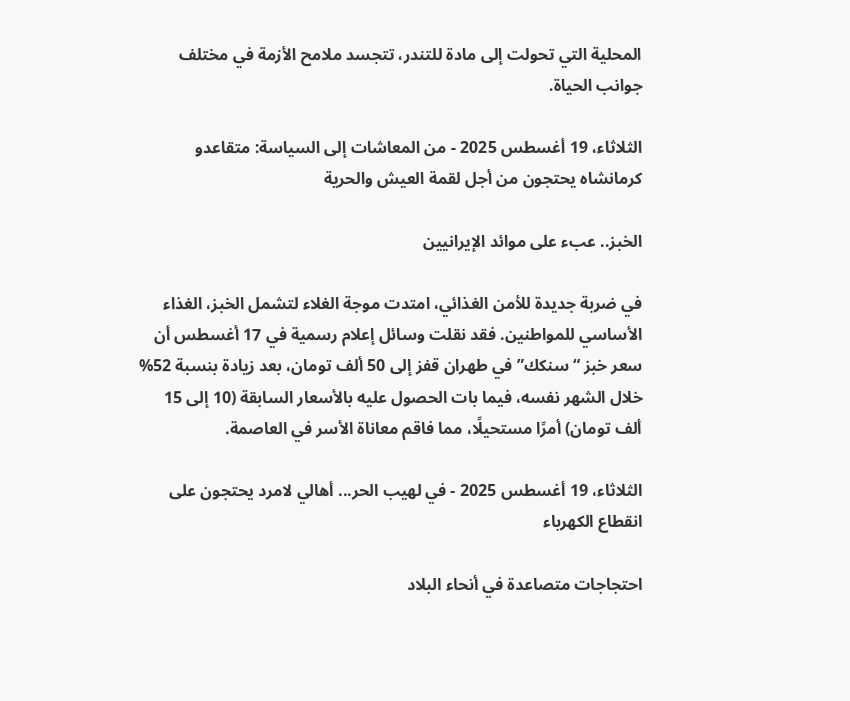المحلية التي تحولت إلى مادة للتندر، تتجسد ملامح الأزمة في مختلف جوانب الحياة.

الثلاثاء، 19 أغسطس 2025 - من المعاشات إلى السياسة: متقاعدو كرمانشاه يحتجون من أجل لقمة العيش والحرية

الخبز.. عبء على موائد الإيرانيين

في ضربة جديدة للأمن الغذائي، امتدت موجة الغلاء لتشمل الخبز، الغذاء الأساسي للمواطنين. فقد نقلت وسائل إعلام رسمية في 17 أغسطس أن سعر خبز “سنكك” في طهران قفز إلى 50 ألف تومان، بعد زيادة بنسبة 52% خلال الشهر نفسه، فيما بات الحصول عليه بالأسعار السابقة (10 إلى 15 ألف تومان) أمرًا مستحيلًا، مما فاقم معاناة الأسر في العاصمة.

الثلاثاء، 19 أغسطس 2025 - في لهيب الحر... أهالي لامرد يحتجون على انقطاع الكهرباء

احتجاجات متصاعدة في أنحاء البلاد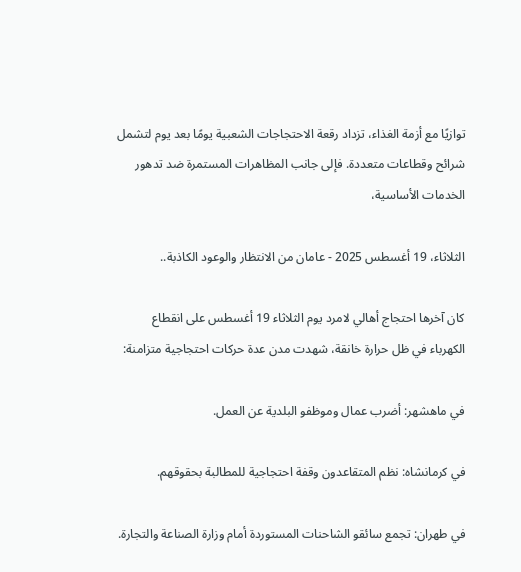توازيًا مع أزمة الغذاء، تزداد رقعة الاحتجاجات الشعبية يومًا بعد يوم لتشمل شرائح وقطاعات متعددة. فإلى جانب المظاهرات المستمرة ضد تدهور الخدمات الأساسية،

الثلاثاء، 19 أغسطس 2025 - عامان من الانتظار والوعود الكاذبة..

كان آخرها احتجاج أهالي لامرد يوم الثلاثاء 19 أغسطس على انقطاع الكهرباء في ظل حرارة خانقة، شهدت مدن عدة حركات احتجاجية متزامنة:

في ماهشهر: أضرب عمال وموظفو البلدية عن العمل.

في كرمانشاه: نظم المتقاعدون وقفة احتجاجية للمطالبة بحقوقهم.

في طهران: تجمع سائقو الشاحنات المستوردة أمام وزارة الصناعة والتجارة.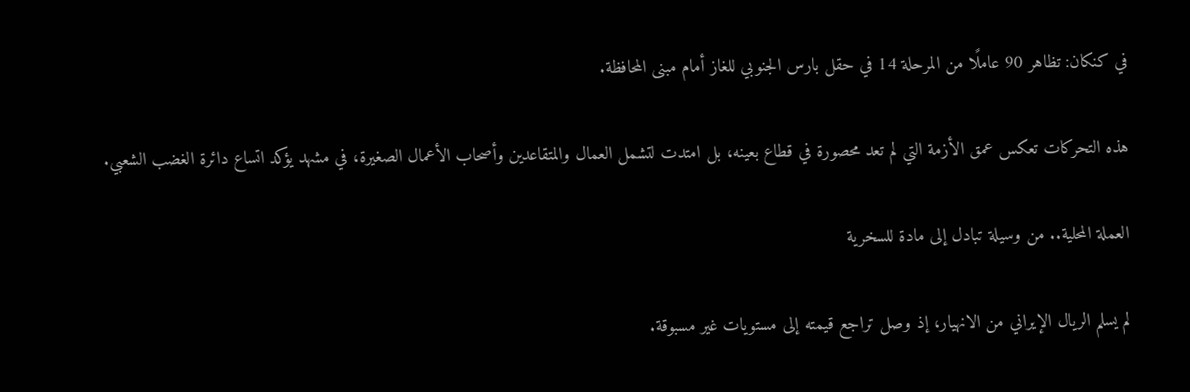في كنكان: تظاهر 90 عاملًا من المرحلة 14 في حقل بارس الجنوبي للغاز أمام مبنى المحافظة.

هذه التحركات تعكس عمق الأزمة التي لم تعد محصورة في قطاع بعينه، بل امتدت لتشمل العمال والمتقاعدين وأصحاب الأعمال الصغيرة، في مشهد يؤكد اتساع دائرة الغضب الشعبي.

العملة المحلية.. من وسيلة تبادل إلى مادة للسخرية

لم يسلم الريال الإيراني من الانهيار، إذ وصل تراجع قيمته إلى مستويات غير مسبوقة.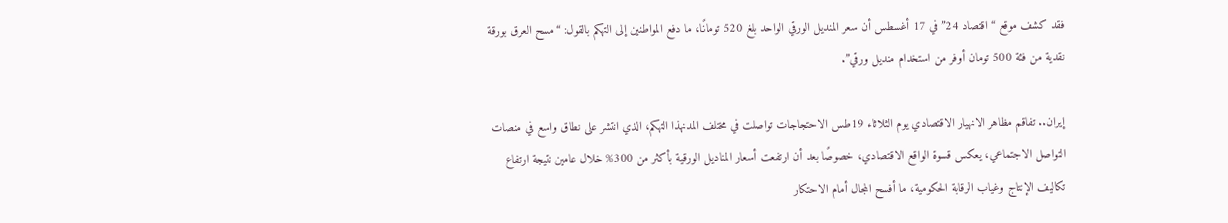فقد كشف موقع “اقتصاد 24” في 17 أغسطس أن سعر المنديل الورقي الواحد بلغ 520 تومانًا، ما دفع المواطنين إلى التهكم بالقول: “مسح العرق بورقة نقدية من فئة 500 تومان أوفر من استخدام منديل ورقي”.

إیران.. تفاقم مظاهر الانهيار الاقتصادي یوم الثلاثاء 19طس الاحتجاجات تواصلت في مختلف المدنهذا التهكم، الذي انتشر على نطاق واسع في منصات التواصل الاجتماعي، يعكس قسوة الواقع الاقتصادي، خصوصًا بعد أن ارتفعت أسعار المناديل الورقية بأكثر من 300% خلال عامين نتيجة ارتفاع تكاليف الإنتاج وغياب الرقابة الحكومية، ما أفسح المجال أمام الاحتكار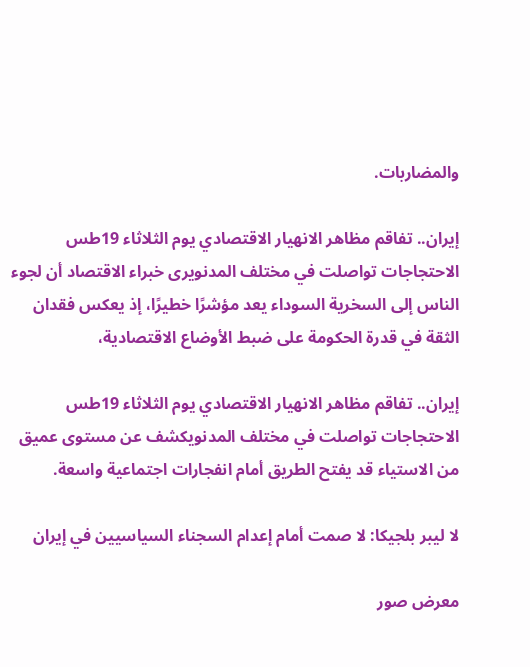والمضاربات.

إیران.. تفاقم مظاهر الانهيار الاقتصادي یوم الثلاثاء 19طس الاحتجاجات تواصلت في مختلف المدنويرى خبراء الاقتصاد أن لجوء الناس إلى السخرية السوداء يعد مؤشرًا خطيرًا، إذ يعكس فقدان الثقة في قدرة الحكومة على ضبط الأوضاع الاقتصادية،

إیران.. تفاقم مظاهر الانهيار الاقتصادي یوم الثلاثاء 19طس الاحتجاجات تواصلت في مختلف المدنويكشف عن مستوى عميق من الاستياء قد يفتح الطريق أمام انفجارات اجتماعية واسعة.

لا ليبر بلجيكا: لا صمت أمام إعدام السجناء السياسيين في إيران

معرض صور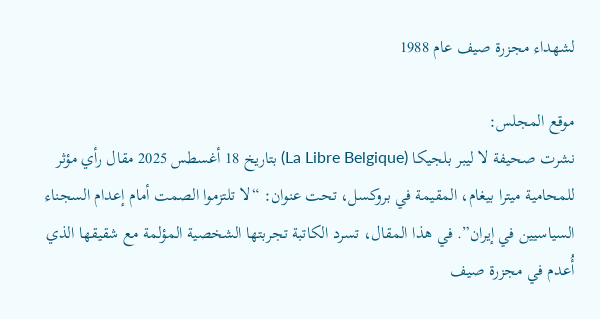لشهداء مجزرة صیف عام 1988

موقع المجلس:
نشرت صحيفة لا ليبر بلجيكا (La Libre Belgique) بتاريخ 18 أغسطس 2025 مقال رأي مؤثر للمحامية ميترا بيغام، المقيمة في بروكسل، تحت عنوان: “لا تلتزموا الصمت أمام إعدام السجناء السياسيين في إيران”. في هذا المقال، تسرد الكاتبة تجربتها الشخصية المؤلمة مع شقيقها الذي أُعدم في مجزرة صیف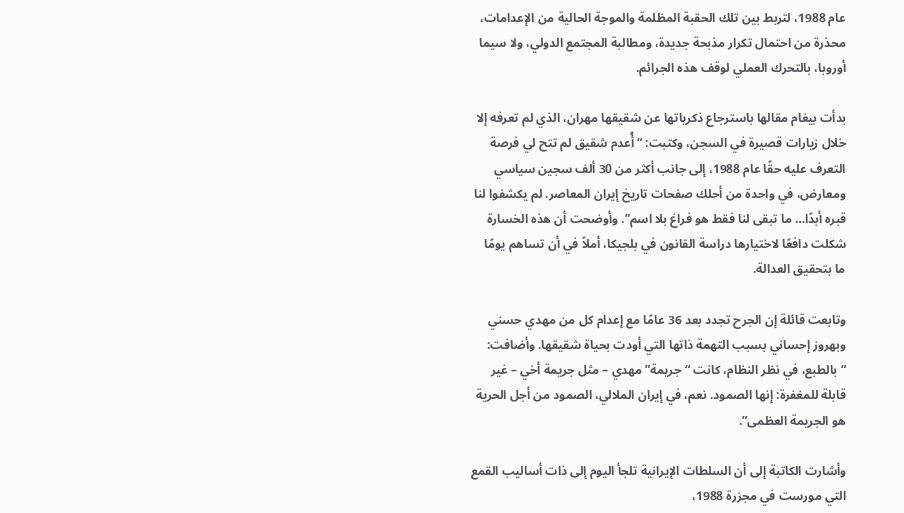عام 1988، لتربط بين تلك الحقبة المظلمة والموجة الحالية من الإعدامات، محذرة من احتمال تكرار مذبحة جديدة، ومطالبة المجتمع الدولي، ولا سيما أوروبا، بالتحرك العملي لوقف هذه الجرائم.

بدأت بيغام مقالها باسترجاع ذكرياتها عن شقيقها مهران، الذي لم تعرفه إلا خلال زيارات قصيرة في السجن، وكتبت: “أُعدم شقيق لم تتح لي فرصة التعرف عليه حقًا عام 1988، إلى جانب أكثر من 30 ألف سجين سياسي ومعارض، في واحدة من أحلك صفحات تاريخ إيران المعاصر. لم يكشفوا لنا قبره أبدًا… ما تبقى لنا فقط هو فراغ بلا اسم”. وأوضحت أن هذه الخسارة شكلت دافعًا لاختيارها دراسة القانون في بلجيكا، أملاً في أن تساهم يومًا ما بتحقيق العدالة.

وتابعت قائلة إن الجرح تجدد بعد 36 عامًا مع إعدام كل من مهدي حسني وبهروز إحساني بسبب التهمة ذاتها التي أودت بحياة شقيقها. وأضافت: “بالطبع، في نظر النظام، كانت “جريمة” مهدي – مثل جريمة أخي – غير قابلة للمغفرة: إنها الصمود. نعم، في إيران الملالي، الصمود من أجل الحرية هو الجريمة العظمى”.

وأشارت الكاتبة إلى أن السلطات الإيرانية تلجأ اليوم إلى ذات أساليب القمع التي مورست في مجزرة 1988،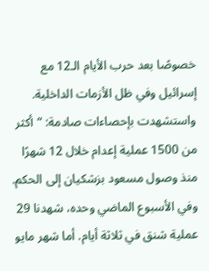خصوصًا بعد حرب الأيام الـ12 مع إسرائيل وفي ظل الأزمات الداخلية. واستشهدت بإحصاءات صادمة: “أكثر من 1500 عملية إعدام خلال 12 شهرًا منذ وصول مسعود بزشكيان إلى الحكم. وفي الأسبوع الماضي وحده، شهدنا 29 عملية شنق في ثلاثة أيام. أما شهر مايو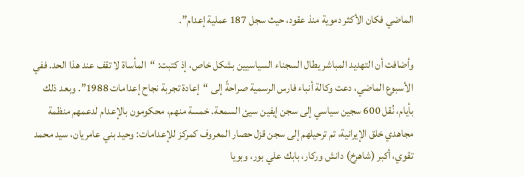الماضي فكان الأكثر دموية منذ عقود، حيث سجل 187 عملية إعدام”.

وأضافت أن التهديد المباشر يطال السجناء السياسيين بشكل خاص، إذ كتبت: “المأساة لا تقف عند هذا الحد. ففي الأسبوع الماضي، دعت وكالة أنباء فارس الرسمية صراحةً إلى “إعادة تجربة نجاح إعدامات 1988”. وبعد ذلك بأيام، نُقل 600 سجين سياسي إلى سجن إيفين سيئ السمعة. خمسة منهم، محكومون بالإعدام لدعمهم منظمة مجاهدي خلق الإيرانية، تم ترحيلهم إلى سجن قزل حصار المعروف كمركز للإعدامات: وحيد بني عامريان، سيد محمد تقوي، أكبر (شاهرخ) دانش وركار، بابك علي بور، وبويا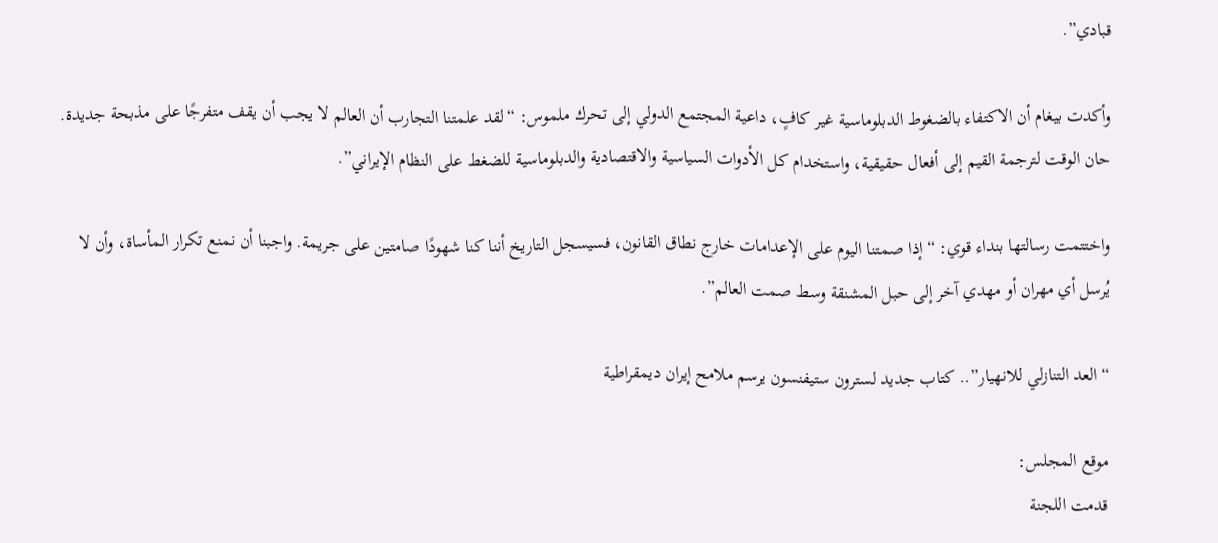قبادي”.

وأكدت بيغام أن الاكتفاء بالضغوط الدبلوماسية غير كافٍ، داعية المجتمع الدولي إلى تحرك ملموس: “لقد علمتنا التجارب أن العالم لا يجب أن يقف متفرجًا على مذبحة جديدة. حان الوقت لترجمة القيم إلى أفعال حقيقية، واستخدام كل الأدوات السياسية والاقتصادية والدبلوماسية للضغط على النظام الإيراني”.

واختتمت رسالتها بنداء قوي: “إذا صمتنا اليوم على الإعدامات خارج نطاق القانون، فسيسجل التاريخ أننا كنا شهودًا صامتين على جريمة. واجبنا أن نمنع تكرار المأساة، وأن لا يُرسل أي مهران أو مهدي آخر إلى حبل المشنقة وسط صمت العالم”.

“العد التنازلي للانهيار”.. كتاب جديد لسترون ستيفنسون يرسم ملامح إيران ديمقراطية

موقع المجلس:
قدمت اللجنة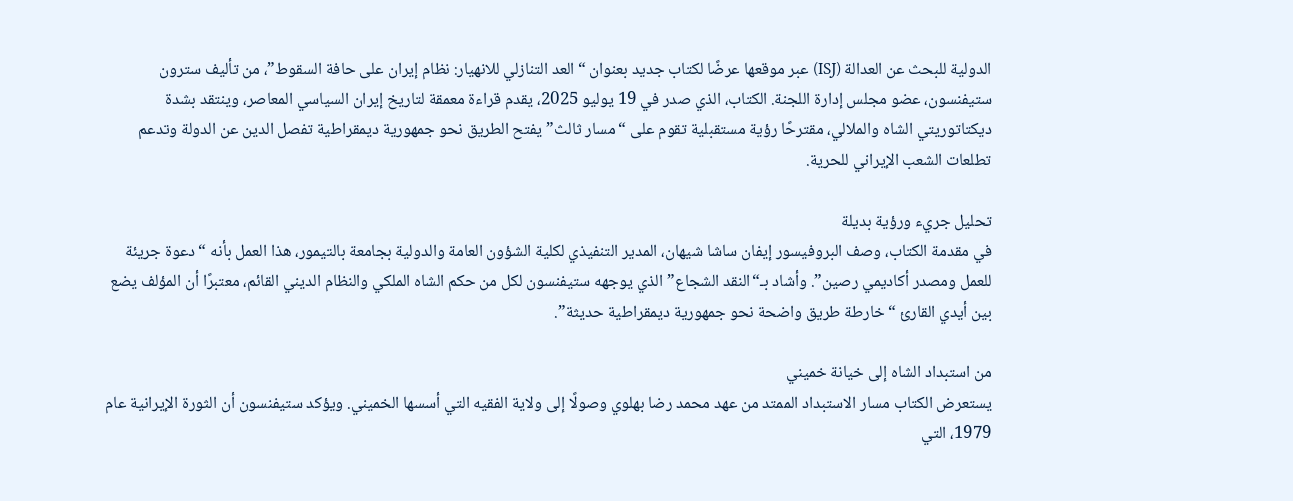الدولية للبحث عن العدالة (ISJ) عبر موقعها عرضًا لكتاب جديد بعنوان “العد التنازلي للانهيار: نظام إيران على حافة السقوط”، من تأليف سترون ستيفنسون، عضو مجلس إدارة اللجنة. الكتاب، الذي صدر في 19 يوليو 2025، يقدم قراءة معمقة لتاريخ إيران السياسي المعاصر، وينتقد بشدة ديكتاتوريتي الشاه والملالي، مقترحًا رؤية مستقبلية تقوم على “مسار ثالث” يفتح الطريق نحو جمهورية ديمقراطية تفصل الدين عن الدولة وتدعم تطلعات الشعب الإيراني للحرية.

تحليل جريء ورؤية بديلة
في مقدمة الكتاب، وصف البروفيسور إيفان ساشا شيهان، المدير التنفيذي لكلية الشؤون العامة والدولية بجامعة بالتيمور، هذا العمل بأنه “دعوة جريئة للعمل ومصدر أكاديمي رصين”. وأشاد بـ“النقد الشجاع” الذي يوجهه ستيفنسون لكل من حكم الشاه الملكي والنظام الديني القائم، معتبرًا أن المؤلف يضع بين أيدي القارئ “خارطة طريق واضحة نحو جمهورية ديمقراطية حديثة”.

من استبداد الشاه إلى خيانة خميني
يستعرض الكتاب مسار الاستبداد الممتد من عهد محمد رضا بهلوي وصولًا إلى ولاية الفقيه التي أسسها الخميني. ويؤكد ستيفنسون أن الثورة الإيرانية عام 1979، التي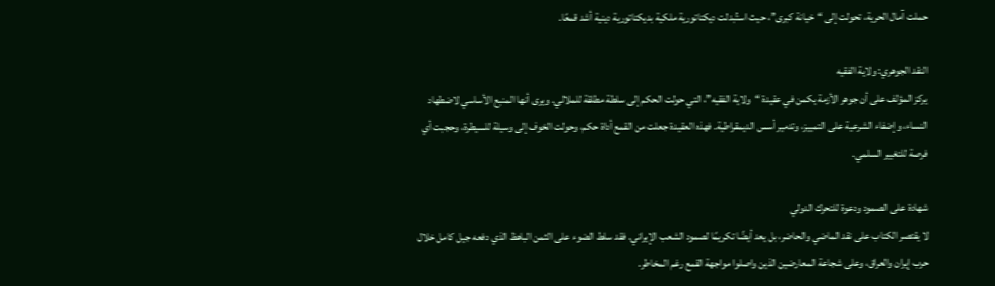حملت آمال الحرية، تحولت إلى “خيانة كبرى”، حيث استُبدلت ديكتاتورية ملكية بديكتاتورية دينية أشد قمعًا.

النقد الجوهري: ولاية الفقيه
يركز المؤلف على أن جوهر الأزمة يكمن في عقيدة “ولاية الفقيه”، التي حولت الحكم إلى سلطة مطلقة للملالي. ويرى أنها المنبع الأساسي لاضطهاد النساء، وإضفاء الشرعية على التمييز، وتدمير أسس الديمقراطية. فهذه العقيدة جعلت من القمع أداة حكم، وحولت الخوف إلى وسيلة للسيطرة، وحجبت أي فرصة للتغيير السلمي.

شهادة على الصمود ودعوة للتحرك الدولي
لا يقتصر الكتاب على نقد الماضي والحاضر، بل يعد أيضًا تكريمًا لصمود الشعب الإيراني. فقد سلط الضوء على الثمن الباهظ الذي دفعه جيل كامل خلال حرب إيران والعراق، وعلى شجاعة المعارضين الذين واصلوا مواجهة القمع رغم المخاطر.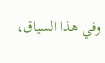وفي هذا السياق،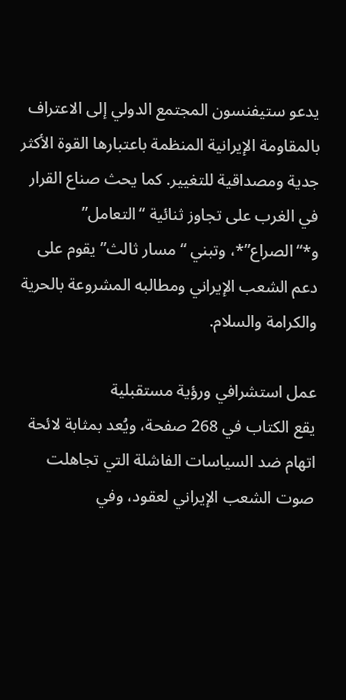يدعو ستيفنسون المجتمع الدولي إلى الاعتراف بالمقاومة الإيرانية المنظمة باعتبارها القوة الأكثر جدية ومصداقية للتغيير. كما يحث صناع القرار في الغرب على تجاوز ثنائية “التعامل” و*“الصراع”*، وتبني “مسار ثالث” يقوم على دعم الشعب الإيراني ومطالبه المشروعة بالحرية والكرامة والسلام.

عمل استشرافي ورؤية مستقبلية
يقع الكتاب في 268 صفحة، ويُعد بمثابة لائحة اتهام ضد السياسات الفاشلة التي تجاهلت صوت الشعب الإيراني لعقود، وفي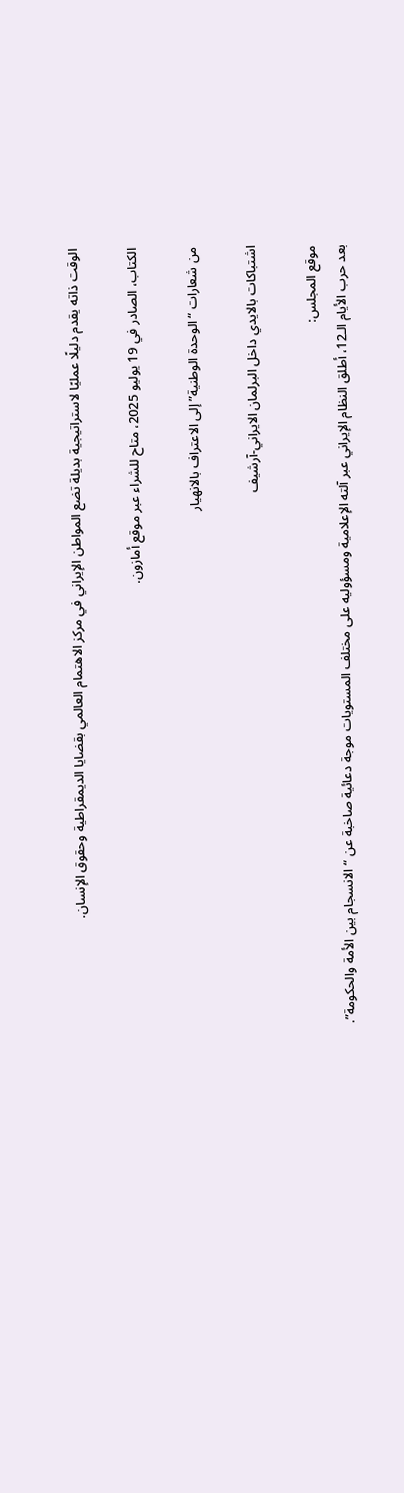الوقت ذاته يقدم دليلًا عمليًا لاستراتيجية بديلة تضع المواطن الإيراني في مركز الاهتمام العالمي بقضايا الديمقراطية وحقوق الإنسان.

الكتاب، الصادر في 19 يوليو 2025، متاح للشراء عبر موقع أمازون.

من شعارات “الوحدة الوطنية” إلى الاعتراف بالانهيار

اشتباکات بالایدي داخل البرلمان الایراني-آرشیف

موقع المجلس:
بعد حرب الأيام الـ12، أطلق النظام الإيراني عبر آلته الإعلامية ومسؤوليه على مختلف المستويات موجة دعائية صاخبة عن “الانسجام بين الأمة والحكومة”.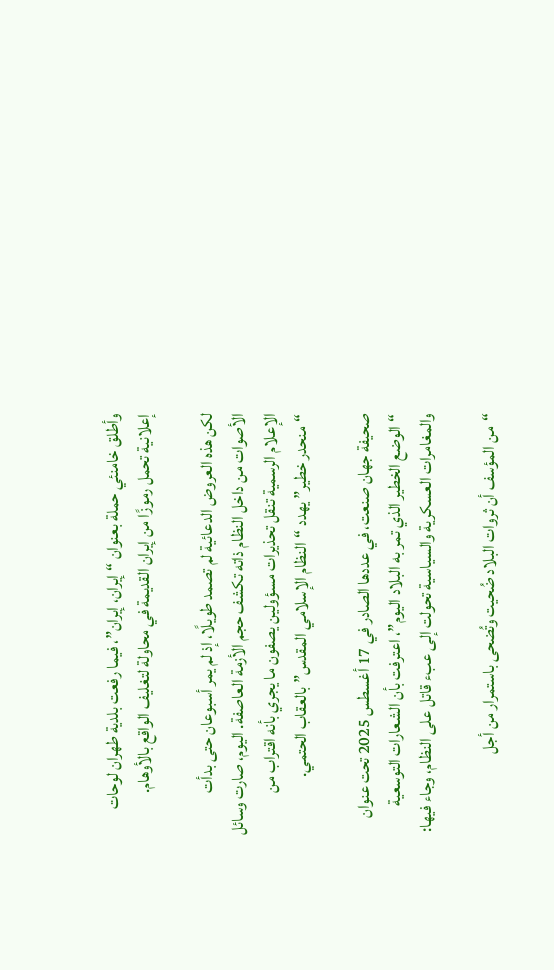وأطلق خامنئي حملة بعنوان “إيران، إيران”، فيما رفعت بلدية طهران لوحات إعلانية تحمل رموزًا من إيران القديمة في محاولة لتغليف الواقع بالأوهام.

لكن هذه العروض الدعائية لم تصمد طويلًا، إذ لم يمر أسبوعان حتى بدأت الأصوات من داخل النظام ذاته تكشف حجم الأزمة العاصفة. اليوم، صارت وسائل الإعلام الرسمية تنقل تحذيرات مسؤولين يصفون ما يجري بأنه اقتراب من “منحدر خطير” يهدد “النظام الإسلامي المقدس” بالعقاب الحتمي.

صحيفة جهان صنعت، في عددها الصادر في 17 أغسطس 2025 تحت عنوان “الوضع الخطير الذي تمر به البلاد اليوم”، اعترفت بأن الشعارات التوسعية والمغامرات العسكرية والسياسية تحولت إلى عبء قاتل على النظام، وجاء فيها:

“من المؤسف أن ثروات البلاد ضُحيت وتُضحى باستمرار من أجل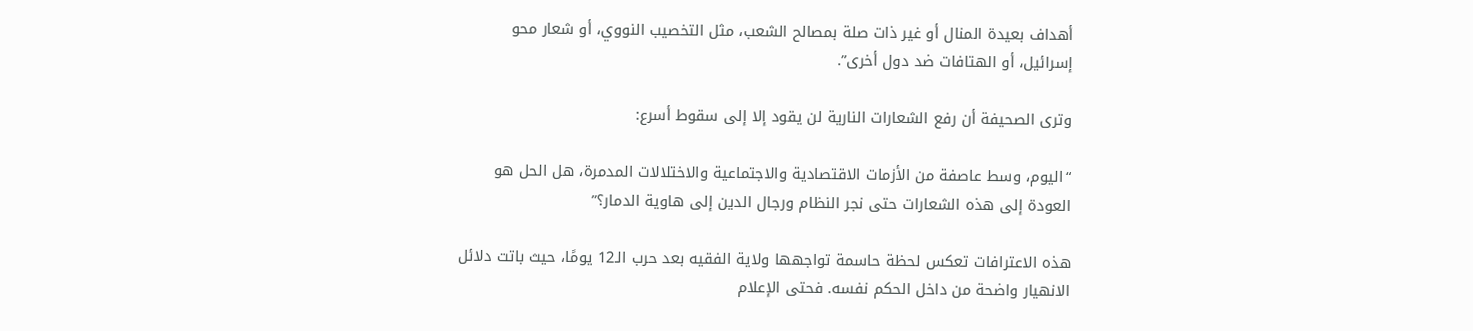أهداف بعيدة المنال أو غير ذات صلة بمصالح الشعب، مثل التخصيب النووي، أو شعار محو إسرائيل، أو الهتافات ضد دول أخرى”.

وترى الصحيفة أن رفع الشعارات النارية لن يقود إلا إلى سقوط أسرع:

“اليوم، وسط عاصفة من الأزمات الاقتصادية والاجتماعية والاختلالات المدمرة، هل الحل هو العودة إلى هذه الشعارات حتى نجر النظام ورجال الدين إلى هاوية الدمار؟”

هذه الاعترافات تعكس لحظة حاسمة تواجهها ولاية الفقيه بعد حرب الـ12 يومًا، حيث باتت دلائل الانهيار واضحة من داخل الحكم نفسه. فحتى الإعلام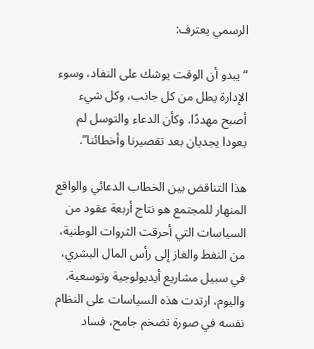الرسمي يعترف:

“يبدو أن الوقت يوشك على النفاد، وسوء الإدارة يطل من كل جانب، وكل شيء أصبح مهددًا. وكأن الدعاء والتوسل لم يعودا يجديان بعد تقصيرنا وأخطائنا”.

هذا التناقض بين الخطاب الدعائي والواقع المنهار للمجتمع هو نتاج أربعة عقود من السياسات التي أحرقت الثروات الوطنية، من النفط والغاز إلى رأس المال البشري، في سبيل مشاريع أيديولوجية وتوسعية. واليوم، ارتدت هذه السياسات على النظام نفسه في صورة تضخم جامح، فساد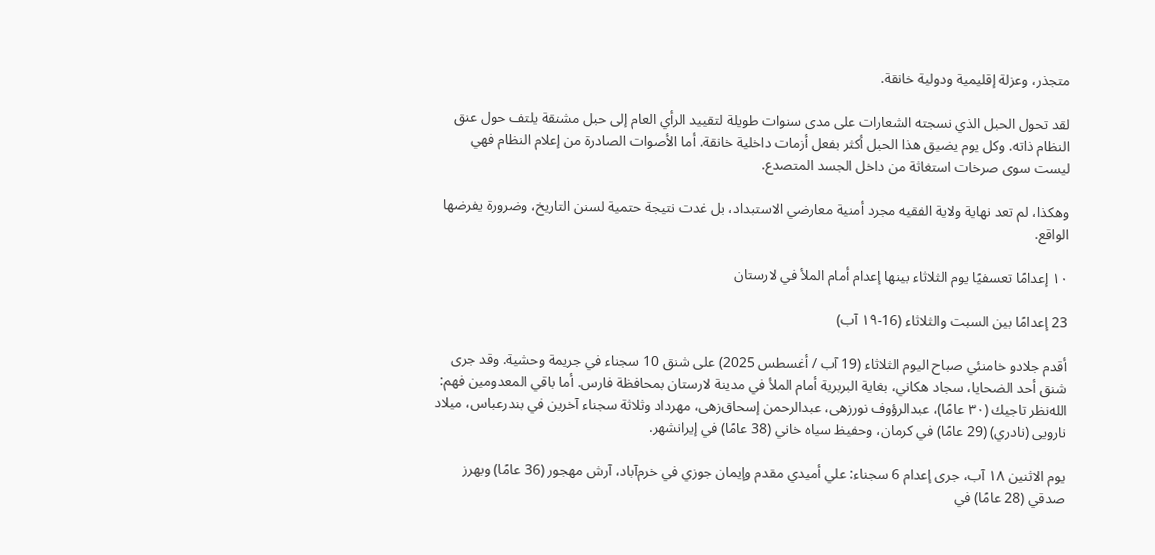متجذر، وعزلة إقليمية ودولية خانقة.

لقد تحول الحبل الذي نسجته الشعارات على مدى سنوات طويلة لتقييد الرأي العام إلى حبل مشنقة يلتف حول عنق النظام ذاته. وكل يوم يضيق هذا الحبل أكثر بفعل أزمات داخلية خانقة. أما الأصوات الصادرة من إعلام النظام فهي ليست سوى صرخات استغاثة من داخل الجسد المتصدع.

وهكذا، لم تعد نهاية ولاية الفقيه مجرد أمنية معارضي الاستبداد، بل غدت نتيجة حتمية لسنن التاريخ، وضرورة يفرضها الواقع.

۱۰ إعدامًا تعسفيًا يوم الثلاثاء بينها إعدام أمام الملأ في لارستان

23 إعدامًا بين السبت والثلاثاء (16-۱۹ آب)

أقدم جلادو خامنئي صباح اليوم الثلاثاء (19 آب / أغسطس 2025) على شنق 10 سجناء في جريمة وحشية. وقد جرى شنق أحد الضحايا، سجاد هکاني، بغاية البربرية أمام الملأ في مدينة لارستان بمحافظة فارس. أما باقي المعدومين فهم: الله‌نظر تاجيك (۳۰ عامًا)، عبدالرؤوف نورزهی، عبدالرحمن إسحاق‌زهی، مهرداد وثلاثة سجناء آخرين في بندرعباس، ميلاد نارویی (نادري) (29 عامًا) في كرمان، وحفیظ سياه خاني (38 عامًا) في إيرانشهر.

يوم الاثنين ۱۸ آب، جرى إعدام 6 سجناء: علي أميدي مقدم وإيمان جوزي في خرم‌آباد، آرش مهجور (36 عامًا) وبهرز صدقي (28 عامًا) في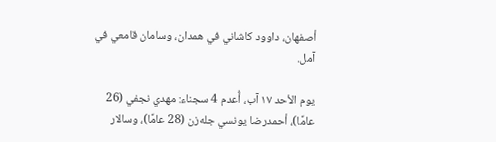أصفهان، داوود كاشاني في همدان، وسامان قامعي في آمل.

يوم الأحد ۱۷ آب، أُعدم 4 سجناء: مهدي نجفي (26 عامًا)، أحمدرضا يونسي جله‌زن (28 عامًا)، وسالار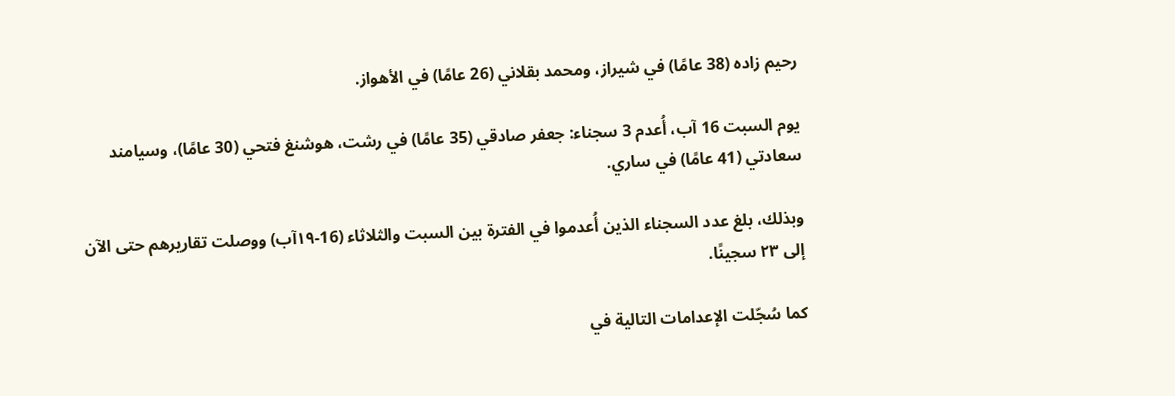رحيم زاده (38 عامًا) في شيراز، ومحمد بقلاني (26 عامًا) في الأهواز.

يوم السبت 16 آب، أُعدم 3 سجناء: جعفر صادقي (35 عامًا) في رشت، هوشنغ فتحي (30 عامًا)، وسيامند سعادتي (41 عامًا) في ساري.

وبذلك، بلغ عدد السجناء الذين أُعدموا في الفترة بين السبت والثلاثاء (16-۱۹‌آب) ووصلت تقاريرهم حتى الآن إلى ۲۳ سجينًا.

كما سُجّلت الإعدامات التالية في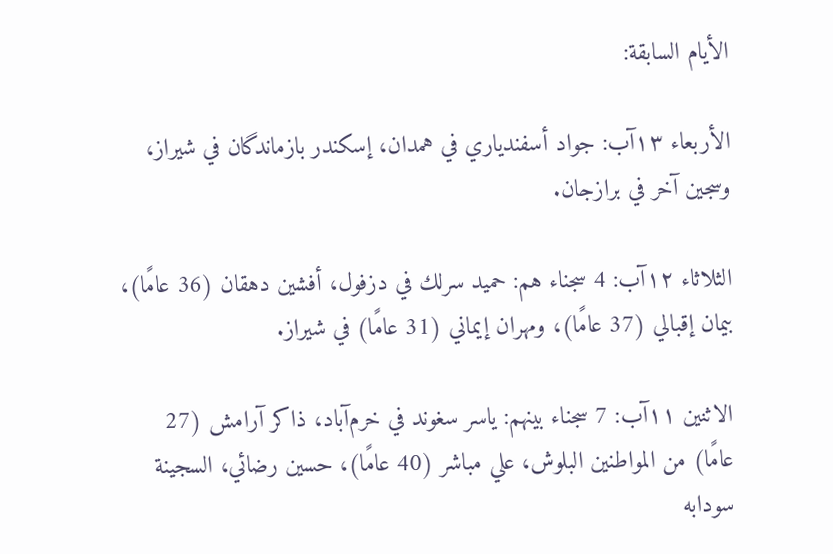الأيام السابقة:

الأربعاء ۱۳آب: جواد أسفندياري في همدان، إسكندر بازماندگان في شيراز، وسجين آخر في برازجان.

الثلاثاء ۱۲آب: 4 سجناء هم: حميد سرلك في دزفول، أفشين دهقان (36 عامًا)، بيمان إقبالي (37 عامًا)، ومهران إيماني (31 عامًا) في شيراز.

الاثنين ۱۱آب: 7 سجناء بينهم: ياسر سغوند في خرم‌آباد، ذاكر آرامش (27 عامًا) من المواطنين البلوش، علي مباشر (40 عامًا)، حسين رضائي، السجينة سودابه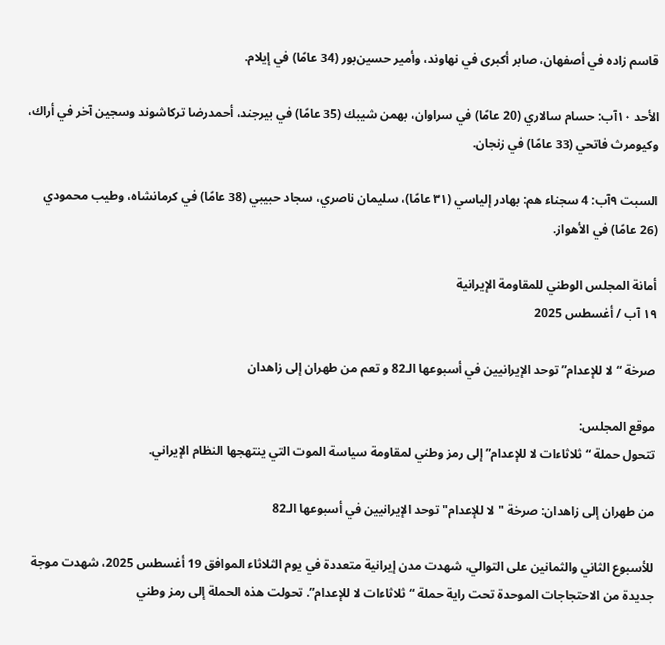قاسم زاده في أصفهان، صابر أكبرى في نهاوند، وأمير حسين‌بور (34 عامًا) في إيلام.

الأحد ۱۰آب: حسام سالاري (20 عامًا) في سراوان، بهمن شيبك (35 عامًا) في بيرجند، أحمدرضا تركاشوند وسجين آخر في أراك، وكيومرث فاتحي (33 عامًا) في زنجان.

السبت ۹آب: 4 سجناء هم: بهادر إلياسي (۳۱ عامًا)، سليمان ناصري، سجاد حبيبي (38 عامًا) في كرمانشاه، وطيب محمودي (26 عامًا) في الأهواز.

أمانة المجلس الوطني للمقاومة الإيرانية
۱۹ آب / أغسطس 2025

صرخة “لا للإعدام” توحد الإيرانيين في أسبوعها الـ82 و تعم من طهران إلى زاهدان

موقع المجلس:
تتحول حملة “ثلاثاءات لا للإعدام” إلى رمز وطني لمقاومة سياسة الموت التي ينتهجها النظام الإيراني.

من طهران إلى زاهدان: صرخة "لا للإعدام" توحد الإيرانيين في أسبوعها الـ82

للأسبوع الثاني والثمانين على التوالي، شهدت مدن إيرانية متعددة في يوم الثلاثاء الموافق 19 أغسطس 2025، شهدت موجة جديدة من الاحتجاجات الموحدة تحت راية حملة “ثلاثاءات لا للإعدام”. تحولت هذه الحملة إلى رمز وطني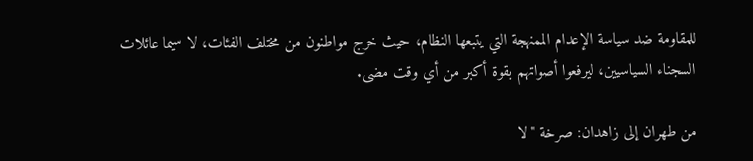للمقاومة ضد سياسة الإعدام الممنهجة التي يتبعها النظام، حيث خرج مواطنون من مختلف الفئات، لا سيما عائلات السجناء السياسيين، ليرفعوا أصواتهم بقوة أكبر من أي وقت مضى.

من طهران إلى زاهدان: صرخة "لا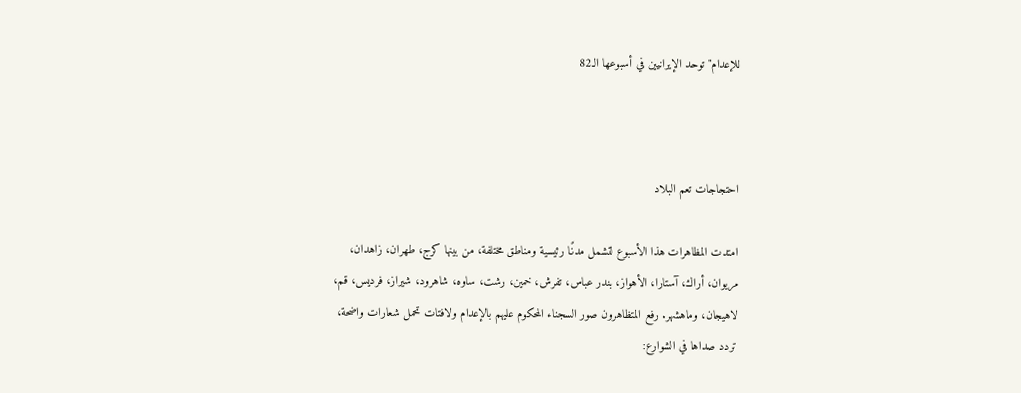للإعدام" توحد الإيرانيين في أسبوعها الـ82



احتجاجات تعم البلاد

امتدت المظاهرات هذا الأسبوع لتشمل مدنًا رئيسية ومناطق مختلفة، من بينها كرج، طهران، زاهدان، مريوان، أراك، آستارا، الأهواز، بندر عباس، تفرش، خمين، رشت، ساوه، شاهرود، شيراز، فرديس، قم، لاهيجان، وماهشهر. رفع المتظاهرون صور السجناء المحكوم عليهم بالإعدام ولافتات تحمل شعارات واضحة، تردد صداها في الشوارع: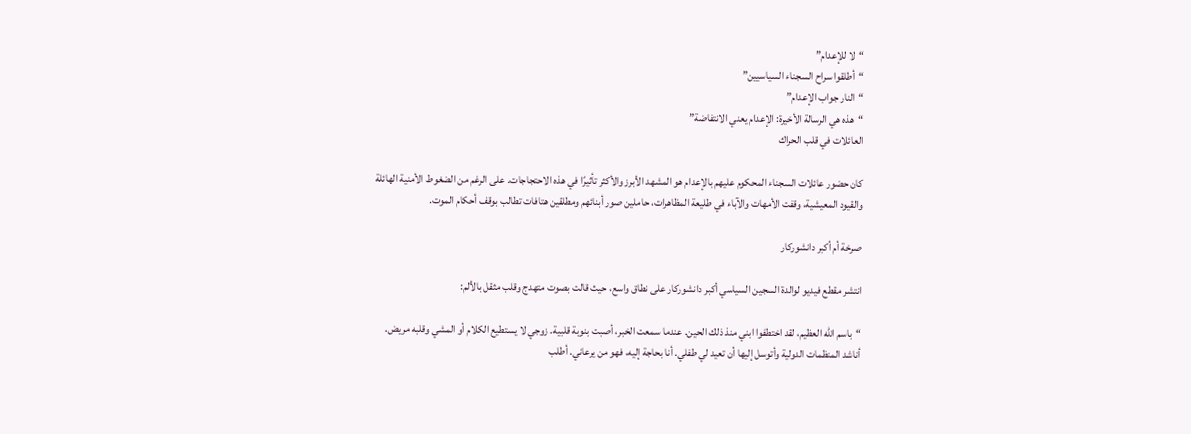“لا للإعدام”
“أطلقوا سراح السجناء السياسيين”
“النار جواب الإعدام”
“هذه هي الرسالة الأخيرة: الإعدام يعني الانتفاضة”
العائلات في قلب الحراك

كان حضور عائلات السجناء المحكوم عليهم بالإعدام هو المشهد الأبرز والأكثر تأثيرًا في هذه الاحتجاجات. على الرغم من الضغوط الأمنية الهائلة والقيود المعيشية، وقفت الأمهات والآباء في طليعة المظاهرات، حاملين صور أبنائهم ومطلقين هتافات تطالب بوقف أحكام الموت.

صرخة أم أكبر دانشوركار

انتشر مقطع فيديو لوالدة السجين السياسي أكبر دانشوركار على نطاق واسع، حيث قالت بصوت متهدج وقلب مثقل بالألم:

“باسم الله العظيم، لقد اختطفوا ابني منذ ذلك الحين. عندما سمعت الخبر، أصبت بنوبة قلبية. زوجي لا يستطيع الكلام أو المشي وقلبه مريض. أناشد المنظمات الدولية وأتوسل إليها أن تعيد لي طفلي. أنا بحاجة إليه، فهو من يرعاني. أطلب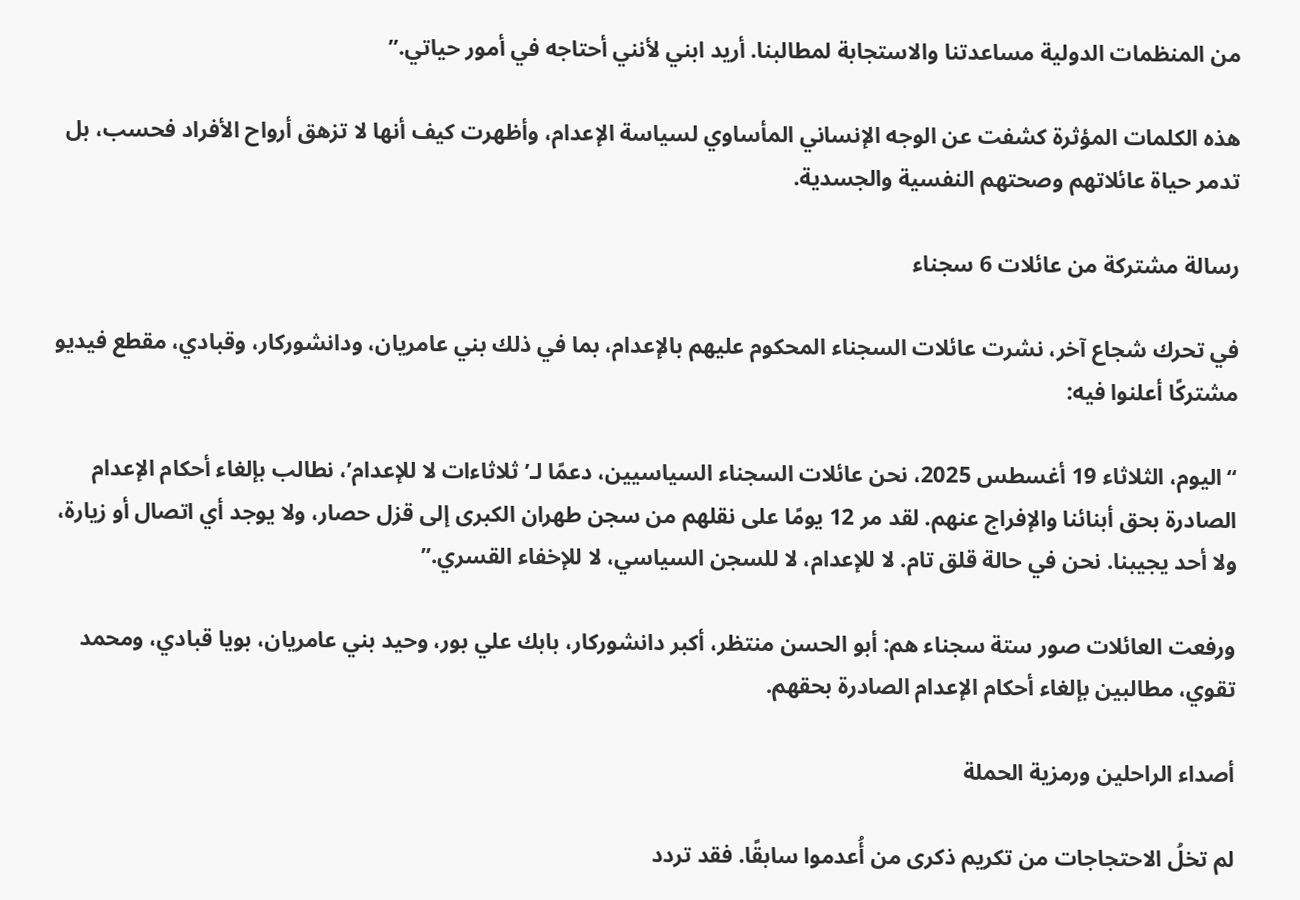من المنظمات الدولية مساعدتنا والاستجابة لمطالبنا. أريد ابني لأنني أحتاجه في أمور حياتي.”

هذه الكلمات المؤثرة كشفت عن الوجه الإنساني المأساوي لسياسة الإعدام، وأظهرت كيف أنها لا تزهق أرواح الأفراد فحسب، بل تدمر حياة عائلاتهم وصحتهم النفسية والجسدية.

رسالة مشتركة من عائلات 6 سجناء

في تحرك شجاع آخر، نشرت عائلات السجناء المحكوم عليهم بالإعدام، بما في ذلك بني عامريان، ودانشوركار، وقبادي، مقطع فيديو مشتركًا أعلنوا فيه:

“اليوم، الثلاثاء 19 أغسطس 2025، نحن عائلات السجناء السياسيين، دعمًا لـ’ثلاثاءات لا للإعدام’، نطالب بإلغاء أحكام الإعدام الصادرة بحق أبنائنا والإفراج عنهم. لقد مر 12 يومًا على نقلهم من سجن طهران الكبرى إلى قزل حصار، ولا يوجد أي اتصال أو زيارة، ولا أحد يجيبنا. نحن في حالة قلق تام. لا للإعدام، لا للسجن السياسي، لا للإخفاء القسري.”

ورفعت العائلات صور ستة سجناء هم: أبو الحسن منتظر، أكبر دانشوركار، بابك علي بور، وحيد بني عامريان، بويا قبادي، ومحمد تقوي، مطالبين بإلغاء أحكام الإعدام الصادرة بحقهم.

أصداء الراحلين ورمزية الحملة

لم تخلُ الاحتجاجات من تكريم ذكرى من أُعدموا سابقًا. فقد تردد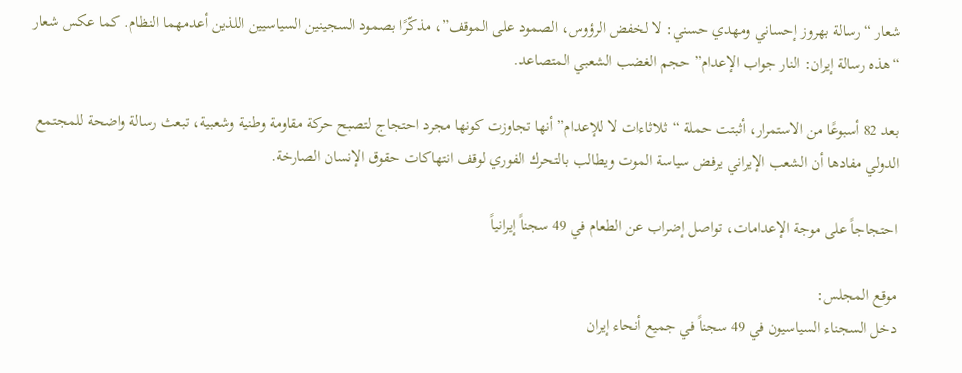شعار “رسالة بهروز إحساني ومهدي حسني: لا لخفض الرؤوس، الصمود على الموقف”، مذكّرًا بصمود السجينين السياسيين اللذين أعدمهما النظام. كما عكس شعار “هذه رسالة إيران: النار جواب الإعدام” حجم الغضب الشعبي المتصاعد.

بعد 82 أسبوعًا من الاستمرار، أثبتت حملة “ثلاثاءات لا للإعدام” أنها تجاوزت كونها مجرد احتجاج لتصبح حركة مقاومة وطنية وشعبية، تبعث رسالة واضحة للمجتمع الدولي مفادها أن الشعب الإيراني يرفض سياسة الموت ويطالب بالتحرك الفوري لوقف انتهاكات حقوق الإنسان الصارخة.

احتجاجاً على موجة الإعدامات، تواصل إضراب عن الطعام في 49 سجناً إيرانياً

موقع المجلس:
دخل السجناء السياسيون في 49 سجناً في جميع أنحاء إيران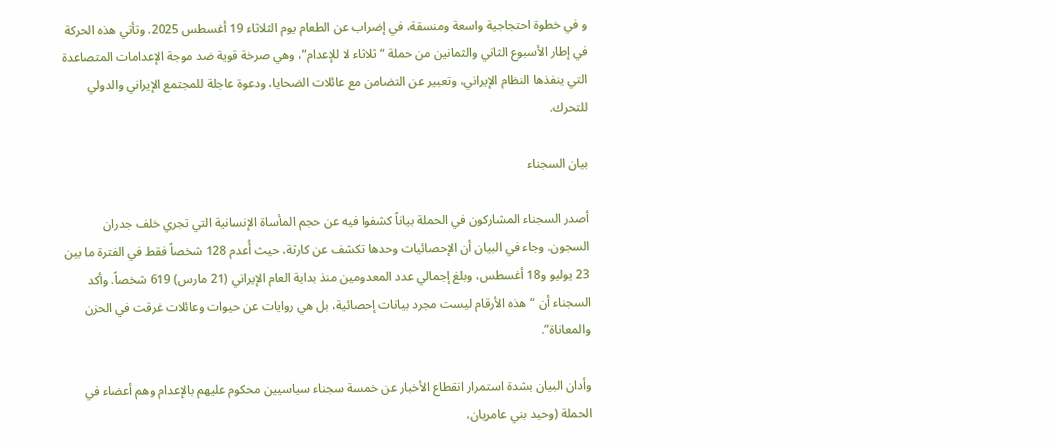و في خطوة احتجاجية واسعة ومنسقة، في إضراب عن الطعام يوم الثلاثاء 19 أغسطس 2025. وتأتي هذه الحركة في إطار الأسبوع الثاني والثمانين من حملة “ثلاثاء لا للإعدام”، وهي صرخة قوية ضد موجة الإعدامات المتصاعدة التي ينفذها النظام الإيراني، وتعبير عن التضامن مع عائلات الضحايا، ودعوة عاجلة للمجتمع الإيراني والدولي للتحرك.

بيان السجناء

أصدر السجناء المشاركون في الحملة بياناً كشفوا فيه عن حجم المأساة الإنسانية التي تجري خلف جدران السجون. وجاء في البيان أن الإحصائيات وحدها تكشف عن كارثة، حيث أُعدم 128 شخصاً فقط في الفترة ما بين 23 يوليو و18 أغسطس، وبلغ إجمالي عدد المعدومين منذ بداية العام الإيراني (21 مارس) 619 شخصاً. وأكد السجناء أن “هذه الأرقام ليست مجرد بيانات إحصائية، بل هي روايات عن حيوات وعائلات غرقت في الحزن والمعاناة”.

وأدان البيان بشدة استمرار انقطاع الأخبار عن خمسة سجناء سياسيين محكوم عليهم بالإعدام وهم أعضاء في الحملة (وحيد بني عامريان،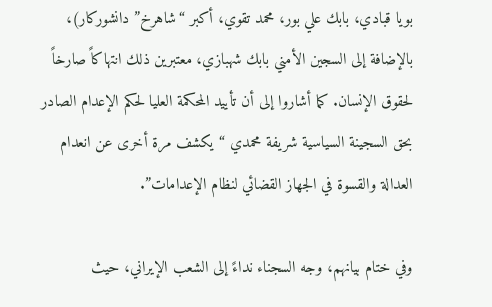بويا قبادي، بابك علي بور، محمد تقوي، أكبر “شاهرخ” دانشوركار)، بالإضافة إلى السجين الأمني بابك شهبازي، معتبرين ذلك انتهاكاً صارخاً لحقوق الإنسان. كما أشاروا إلى أن تأييد المحكمة العليا لحكم الإعدام الصادر بحق السجينة السياسية شريفة محمدي “يكشف مرة أخرى عن انعدام العدالة والقسوة في الجهاز القضائي لنظام الإعدامات”.

وفي ختام بيانهم، وجه السجناء نداءً إلى الشعب الإيراني، حيث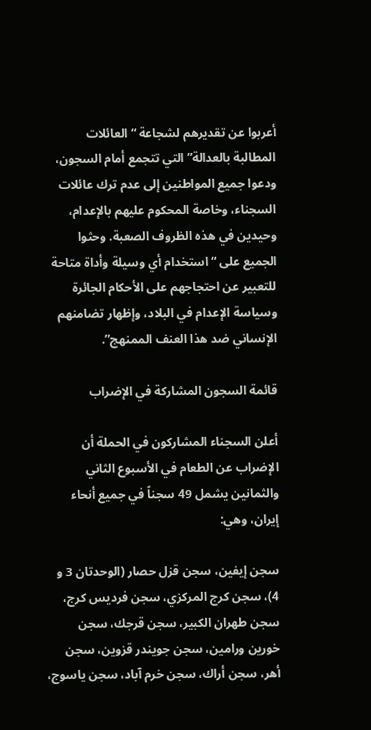أعربوا عن تقديرهم لشجاعة “العائلات المطالبة بالعدالة” التي تتجمع أمام السجون، ودعوا جميع المواطنين إلى عدم ترك عائلات السجناء، وخاصة المحكوم عليهم بالإعدام، وحيدين في هذه الظروف الصعبة. وحثوا الجميع على “استخدام أي وسيلة وأداة متاحة للتعبير عن احتجاجهم على الأحكام الجائرة وسياسة الإعدام في البلاد، وإظهار تضامنهم الإنساني ضد هذا العنف الممنهج”.

قائمة السجون المشاركة في الإضراب

أعلن السجناء المشاركون في الحملة أن الإضراب عن الطعام في الأسبوع الثاني والثمانين يشمل 49 سجناً في جميع أنحاء إيران، وهي:

سجن إيفين، سجن قزل حصار (الوحدتان 3 و 4)، سجن كرج المركزي، سجن فرديس كرج، سجن طهران الكبير، سجن قرجك، سجن خورين ورامين، سجن جويندر قزوين، سجن أهر، سجن أراك، سجن خرم آباد، سجن ياسوج،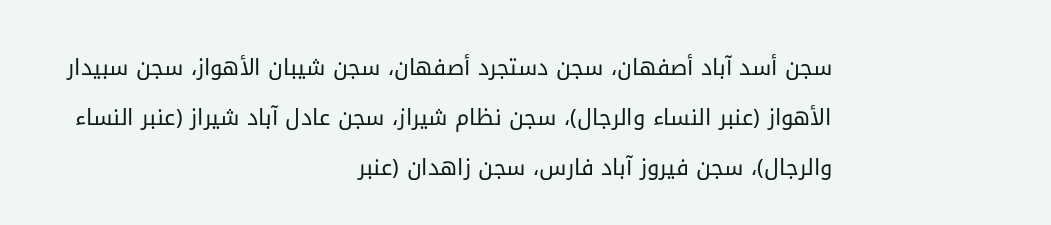سجن أسد آباد أصفهان، سجن دستجرد أصفهان، سجن شيبان الأهواز، سجن سبيدار الأهواز (عنبر النساء والرجال)، سجن نظام شيراز، سجن عادل آباد شيراز (عنبر النساء والرجال)، سجن فيروز آباد فارس، سجن زاهدان (عنبر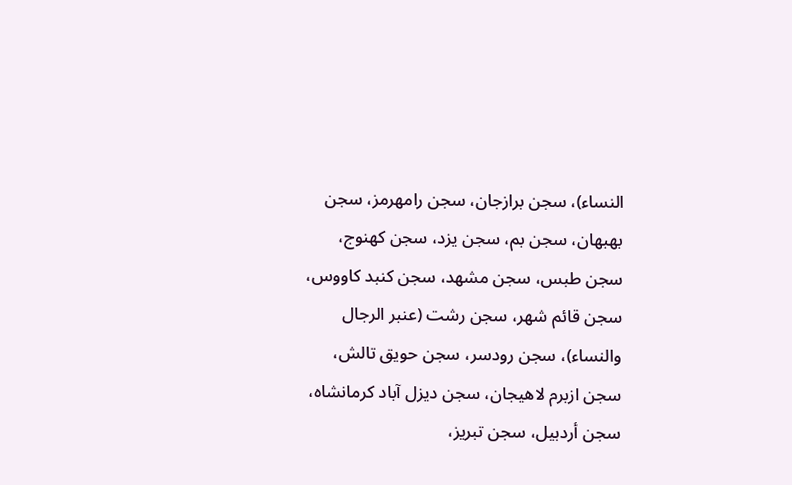النساء)، سجن برازجان، سجن رامهرمز، سجن بهبهان، سجن بم، سجن يزد، سجن كهنوج، سجن طبس، سجن مشهد، سجن كنبد كاووس، سجن قائم شهر، سجن رشت (عنبر الرجال والنساء)، سجن رودسر، سجن حويق تالش، سجن ازبرم لاهيجان، سجن ديزل آباد كرمانشاه، سجن أردبيل، سجن تبريز،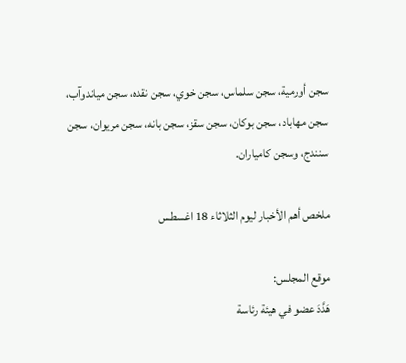سجن أورمية، سجن سلماس، سجن خوي، سجن نقده، سجن مياندوآب، سجن مهاباد، سجن بوكان، سجن سقز، سجن بانه، سجن مريوان، سجن سنندج، وسجن كامياران.

ملخص أهم الأخبار لیوم الثلاثاء 18 اغسطس

موقع المجلس:
هَدَّدَ عضو في هيئة رئاسة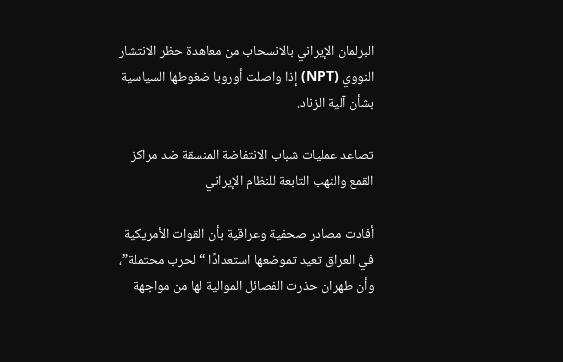البرلمان الإيراني بالانسحاب من معاهدة حظر الانتشار النووي (NPT) إذا واصلت أوروبا ضغوطها السياسية بشأن آلية الزناد.

تصاعد عمليات شباب الانتفاضة المنسقة ضد مراكز القمع والنهب التابعة للنظام الإيراني

أفادت مصادر صحفية وعراقية بأن القوات الأمريكية في العراق تعيد تموضعها استعدادًا “لحرب محتملة”، وأن طهران حذرت الفصائل الموالية لها من مواجهة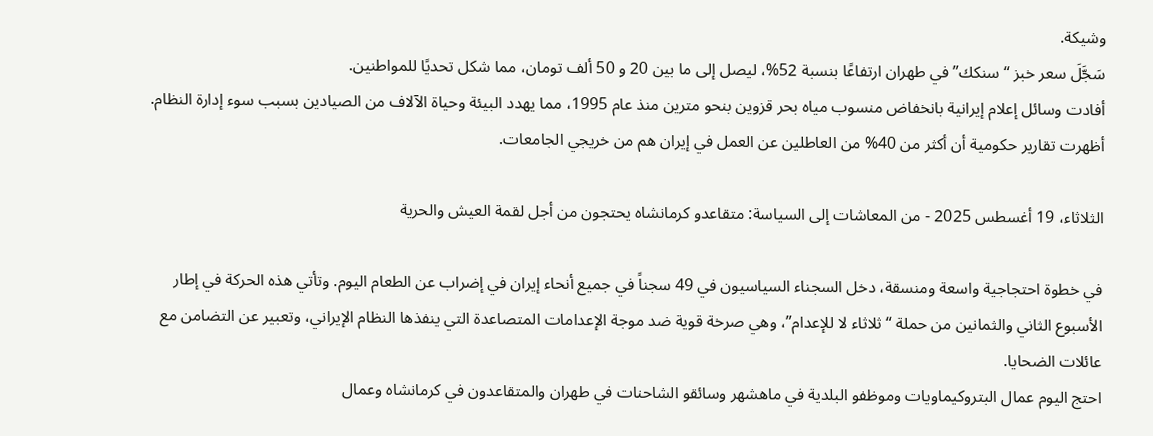وشيكة.
سَجَّلَ سعر خبز “سنكك” في طهران ارتفاعًا بنسبة 52%، ليصل إلى ما بين 20 و 50 ألف تومان، مما شكل تحديًا للمواطنين.
أفادت وسائل إعلام إيرانية بانخفاض منسوب مياه بحر قزوين بنحو مترين منذ عام 1995، مما يهدد البيئة وحياة الآلاف من الصيادين بسبب سوء إدارة النظام.
أظهرت تقارير حكومية أن أكثر من 40% من العاطلين عن العمل في إيران هم من خريجي الجامعات.

الثلاثاء، 19 أغسطس 2025 - من المعاشات إلى السياسة: متقاعدو كرمانشاه يحتجون من أجل لقمة العيش والحرية

في خطوة احتجاجية واسعة ومنسقة، دخل السجناء السياسيون في 49 سجناً في جميع أنحاء إيران في إضراب عن الطعام اليوم. وتأتي هذه الحركة في إطار الأسبوع الثاني والثمانين من حملة “ثلاثاء لا للإعدام”، وهي صرخة قوية ضد موجة الإعدامات المتصاعدة التي ينفذها النظام الإيراني، وتعبير عن التضامن مع عائلات الضحايا.
احتج اليوم عمال البتروكيماويات وموظفو البلدية في ماهشهر وسائقو الشاحنات في طهران والمتقاعدون في كرمانشاه وعمال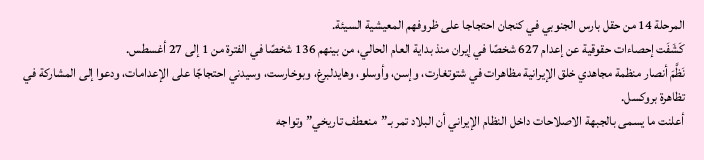المرحلة 14 من حقل بارس الجنوبي في كنجان احتجاجا على ظروفهم المعيشية السيئة.
كَشَفَت إحصاءات حقوقية عن إعدام 627 شخصًا في إيران منذ بداية العام الحالي، من بينهم 136 شخصًا في الفترة من 1 إلى 27 أغسطس.
نَظَّمَ أنصار منظمة مجاهدي خلق الإيرانية مظاهرات في شتوتغارت، وإسن، وأوسلو، وهايدلبرغ، وبوخارست، وسيدني احتجاجًا على الإعدامات، ودعوا إلى المشاركة في تظاهرة بروكسل.
أعلنت ما يسمى بالجبهة الاصلاحات داخل النظام الإيراني أن البلاد تمر بـ”منعطف تاريخي” وتواجه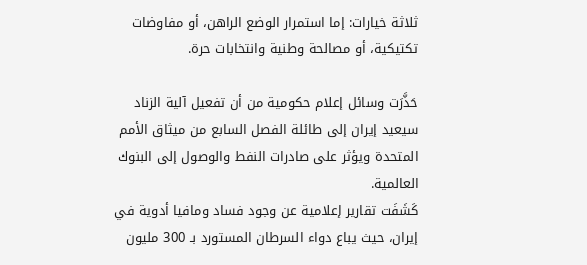ثلاثة خيارات: إما استمرار الوضع الراهن، أو مفاوضات تكتيكية، أو مصالحة وطنية وانتخابات حرة.

حَذَّرَت وسائل إعلام حكومية من أن تفعيل آلية الزناد سيعيد إيران إلى طائلة الفصل السابع من ميثاق الأمم المتحدة ويؤثر على صادرات النفط والوصول إلى البنوك العالمية.
كَشَفَت تقارير إعلامية عن وجود فساد ومافيا أدوية في إيران، حيث يباع دواء السرطان المستورد بـ 300 مليون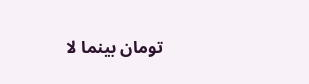تومان بينما لا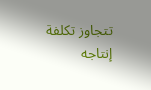تتجاوز تكلفة إنتاجه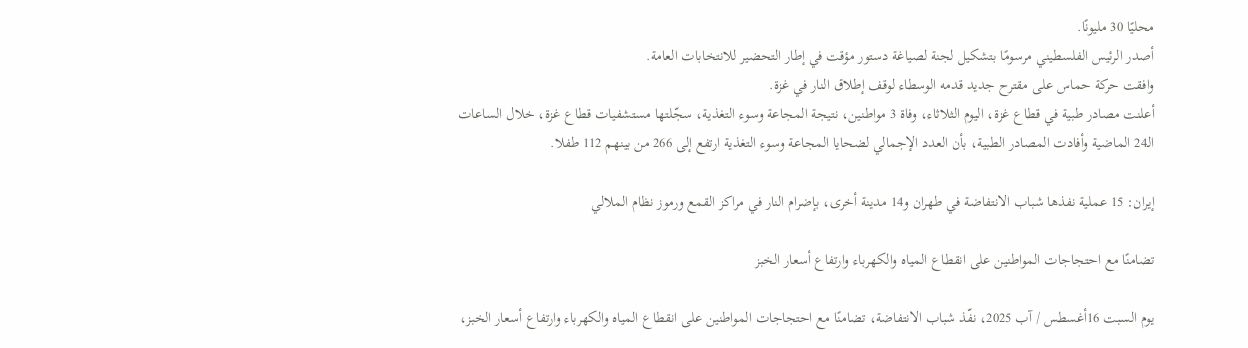محليًا 30 مليونًا.
أصدر الرئيس الفلسطيني مرسومًا بتشكيل لجنة لصياغة دستور مؤقت في إطار التحضير للانتخابات العامة.
وافقت حركة حماس على مقترح جديد قدمه الوسطاء لوقف إطلاق النار في غزة.
أعلنت مصادر طبية في قطاع غزة، اليوم الثلاثاء، وفاة 3 مواطنين، نتيجة المجاعة وسوء التغذية، سجّلتها مستشفيات قطاع غزة، خلال الساعات الـ24 الماضية وأفادت المصادر الطبية، بأن العدد الإجمالي لضحايا المجاعة وسوء التغذية ارتفع إلى 266 من بينهم 112 طفلا.

إيران: 15 عملية نفذها شباب الانتفاضة في طهران و14 مدينة أخرى، بإضرام النار في مراكز القمع ورموز نظام الملالي

تضامنًا مع احتجاجات المواطنين على انقطاع المياه والكهرباء وارتفاع أسعار الخبز

يوم السبت 16أغسطس / آب 2025، نفّذ شباب الانتفاضة، تضامنًا مع احتجاجات المواطنين على انقطاع المياه والكهرباء وارتفاع أسعار الخبز،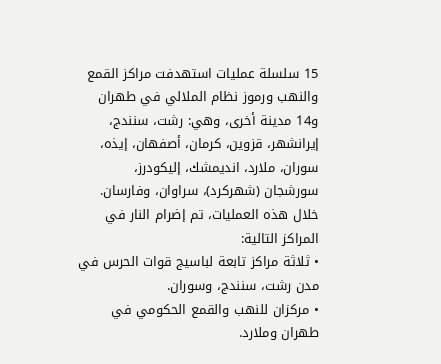15 سلسلة عمليات استهدفت مراكز القمع والنهب ورموز نظام الملالي في طهران و14 مدينة أخرى، وهي: رشت، سنندج، إيرانشهر، قزوين، كرمان، أصفهان، إيذه، سوران، ملارد، انديمشك، إليكودرز، سورشجان (شهركرد)، سراوان، وفارسان.
خلال هذه العمليات، تم إضرام النار في المراكز التالية:
• ثلاثة مراكز تابعة لباسيج قوات الحرس في مدن رشت، سنندج، وسوران.
• مركزان للنهب والقمع الحكومي في طهران وملارد.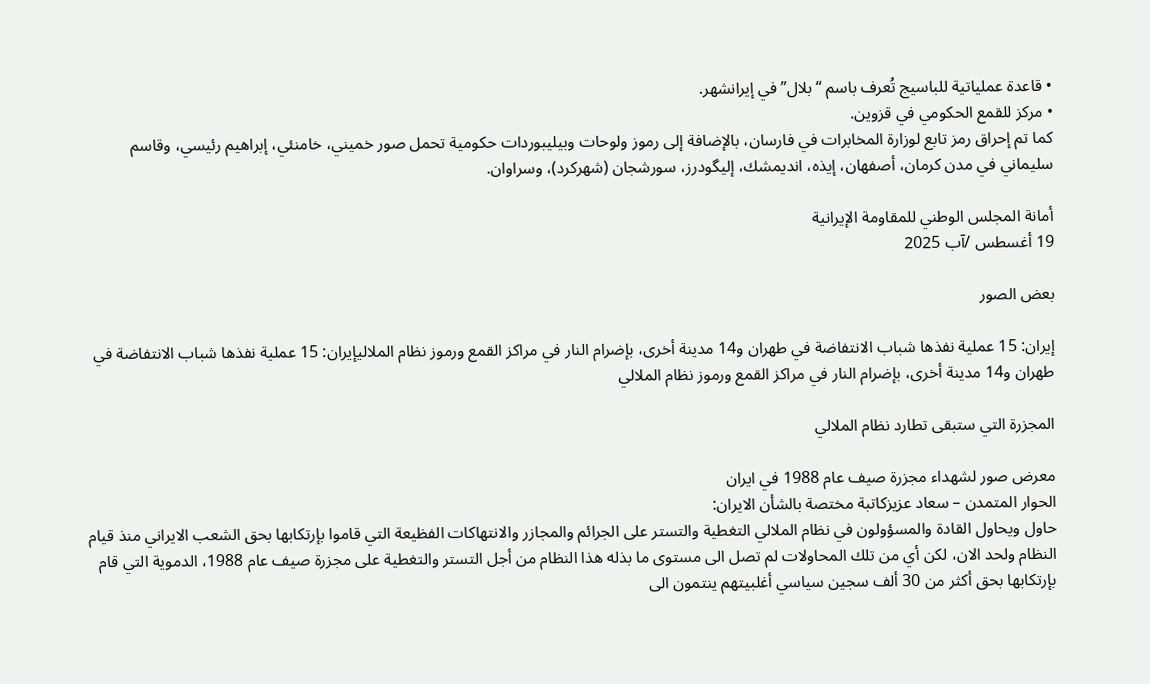• قاعدة عملياتية للباسيج تُعرف باسم “بلال” في إيرانشهر.
• مركز للقمع الحكومي في قزوين.
كما تم إحراق رمز تابع لوزارة المخابرات في فارسان، بالإضافة إلى رموز ولوحات وبيليبوردات حكومية تحمل صور خميني، خامنئي، إبراهيم رئيسي، وقاسم سليماني في مدن كرمان، أصفهان، إيذه، انديمشك، إليگودرز، سورشجان (شهركرد)، وسراوان.

أمانة المجلس الوطني للمقاومة الإيرانية
19 أغسطس /آب 2025

بعض الصور

إيران: 15 عملية نفذها شباب الانتفاضة في طهران و14 مدينة أخرى، بإضرام النار في مراكز القمع ورموز نظام الملاليإيران: 15 عملية نفذها شباب الانتفاضة في طهران و14 مدينة أخرى، بإضرام النار في مراكز القمع ورموز نظام الملالي

المجزرة التي ستبقى تطارد نظام الملالي

معرض صور لشهداء‌ مجزرة صیف عام 1988 في ایران
الحوار المتمدن – سعاد عزيزکاتبة مختصة بالشأن الايران:
حاول ويحاول القادة والمسؤولون في نظام الملالي التغطية والتستر على الجرائم والمجازر والانتهاکات الفظيعة التي قاموا بإرتکابها بحق الشعب الايراني منذ قيام النظام ولحد الان، لکن أي من تلك المحاولات لم تصل الى مستوى ما بذله هذا النظام من أجل التستر والتغطية على مجزرة صيف عام 1988، الدموية التي قام بإرتکابها بحق أکثر من 30 ألف سجين سياسي أغلبيتهم ينتمون الى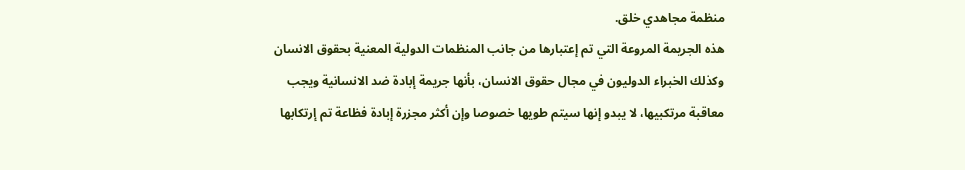منظمة مجاهدي خلق.
هذه الجريمة المروعة التي تم إعتبارها من جانب المنظمات الدولية المعنية بحقوق الانسان وکذلك الخبراء الدوليون في مجال حقوق الانسان، بأنها جريمة إبادة ضد الانسانية ويجب معاقبة مرتکبيها، لا يبدو إنها سيتم طويها خصوصا وإن أکثر مجزرة إبادة فظاعة تم إرتکابها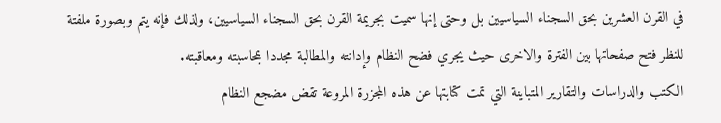في القرن العشرين بحق السجناء السياسيين بل وحتى إنها سميت بجريمة القرن بحق السجناء السياسيين، ولذلك فإنه يتم وبصورة ملفتة للنظر فتح صفحاتها بين الفترة والاخرى حيث يجري فضح النظام وإدانته والمطالبة مجددا بمحاسبته ومعاقبته.
الکتب والدراسات والتقارير المتباينة التي تمت کتابتها عن هذه المجزرة المروعة تقض مضجع النظام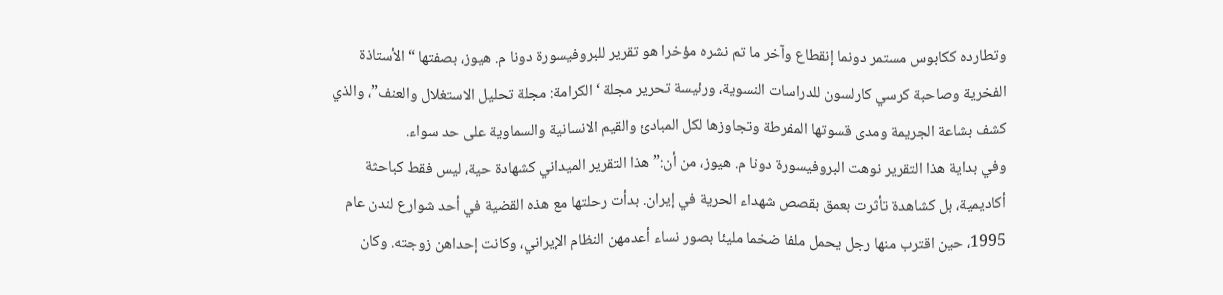وتطارده ککابوس مستمر دونما إنقطاع وآخر ما تم نشره مؤخرا هو تقرير للبروفيسورة دونا م. هيوز، بصفتها “الأستاذة الفخرية وصاحبة كرسي كارلسون للدراسات النسوية، ورئيسة تحرير مجلة ‘الكرامة: مجلة تحليل الاستغلال والعنف”، والذي کشف بشاعة الجريمة ومدى قسوتها المفرطة وتجاوزها لکل المبادئ والقيم الانسانية والسماوية على حد سواء.
وفي بداية هذا التقرير نوهت البروفيسورة دونا م. هيوز، من أن:” هذا التقرير الميداني كشهادة حية، ليس فقط كباحثة أكاديمية، بل كشاهدة تأثرت بعمق بقصص شهداء الحرية في إيران. بدأت رحلتها مع هذه القضية في أحد شوارع لندن عام 1995، حين اقترب منها رجل يحمل ملفا ضخما مليئا بصور نساء أعدمهن النظام الإيراني، وكانت إحداهن زوجته. وكان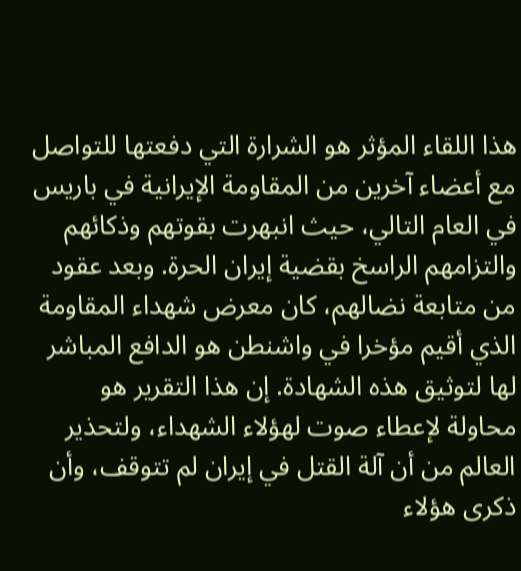هذا اللقاء المؤثر هو الشرارة التي دفعتها للتواصل مع أعضاء آخرين من المقاومة الإيرانية في باريس في العام التالي، حيث انبهرت بقوتهم وذكائهم والتزامهم الراسخ بقضية إيران الحرة. وبعد عقود من متابعة نضالهم، كان معرض شهداء المقاومة الذي أقيم مؤخرا في واشنطن هو الدافع المباشر لها لتوثيق هذه الشهادة. إن هذا التقرير هو محاولة لإعطاء صوت لهؤلاء الشهداء، ولتحذير العالم من أن آلة القتل في إيران لم تتوقف، وأن ذكرى هؤلاء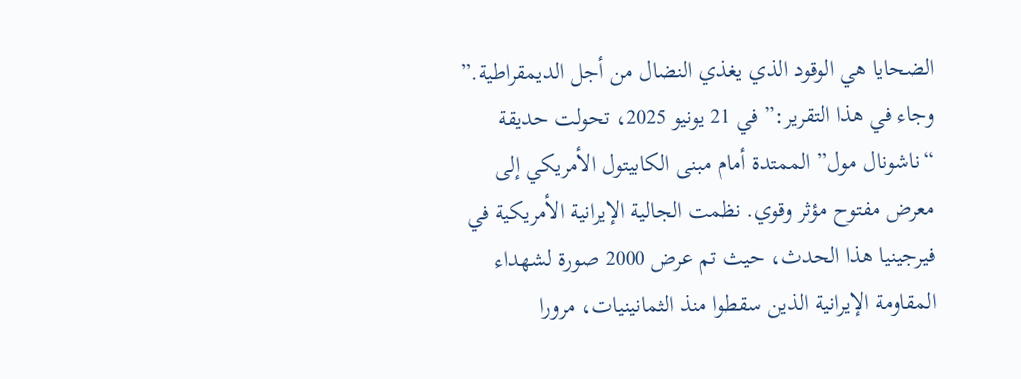الضحايا هي الوقود الذي يغذي النضال من أجل الديمقراطية.”
وجاء في هذا التقرير:” في 21 يونيو 2025، تحولت حديقة “ناشونال مول” الممتدة أمام مبنى الكابيتول الأمريكي إلى معرض مفتوح مؤثر وقوي. نظمت الجالية الإيرانية الأمريكية في فيرجينيا هذا الحدث، حيث تم عرض 2000 صورة لشهداء المقاومة الإيرانية الذين سقطوا منذ الثمانينيات، مرورا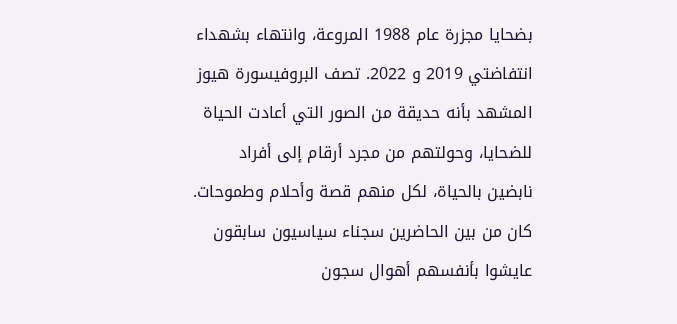بضحايا مجزرة عام 1988 المروعة، وانتهاء بشهداء انتفاضتي 2019 و 2022. تصف البروفيسورة هيوز المشهد بأنه حديقة من الصور التي أعادت الحياة للضحايا، وحولتهم من مجرد أرقام إلى أفراد نابضين بالحياة، لكل منهم قصة وأحلام وطموحات. كان من بين الحاضرين سجناء سياسيون سابقون عايشوا بأنفسهم أهوال سجون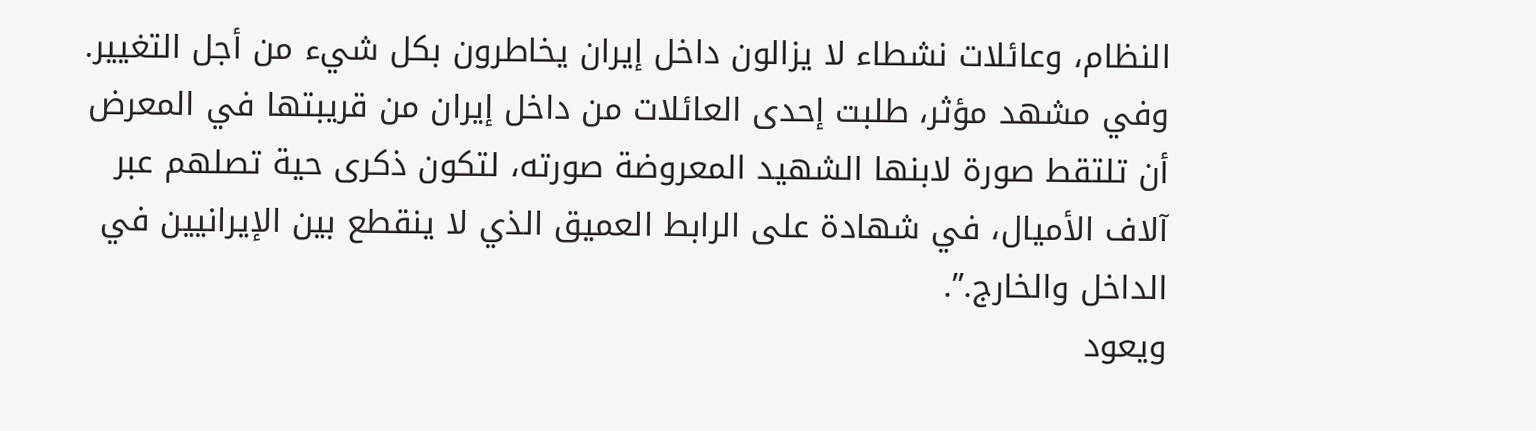النظام، وعائلات نشطاء لا يزالون داخل إيران يخاطرون بكل شيء من أجل التغيير. وفي مشهد مؤثر، طلبت إحدى العائلات من داخل إيران من قريبتها في المعرض أن تلتقط صورة لابنها الشهيد المعروضة صورته، لتكون ذكرى حية تصلهم عبر آلاف الأميال، في شهادة على الرابط العميق الذي لا ينقطع بين الإيرانيين في الداخل والخارج.”.
ويعود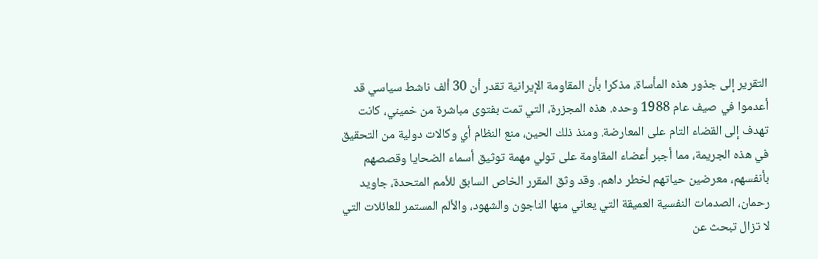التقرير إلى جذور هذه المأساة، مذكرا بأن المقاومة الإيرانية تقدر أن 30 ألف ناشط سياسي قد أعدموا في صيف عام 1988 وحده. هذه المجزرة، التي تمت بفتوى مباشرة من خميني، كانت تهدف إلى القضاء التام على المعارضة. ومنذ ذلك الحين، منع النظام أي وكالات دولية من التحقيق في هذه الجريمة، مما أجبر أعضاء المقاومة على تولي مهمة توثيق أسماء الضحايا وقصصهم بأنفسهم، معرضين حياتهم لخطر داهم. وقد وثق المقرر الخاص السابق للأمم المتحدة، جاويد رحمان، الصدمات النفسية العميقة التي يعاني منها الناجون والشهود، والألم المستمر للعائلات التي لا تزال تبحث عن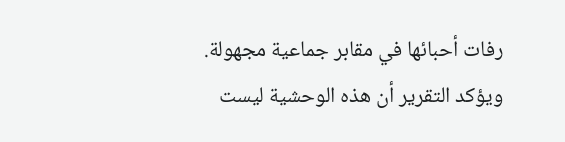رفات أحبائها في مقابر جماعية مجهولة.
ويؤكد التقرير أن هذه الوحشية ليست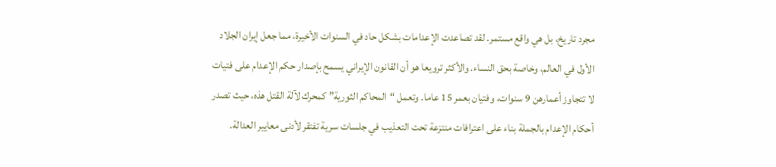مجرد تاريخ، بل هي واقع مستمر. لقد تصاعدت الإعدامات بشكل حاد في السنوات الأخيرة، مما جعل إيران الجلاد الأول في العالم، وخاصة بحق النساء. والأكثر ترويعا هو أن القانون الإيراني يسمح بإصدار حكم الإعدام على فتيات لا تتجاوز أعمارهن 9 سنوات، وفتيان بعمر 15 عاما. وتعمل “المحاكم الثورية” كمحرك لآلة القتل هذه، حيث تصدر أحكام الإعدام بالجملة بناء على اعترافات منتزعة تحت التعذيب في جلسات سرية تفتقر لأدنى معايير العدالة.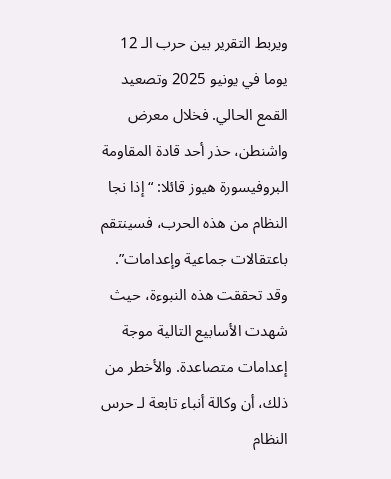ويربط التقرير بين حرب الـ 12 يوما في يونيو 2025 وتصعيد القمع الحالي. فخلال معرض واشنطن، حذر أحد قادة المقاومة البروفيسورة هيوز قائلا: “إذا نجا النظام من هذه الحرب، فسينتقم باعتقالات جماعية وإعدامات”. وقد تحققت هذه النبوءة، حيث شهدت الأسابيع التالية موجة إعدامات متصاعدة. والأخطر من ذلك، أن وكالة أنباء تابعة لـ حرس النظام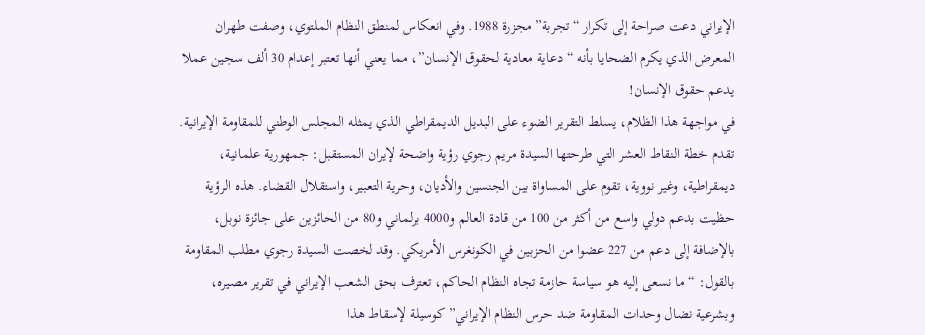الإيراني دعت صراحة إلى تكرار “تجربة” مجزرة 1988. وفي انعكاس لمنطق النظام الملتوي، وصفت طهران المعرض الذي يكرم الضحايا بأنه “دعاية معادية لحقوق الإنسان”، مما يعني أنها تعتبر إعدام 30 ألف سجين عملا يدعم حقوق الإنسان!
في مواجهة هذا الظلام، يسلط التقرير الضوء على البديل الديمقراطي الذي يمثله المجلس الوطني للمقاومة الإيرانية. تقدم خطة النقاط العشر التي طرحتها السيدة مريم رجوي رؤية واضحة لإيران المستقبل: جمهورية علمانية، ديمقراطية، وغير نووية، تقوم على المساواة بين الجنسين والأديان، وحرية التعبير، واستقلال القضاء. هذه الرؤية حظيت بدعم دولي واسع من أكثر من 100 من قادة العالم و4000 برلماني و80 من الحائزين على جائزة نوبل، بالإضافة إلى دعم من 227 عضوا من الحزبين في الكونغرس الأمريكي. وقد لخصت السيدة رجوي مطلب المقاومة بالقول: “ما نسعى إليه هو سياسة حازمة تجاه النظام الحاكم، تعترف بحق الشعب الإيراني في تقرير مصيره، وبشرعية نضال وحدات المقاومة ضد حرس النظام الإيراني” كوسيلة لإسقاط هذا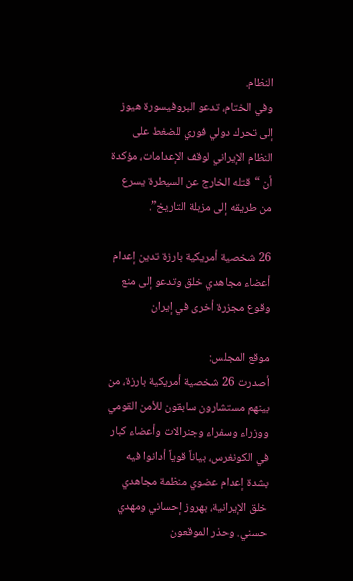النظام.
وفي الختام، تدعو البروفيسورة هيوز إلى تحرك دولي فوري للضغط على النظام الإيراني لوقف الإعدامات، مؤكدة أن “قتله الخارج عن السيطرة يسرع من طريقه إلى مزبلة التاريخ”.

26 شخصية أمريكية بارزة تدين إعدام أعضاء مجاهدي خلق وتدعو إلى منع وقوع مجزرة أخرى في إيران

موقع المجلس:
أصدرت 26 شخصية أمريكية بارزة، من بينهم مستشارون سابقون للأمن القومي ووزراء وسفراء وجنرالات وأعضاء كبار في الكونغرس، بياناً قوياً أدانوا فيه بشدة إعدام عضوي منظمة مجاهدي خلق الإيرانية، بهروز إحساني ومهدي حسني. وحذر الموقعون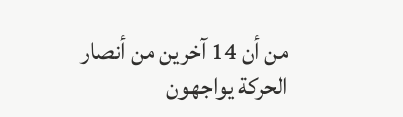من أن 14 آخرين من أنصار الحركة يواجهون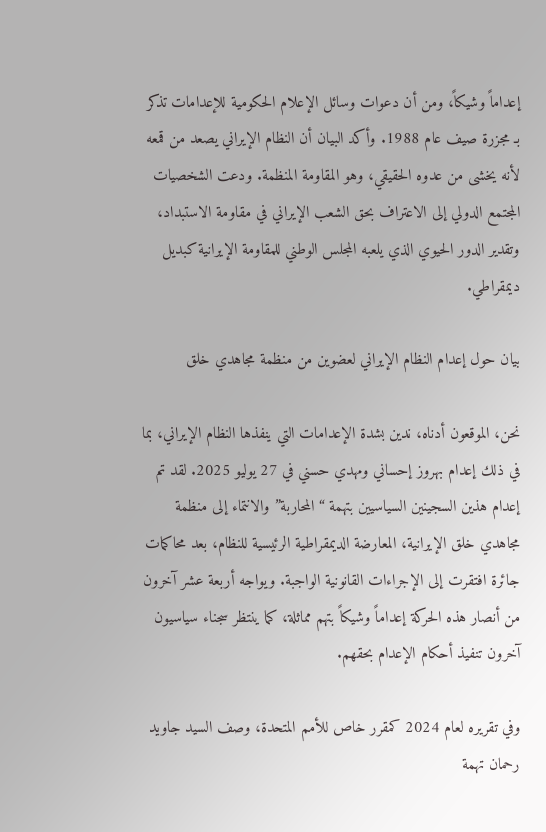إعداماً وشيكاً، ومن أن دعوات وسائل الإعلام الحكومية للإعدامات تذكر بـ مجزرة صیف عام 1988. وأكد البيان أن النظام الإيراني يصعد من قمعه لأنه يخشى من عدوه الحقيقي، وهو المقاومة المنظمة. ودعت الشخصيات المجتمع الدولي إلى الاعتراف بحق الشعب الإيراني في مقاومة الاستبداد، وتقدير الدور الحيوي الذي يلعبه المجلس الوطني للمقاومة الإيرانية كبديل ديمقراطي.

بيان حول إعدام النظام الإيراني لعضوين من منظمة مجاهدي خلق

نحن، الموقعون أدناه، ندين بشدة الإعدامات التي ينفذها النظام الإيراني، بما في ذلك إعدام بهروز إحساني ومهدي حسني في 27 يوليو 2025. لقد تم إعدام هذين السجينين السياسيين بتهمة “المحاربة” والانتماء إلى منظمة مجاهدي خلق الإيرانية، المعارضة الديمقراطية الرئيسية للنظام، بعد محاكمات جائرة افتقرت إلى الإجراءات القانونية الواجبة. ويواجه أربعة عشر آخرون من أنصار هذه الحركة إعداماً وشيكاً بتهم مماثلة، كما ينتظر سجناء سياسيون آخرون تنفيذ أحكام الإعدام بحقهم.

وفي تقريره لعام 2024 كمقرر خاص للأمم المتحدة، وصف السيد جاويد رحمان تهمة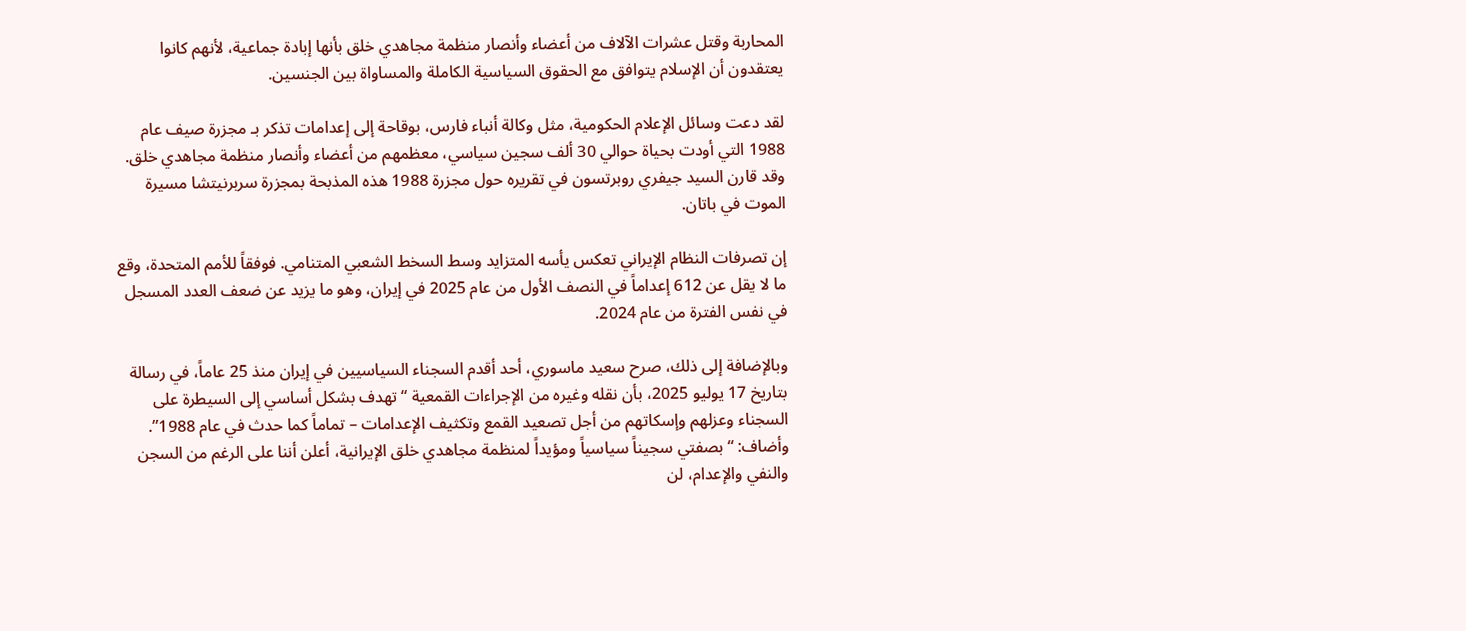المحاربة وقتل عشرات الآلاف من أعضاء وأنصار منظمة مجاهدي خلق بأنها إبادة جماعية، لأنهم كانوا يعتقدون أن الإسلام يتوافق مع الحقوق السياسية الكاملة والمساواة بين الجنسين.

لقد دعت وسائل الإعلام الحكومية، مثل وكالة أنباء فارس، بوقاحة إلى إعدامات تذكر بـ مجزرة صیف عام 1988 التي أودت بحياة حوالي 30 ألف سجين سياسي، معظمهم من أعضاء وأنصار منظمة مجاهدي خلق. وقد قارن السيد جيفري روبرتسون في تقريره حول مجزرة 1988 هذه المذبحة بمجزرة سربرنيتشا مسيرة الموت في باتان.

إن تصرفات النظام الإيراني تعكس يأسه المتزايد وسط السخط الشعبي المتنامي. فوفقاً للأمم المتحدة، وقع ما لا يقل عن 612 إعداماً في النصف الأول من عام 2025 في إيران، وهو ما يزيد عن ضعف العدد المسجل في نفس الفترة من عام 2024.

وبالإضافة إلى ذلك، صرح سعيد ماسوري، أحد أقدم السجناء السياسيين في إيران منذ 25 عاماً، في رسالة بتاريخ 17 يوليو 2025، بأن نقله وغيره من الإجراءات القمعية “تهدف بشكل أساسي إلى السيطرة على السجناء وعزلهم وإسكاتهم من أجل تصعيد القمع وتكثيف الإعدامات – تماماً كما حدث في عام 1988”. وأضاف: “بصفتي سجيناً سياسياً ومؤيداً لمنظمة مجاهدي خلق الإيرانية، أعلن أننا على الرغم من السجن والنفي والإعدام، لن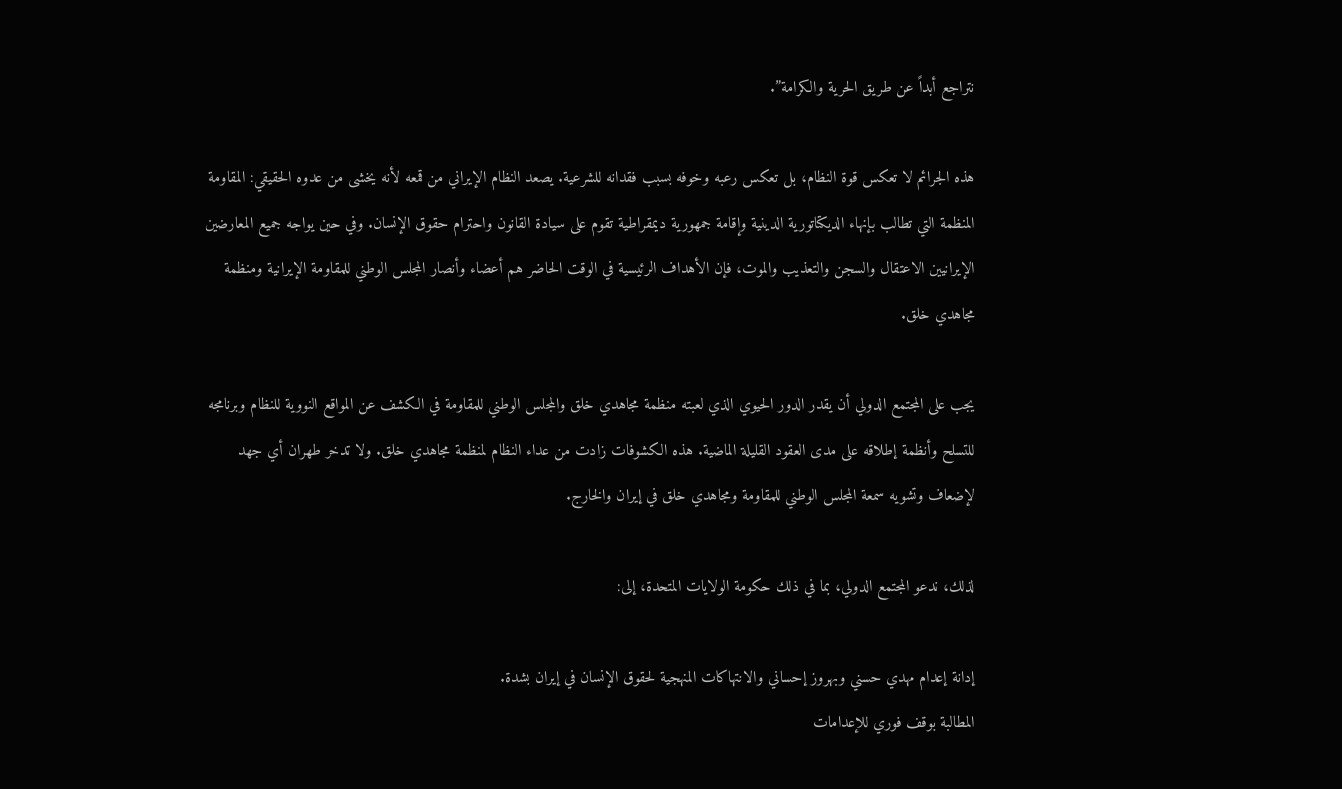نتراجع أبداً عن طريق الحرية والكرامة”.

هذه الجرائم لا تعكس قوة النظام، بل تعكس رعبه وخوفه بسبب فقدانه للشرعية. يصعد النظام الإيراني من قمعه لأنه يخشى من عدوه الحقيقي: المقاومة المنظمة التي تطالب بإنهاء الديكتاتورية الدينية وإقامة جمهورية ديمقراطية تقوم على سيادة القانون واحترام حقوق الإنسان. وفي حين يواجه جميع المعارضين الإيرانيين الاعتقال والسجن والتعذيب والموت، فإن الأهداف الرئيسية في الوقت الحاضر هم أعضاء وأنصار المجلس الوطني للمقاومة الإيرانية ومنظمة مجاهدي خلق.

يجب على المجتمع الدولي أن يقدر الدور الحيوي الذي لعبته منظمة مجاهدي خلق والمجلس الوطني للمقاومة في الكشف عن المواقع النووية للنظام وبرنامجه للتسلح وأنظمة إطلاقه على مدى العقود القليلة الماضية. هذه الكشوفات زادت من عداء النظام لمنظمة مجاهدي خلق. ولا تدخر طهران أي جهد لإضعاف وتشويه سمعة المجلس الوطني للمقاومة ومجاهدي خلق في إيران والخارج.

لذلك، ندعو المجتمع الدولي، بما في ذلك حكومة الولايات المتحدة، إلى:

إدانة إعدام مهدي حسني وبهروز إحساني والانتهاكات المنهجية لحقوق الإنسان في إيران بشدة.
المطالبة بوقف فوري للإعدامات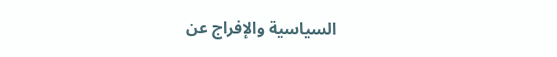السياسية والإفراج عن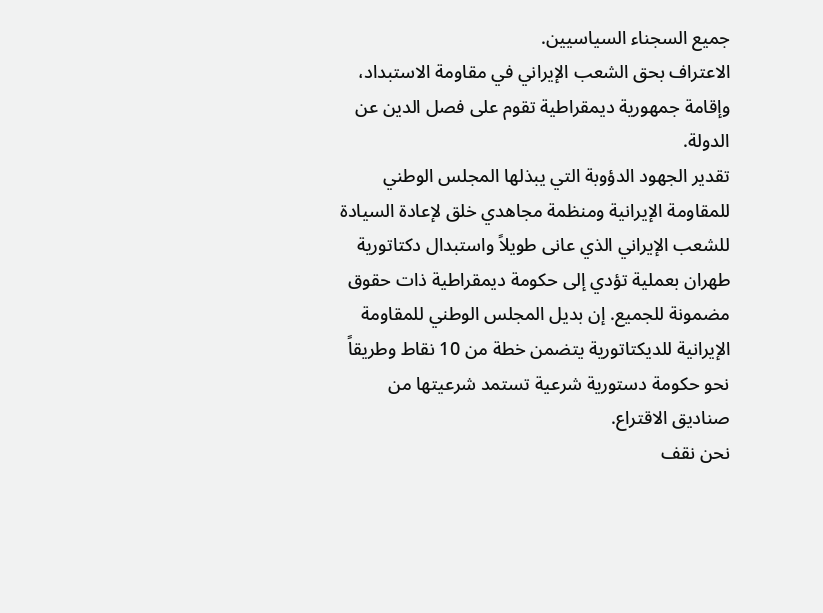جميع السجناء السياسيين.
الاعتراف بحق الشعب الإيراني في مقاومة الاستبداد، وإقامة جمهورية ديمقراطية تقوم على فصل الدين عن الدولة.
تقدير الجهود الدؤوبة التي يبذلها المجلس الوطني للمقاومة الإيرانية ومنظمة مجاهدي خلق لإعادة السيادة للشعب الإيراني الذي عانى طويلاً واستبدال دكتاتورية طهران بعملية تؤدي إلى حكومة ديمقراطية ذات حقوق مضمونة للجميع. إن بديل المجلس الوطني للمقاومة الإيرانية للديكتاتورية يتضمن خطة من 10 نقاط وطريقاً نحو حكومة دستورية شرعية تستمد شرعيتها من صناديق الاقتراع.
نحن نقف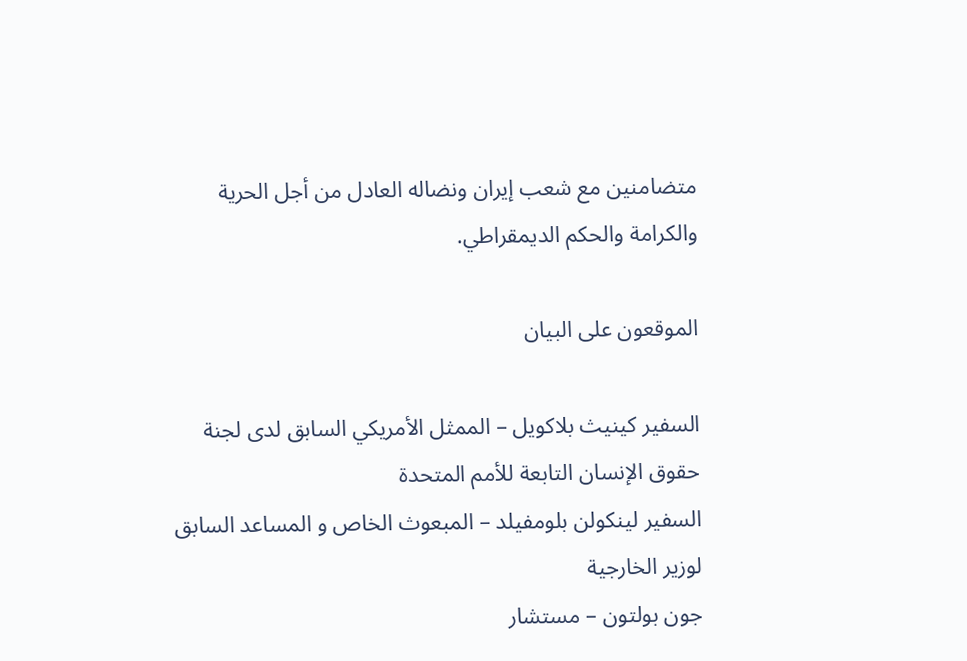متضامنين مع شعب إيران ونضاله العادل من أجل الحرية والكرامة والحكم الديمقراطي.

الموقعون على البيان

السفير كينيث بلاكويل – الممثل الأمريكي السابق لدى لجنة حقوق الإنسان التابعة للأمم المتحدة
السفير لينكولن بلومفيلد – المبعوث الخاص و المساعد السابق لوزير الخارجية
جون بولتون – مستشار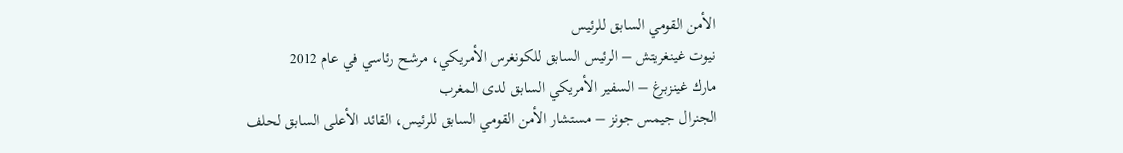الأمن القومي السابق للرئيس
نيوت غينغريتش – الرئيس السابق للكونغرس الأمريكي، مرشح رئاسي في عام 2012
مارك غينزبرغ – السفير الأمريكي السابق لدى المغرب
الجنرال جيمس جونز – مستشار الأمن القومي السابق للرئيس، القائد الأعلى السابق لحلف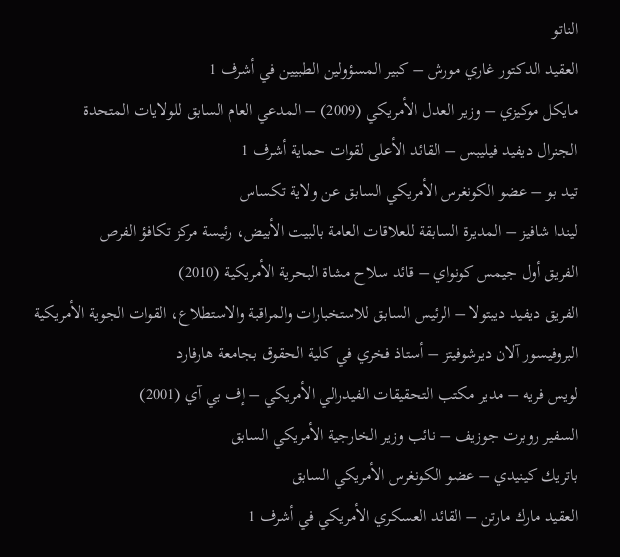الناتو
العقيد الدكتور غاري مورش – كبير المسؤولين الطبيين في أشرف 1
مايكل موكيزي – وزير العدل الأمريكي (2009) – المدعي العام السابق للولايات المتحدة
الجنرال ديفيد فيليبس – القائد الأعلى لقوات حماية أشرف 1
تيد بو – عضو الكونغرس الأمريكي السابق عن ولاية تكساس
ليندا شافيز – المديرة السابقة للعلاقات العامة بالبيت الأبيض، رئيسة مركز تكافؤ الفرص
الفريق أول جيمس كونواي – قائد سلاح مشاة البحرية الأمريكية (2010)
الفريق ديفيد ديبتولا – الرئيس السابق للاستخبارات والمراقبة والاستطلاع، القوات الجوية الأمريكية
البروفيسور آلان ديرشوفيتز – أستاذ فخري في كلية الحقوق بجامعة هارفارد
لويس فريه – مدير مكتب التحقيقات الفيدرالي الأمريكي – إف بي آي (2001)
السفير روبرت جوزيف – نائب وزير الخارجية الأمريكي السابق
باتريك كينيدي – عضو الكونغرس الأمريكي السابق
العقيد مارك مارتن – القائد العسكري الأمريكي في أشرف 1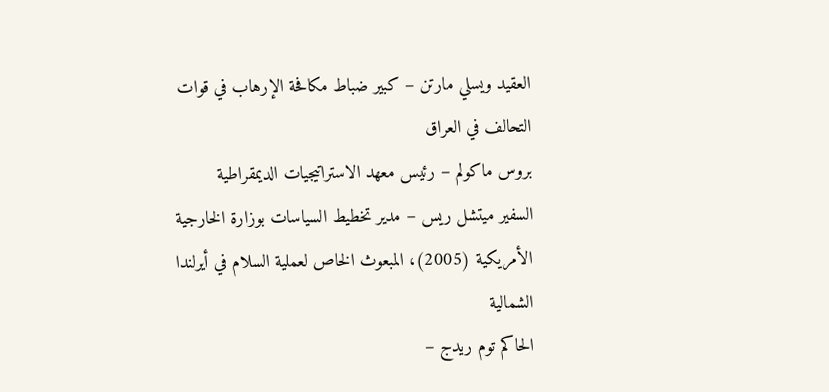العقيد ويسلي مارتن – كبير ضباط مكافحة الإرهاب في قوات التحالف في العراق
بروس ماكولم – رئيس معهد الاستراتيجيات الديمقراطية
السفير ميتشل ريس – مدير تخطيط السياسات بوزارة الخارجية الأمريكية (2005)، المبعوث الخاص لعملية السلام في أيرلندا الشمالية
الحاكم توم ريدج –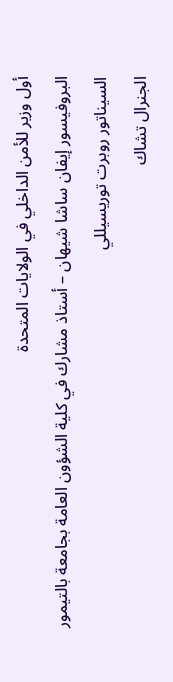أول وزير للأمن الداخلي في الولايات المتحدة
البروفيسور إيفان ساشا شيهان – أستاذ مشارك في كلية الشؤون العامة بجامعة بالتيمور
السيناتور روبرت توريسيللي
الجنرال تشاك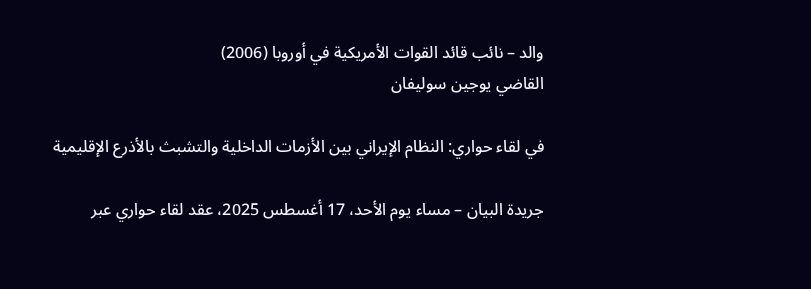والد – نائب قائد القوات الأمريكية في أوروبا (2006)
القاضي يوجين سوليفان

في لقاء حواري: النظام الإيراني بين الأزمات الداخلية والتشبث بالأذرع الإقليمية

جریدة البیان – مساء يوم الأحد، 17 أغسطس 2025، عقد لقاء حواري عبر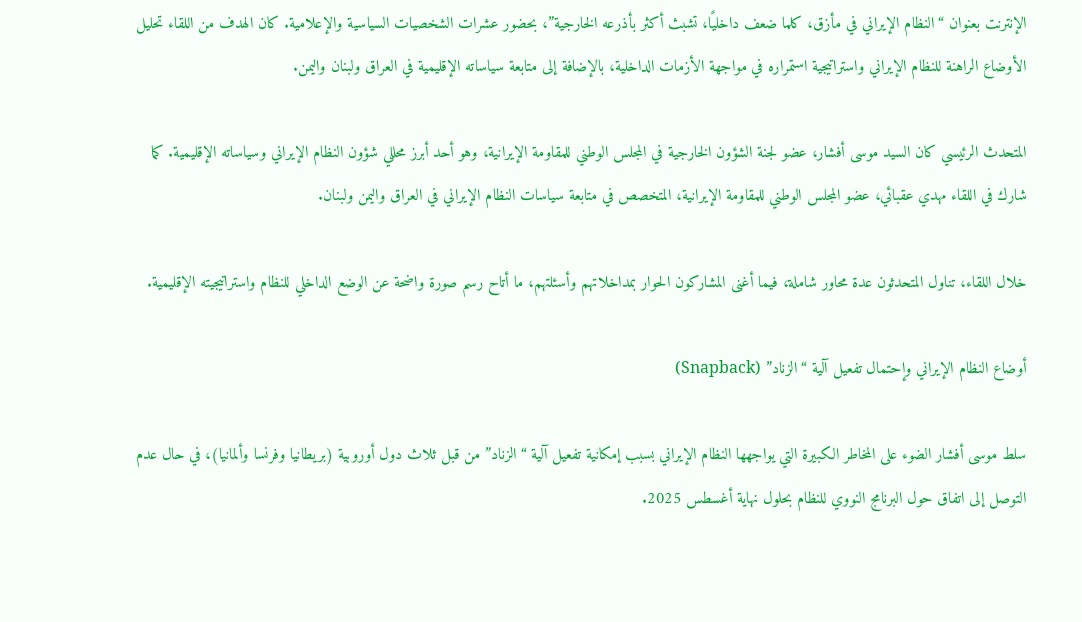الإنترنت بعنوان “النظام الإيراني في مأزق، كلما ضعف داخليًا، تشبث أكثر بأذرعه الخارجية”، بحضور عشرات الشخصيات السياسية والإعلامية. كان الهدف من اللقاء تحليل الأوضاع الراهنة للنظام الإيراني واستراتيجية استمراره في مواجهة الأزمات الداخلية، بالإضافة إلى متابعة سياساته الإقليمية في العراق ولبنان واليمن.

المتحدث الرئيسي كان السيد موسى أفشار، عضو لجنة الشؤون الخارجية في المجلس الوطني للمقاومة الإيرانية، وهو أحد أبرز محللي شؤون النظام الإيراني وسياساته الإقليمية. كما شارك في اللقاء مهدي عقبائي، عضو المجلس الوطني للمقاومة الإيرانية، المتخصص في متابعة سياسات النظام الإيراني في العراق واليمن ولبنان.

خلال اللقاء، تناول المتحدثون عدة محاور شاملة، فيما أغنى المشاركون الحوار بمداخلاتهم وأسئلتهم، ما أتاح رسم صورة واضحة عن الوضع الداخلي للنظام واستراتيجيته الإقليمية.

أوضاع النظام الإيراني وإحتمال تفعيل آلية “الزناد” (Snapback)

سلط موسى أفشار الضوء على المخاطر الكبيرة التي يواجهها النظام الإيراني بسبب إمكانية تفعيل آلية “الزناد” من قبل ثلاث دول أوروبية (بريطانيا وفرنسا وألمانيا)، في حال عدم التوصل إلى اتفاق حول البرنامج النووي للنظام بحلول نهاية أغسطس 2025.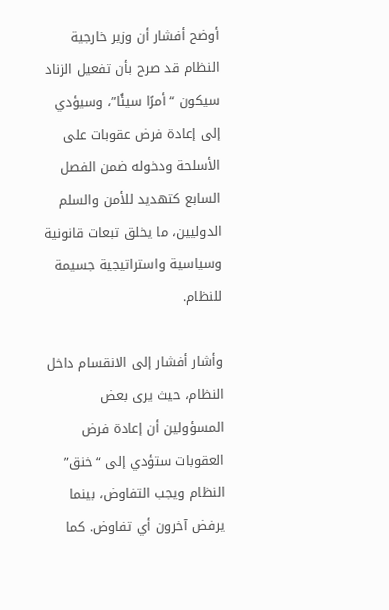أوضح أفشار أن وزير خارجية النظام قد صرح بأن تفعيل الزناد سيكون “أمرًا سيئًا”، وسيؤدي إلى إعادة فرض عقوبات على الأسلحة ودخوله ضمن الفصل السابع كتهديد للأمن والسلم الدوليين، ما يخلق تبعات قانونية وسياسية واستراتيجية جسيمة للنظام.

وأشار أفشار إلى الانقسام داخل النظام، حيث يرى بعض المسؤولين أن إعادة فرض العقوبات ستؤدي إلى “خنق” النظام ويجب التفاوض، بينما يرفض آخرون أي تفاوض. كما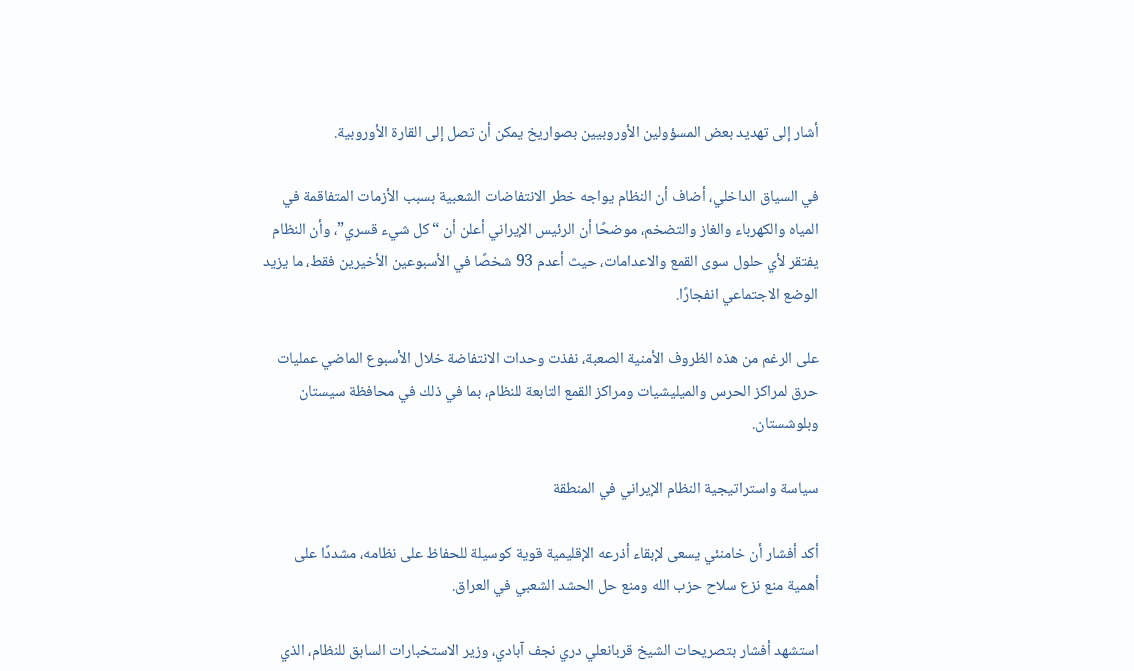أشار إلى تهديد بعض المسؤولين الأوروبيين بصواريخ يمكن أن تصل إلى القارة الأوروبية.

في السياق الداخلي، أضاف أن النظام يواجه خطر الانتفاضات الشعبية بسبب الأزمات المتفاقمة في المياه والكهرباء والغاز والتضخم، موضحًا أن الرئيس الإيراني أعلن أن “كل شيء قسري”، وأن النظام يفتقر لأي حلول سوى القمع والاعدامات، حيث أعدم 93 شخصًا في الأسبوعين الأخيرين فقط، ما يزيد الوضع الاجتماعي انفجارًا.

على الرغم من هذه الظروف الأمنية الصعبة، نفذت وحدات الانتفاضة خلال الأسبوع الماضي عمليات حرق لمراكز الحرس والميليشيات ومراكز القمع التابعة للنظام، بما في ذلك في محافظة سيستان وبلوشستان.

سياسة واستراتيجية النظام الإيراني في المنطقة

أكد أفشار أن خامنئي يسعى لإبقاء أذرعه الإقليمية قوية كوسيلة للحفاظ على نظامه، مشددًا على أهمية منع نزع سلاح حزب الله ومنع حل الحشد الشعبي في العراق.

استشهد أفشار بتصريحات الشيخ قربانعلي دري نجف آبادي، وزير الاستخبارات السابق للنظام، الذي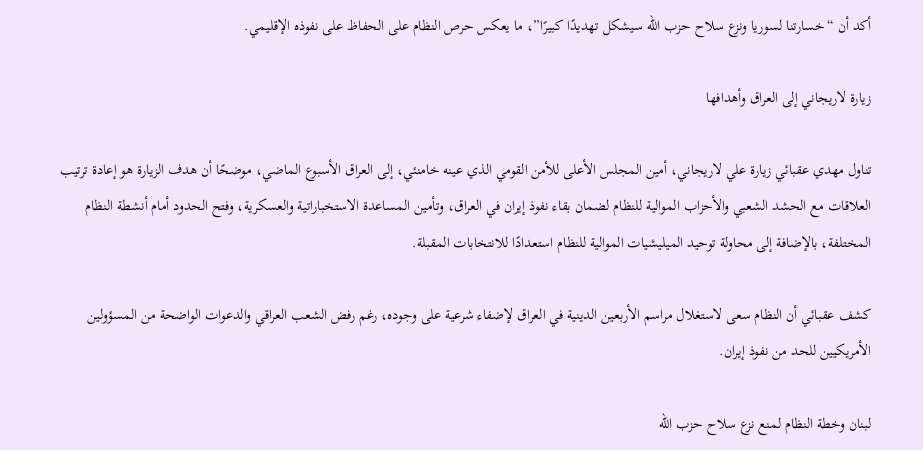أكد أن “خسارتنا لسوريا ونزع سلاح حزب الله سيشكل تهديدًا كبيرًا”، ما يعكس حرص النظام على الحفاظ على نفوذه الإقليمي.

زيارة لاريجاني إلى العراق وأهدافها

تناول مهدي عقبائي زيارة علي لاريجاني، أمين المجلس الأعلى للأمن القومي الذي عينه خامنئي، إلى العراق الأسبوع الماضي، موضحًا أن هدف الزيارة هو إعادة ترتيب العلاقات مع الحشد الشعبي والأحزاب الموالية للنظام لضمان بقاء نفوذ إيران في العراق، وتأمين المساعدة الاستخباراتية والعسكرية، وفتح الحدود أمام أنشطة النظام المختلفة، بالإضافة إلى محاولة توحيد الميليشيات الموالية للنظام استعدادًا للانتخابات المقبلة.

كشف عقبائي أن النظام سعى لاستغلال مراسم الأربعين الدينية في العراق لإضفاء شرعية على وجوده، رغم رفض الشعب العراقي والدعوات الواضحة من المسؤولين الأمريكيين للحد من نفوذ إيران.

لبنان وخطة النظام لمنع نزع سلاح حزب الله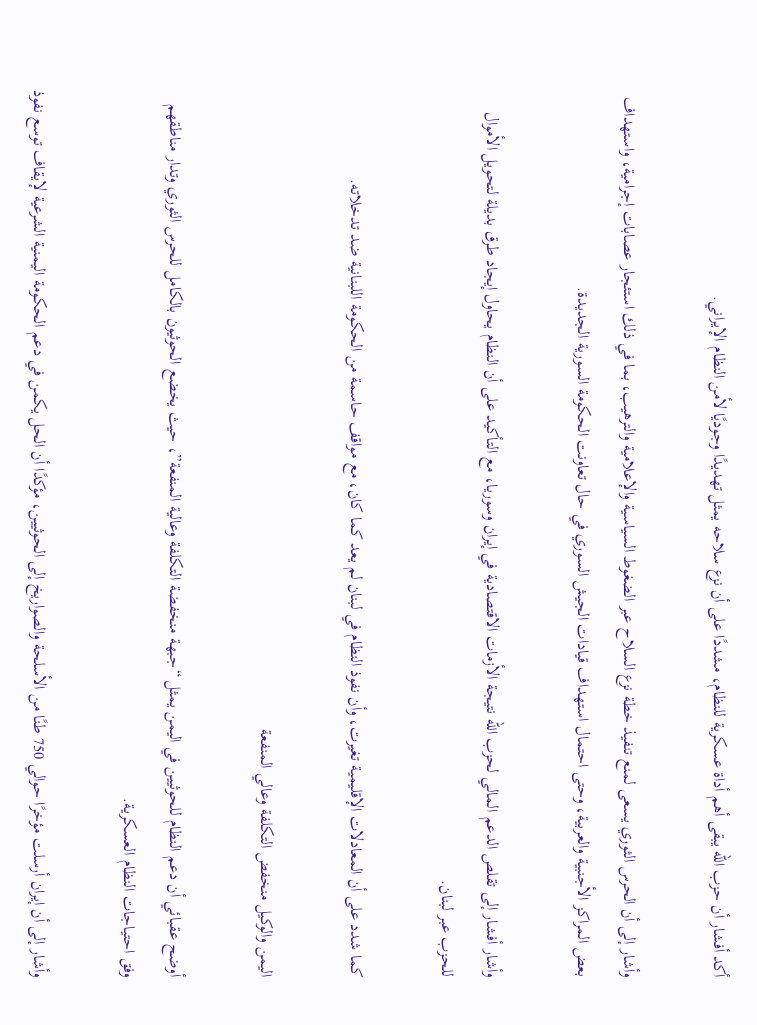أكد أفشار أن حزب الله يبقى أهم أداة عسكرية للنظام، مشددًا على أن نزع سلاحه يمثل تهديدًا وجوديًا لأمن النظام الإيراني.

وأشار إلى أن الحرس الثوري يسعى لمنع تنفيذ خطة نزع السلاح عبر الضغوط السياسية والإعلامية والترهيب، بما في ذلك استئجار عصابات إجرامية، واستهداف بعض المراكز الأجنبية والعربية، وحتى احتمال استهداف قيادات الجيش السوري في حال تعاونت الحكومة السورية الجديدة.

وأشار أفشار إلى تقلص الدعم المالي لحزب الله نتيجة الأزمات الاقتصادية في إيران وسوريا، مع التأكيد على أن النظام يحاول إيجاد طرق بديلة لتحويل الأموال للحزب عبر لبنان.

كما شدد على أن المعادلات الإقليمية تغيرت، وأن نفوذ النظام في لبنان لم يعد كما كان، مع مواقف حاسمة من الحكومة اللبنانية ضد تدخلاته.

اليمن والوكيل منخفض التكلفة وعالي المنفعة

أوضح عقبائي أن دعم النظام للحوثيين في اليمن يمثل “جبهة منخفضة التكلفة وعالية المنفعة”، حيث يخضع الحوثيون بالكامل للحرس الثوري وتدار مناطقهم وفق احتياجات النظام العسكرية.

وأشار إلى أن إيران أرسلت مؤخرًا حوالي 750 طنًا من الأسلحة والصواريخ إلى الحوثيين، مؤكدًا أن الحل يكمن في دعم الحكومة اليمنية الشرعية لإيقاف توسع نفوذ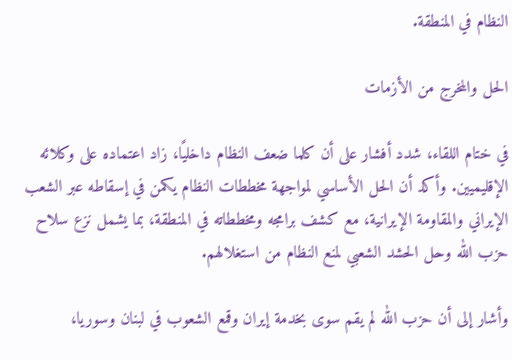النظام في المنطقة.

الحل والمخرج من الأزمات

في ختام اللقاء، شدد أفشار على أن كلما ضعف النظام داخليًا، زاد اعتماده على وكلائه الإقليميين. وأكد أن الحل الأساسي لمواجهة مخططات النظام يكمن في إسقاطه عبر الشعب الإيراني والمقاومة الإيرانية، مع كشف برامجه ومخططاته في المنطقة، بما يشمل نزع سلاح حزب الله وحل الحشد الشعبي لمنع النظام من استغلالهم.

وأشار إلى أن حزب الله لم يقم سوى بخدمة إيران وقمع الشعوب في لبنان وسوريا،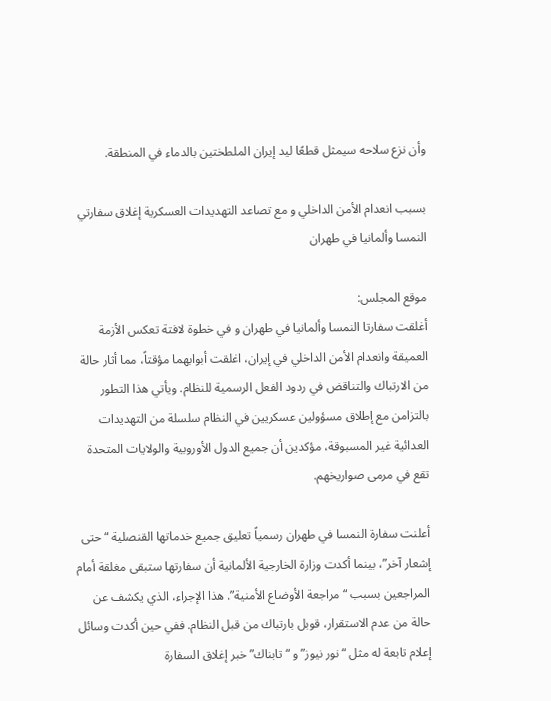وأن نزع سلاحه سيمثل قطعًا ليد إيران الملطختين بالدماء في المنطقة.

بسبب انعدام الأمن الداخلي و مع تصاعد التهديدات العسكرية إغلاق سفارتي النمسا وألمانيا في طهران

موقع المجلس:
أغلقت سفارتا النمسا وألمانيا في طهران و في خطوة لافتة تعكس الأزمة العميقة وانعدام الأمن الداخلي في إيران، اغلقت أبوابهما مؤقتاً، مما أثار حالة من الارتباك والتناقض في ردود الفعل الرسمية للنظام. ويأتي هذا التطور بالتزامن مع إطلاق مسؤولين عسكريين في النظام سلسلة من التهديدات العدائية غير المسبوقة، مؤكدين أن جميع الدول الأوروبية والولايات المتحدة تقع في مرمى صواريخهم.

أعلنت سفارة النمسا في طهران رسمياً تعليق جميع خدماتها القنصلية “حتى إشعار آخر”، بينما أكدت وزارة الخارجية الألمانية أن سفارتها ستبقى مغلقة أمام المراجعين بسبب “مراجعة الأوضاع الأمنية”. هذا الإجراء، الذي يكشف عن حالة من عدم الاستقرار، قوبل بارتباك من قبل النظام. ففي حين أكدت وسائل إعلام تابعة له مثل “نور نيوز” و “تابناك” خبر إغلاق السفارة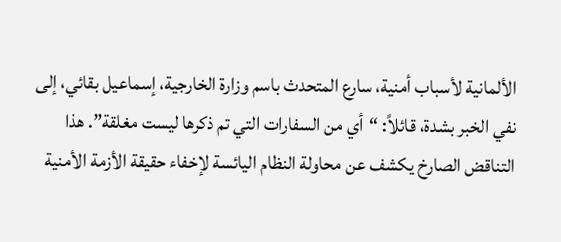الألمانية لأسباب أمنية، سارع المتحدث باسم وزارة الخارجية، إسماعيل بقائي، إلى نفي الخبر بشدة، قائلاً: “أي من السفارات التي تم ذكرها ليست مغلقة”. هذا التناقض الصارخ يكشف عن محاولة النظام اليائسة لإخفاء حقيقة الأزمة الأمنية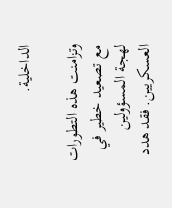الداخلية.

وتزامنت هذه التطورات مع تصعيد خطير في لهجة المسؤولين العسكريين. فقد هدد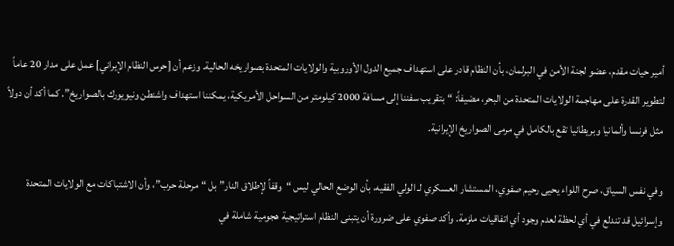أمير حيات مقدم، عضو لجنة الأمن في البرلمان، بأن النظام قادر على استهداف جميع الدول الأوروبية والولايات المتحدة بصواريخه الحالية. وزعم أن [حرس النظام الإيراني] عمل على مدار 20 عاماً لتطوير القدرة على مهاجمة الولايات المتحدة من البحر، مضيفاً: “بتقريب سفننا إلى مسافة 2000 كيلومتر من السواحل الأمريكية، يمكننا استهداف واشنطن ونيويورك بالصواريخ”. كما أكد أن دولاً مثل فرنسا وألمانيا وبريطانيا تقع بالكامل في مرمى الصواريخ الإيرانية.

وفي نفس السياق، صرح اللواء يحيى رحيم صفوي، المستشار العسكري لـ الولي الفقيه، بأن الوضع الحالي ليس “وقفاً لإطلاق النار” بل “مرحلة حرب”، وأن الاشتباكات مع الولايات المتحدة وإسرائيل قد تندلع في أي لحظة لعدم وجود أي اتفاقيات ملزمة. وأكد صفوي على ضرورة أن يتبنى النظام استراتيجية هجومية شاملة في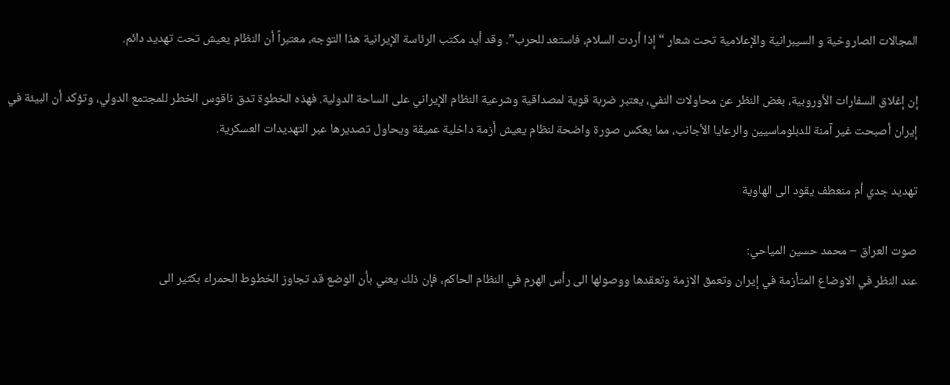المجالات الصاروخية و السيبرانية والإعلامية تحت شعار “إذا أردت السلام، فاستعد للحرب”. وقد أيد مكتب الرئاسة الإيرانية هذا التوجه، معتبراً أن النظام يعيش تحت تهديد دائم.

إن إغلاق السفارات الأوروبية، بغض النظر عن محاولات النفي، يعتبر ضربة قوية لمصداقية وشرعية النظام الإيراني على الساحة الدولية. فهذه الخطوة تدق ناقوس الخطر للمجتمع الدولي، وتؤكد أن البيئة في إيران أصبحت غير آمنة للدبلوماسيين والرعايا الأجانب، مما يعكس صورة واضحة لنظام يعيش أزمة داخلية عميقة ويحاول تصديرها عبر التهديدات العسكرية.

تهديد جدي أم منعطف يقود الى الهاوية

صوت العراق – محمد حسين المياحي:
عند النظر في الاوضاع المتأزمة في إيران وتعمق الازمة وتعقدها ووصولها الى رأس الهرم في النظام الحاکم، فإن ذلك يعني بأن الوضع قد تجاوز الخطوط الحمراء بکثير الى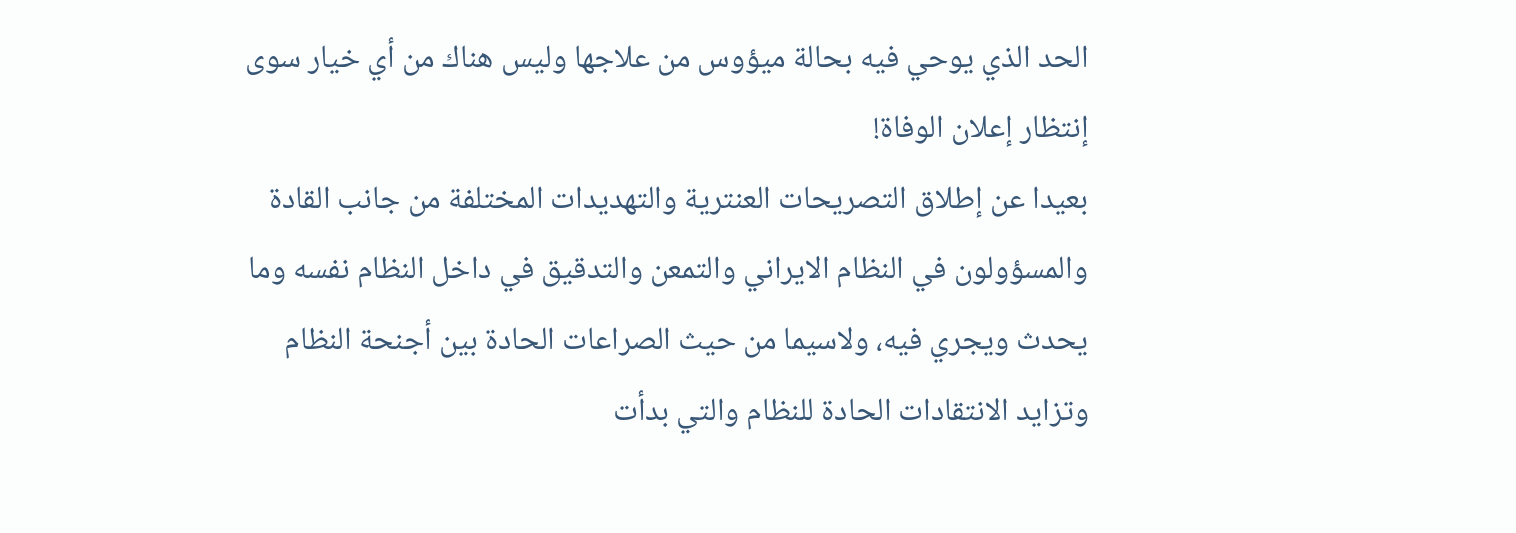الحد الذي يوحي فيه بحالة ميؤوس من علاجها وليس هناك من أي خيار سوى إنتظار إعلان الوفاة!
بعيدا عن إطلاق التصريحات العنترية والتهديدات المختلفة من جانب القادة والمسؤولون في النظام الايراني والتمعن والتدقيق في داخل النظام نفسه وما يحدث ويجري فيه، ولاسيما من حيث الصراعات الحادة بين أجنحة النظام وتزايد الانتقادات الحادة للنظام والتي بدأت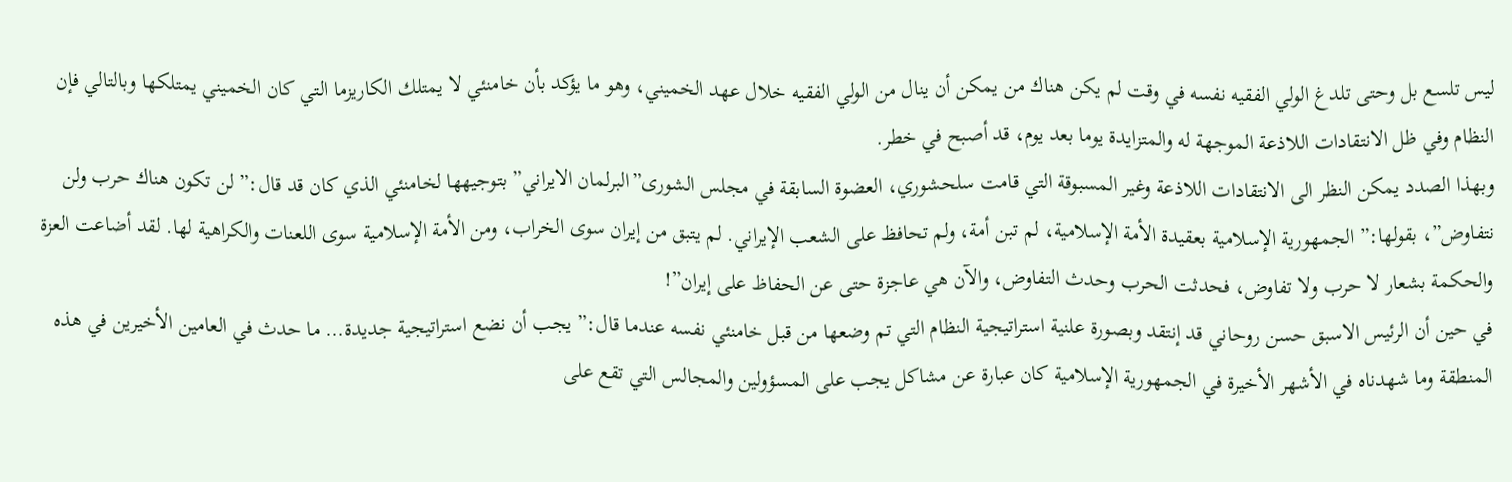ليس تلسع بل وحتى تلدغ الولي الفقيه نفسه في وقت لم يکن هناك من يمکن أن ينال من الولي الفقيه خلال عهد الخميني، وهو ما يؤکد بأن خامنئي لا يمتلك الکاريزما التي کان الخميني يمتلکها وبالتالي فإن النظام وفي ظل الانتقادات اللاذعة الموجهة له والمتزايدة يوما بعد يوم، قد أصبح في خطر.
وبهذا الصدد يمکن النظر الى الانتقادات اللاذعة وغير المسبوقة التي قامت سلحشوري، العضوة السابقة في مجلس الشورى”البرلمان الايراني” بتوجيهها لخامنئي الذي کان قد قال:” لن تكون هناك حرب ولن نتفاوض”، بقولها:” الجمهورية الإسلامية بعقيدة الأمة الإسلامية، لم تبن أمة، ولم تحافظ على الشعب الإيراني. لم يتبق من إيران سوى الخراب، ومن الأمة الإسلامية سوى اللعنات والكراهية لها. لقد أضاعت العزة والحكمة بشعار لا حرب ولا تفاوض، فحدثت الحرب وحدث التفاوض، والآن هي عاجزة حتى عن الحفاظ على إيران”!
في حين أن الرئيس الاسبق حسن روحاني قد إنتقد وبصورة علنية استراتيجية النظام التي تم وضعها من قبل خامنئي نفسه عندما قال:” يجب أن نضع استراتيجية جديدة… ما حدث في العامين الأخيرين في هذه المنطقة وما شهدناه في الأشهر الأخيرة في الجمهورية الإسلامية كان عبارة عن مشاكل يجب على المسؤولين والمجالس التي تقع على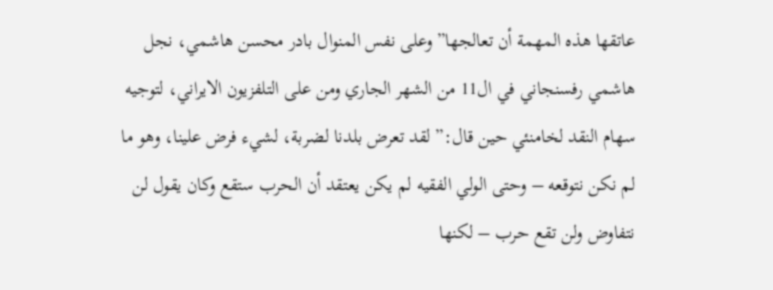عاتقها هذه المهمة أن تعالجها” وعلى نفس المنوال بادر محسن هاشمي، نجل هاشمي رفسنجاني في ال11 من الشهر الجاري ومن على التلفزيون الايراني، لتوجيه سهام النقد لخامنئي حين قال:” لقد تعرض بلدنا لضربة، لشيء فرض علينا، وهو ما لم نكن نتوقعه – وحتى الولي الفقيه لم يكن يعتقد أن الحرب ستقع وكان يقول لن نتفاوض ولن تقع حرب – لكنها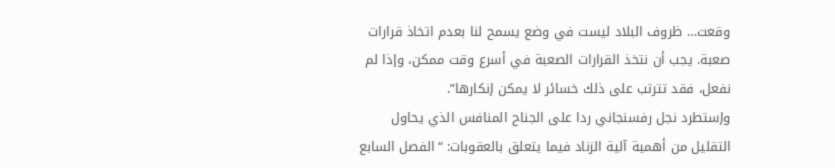وقعت… ظروف البلاد ليست في وضع يسمح لنا بعدم اتخاذ قرارات صعبة. يجب أن نتخذ القرارات الصعبة في أسرع وقت ممكن، وإذا لم نفعل، فقد تترتب على ذلك خسائر لا يمكن إنكارها”.
وإستطرد نجل رفسنجاني ردا على الجناح المنافس الذي يحاول التقليل من أهمية آلية الزناد فيما يتعلق بالعقوبات: “الفصل السابع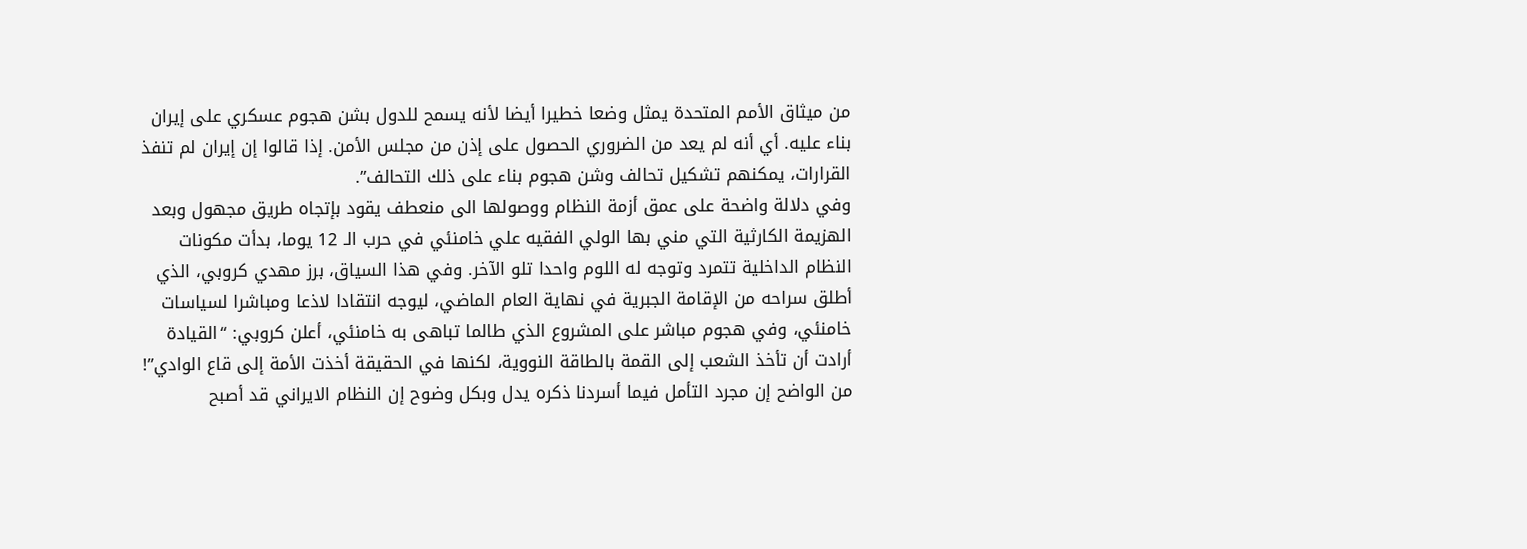من ميثاق الأمم المتحدة يمثل وضعا خطيرا أيضا لأنه يسمح للدول بشن هجوم عسكري على إيران بناء عليه. أي أنه لم يعد من الضروري الحصول على إذن من مجلس الأمن. إذا قالوا إن إيران لم تنفذ القرارات، يمكنهم تشكيل تحالف وشن هجوم بناء على ذلك التحالف”.
وفي دلالة واضحة على عمق أزمة النظام ووصولها الى منعطف يقود بإتجاه طريق مجهول وبعد الهزيمة الكارثية التي مني بها الولي الفقيه علي خامنئي في حرب الـ 12 يوما، بدأت مكونات النظام الداخلية تتمرد وتوجه له اللوم واحدا تلو الآخر. وفي هذا السياق، برز مهدي كروبي، الذي أطلق سراحه من الإقامة الجبرية في نهاية العام الماضي، ليوجه انتقادا لاذعا ومباشرا لسياسات خامنئي، وفي هجوم مباشر على المشروع الذي طالما تباهى به خامنئي، أعلن كروبي: “القيادة أرادت أن تأخذ الشعب إلى القمة بالطاقة النووية، لكنها في الحقيقة أخذت الأمة إلى قاع الوادي”!
من الواضح إن مجرد التأمل فيما أسردنا ذکره يدل وبکل وضوح إن النظام الايراني قد أصبح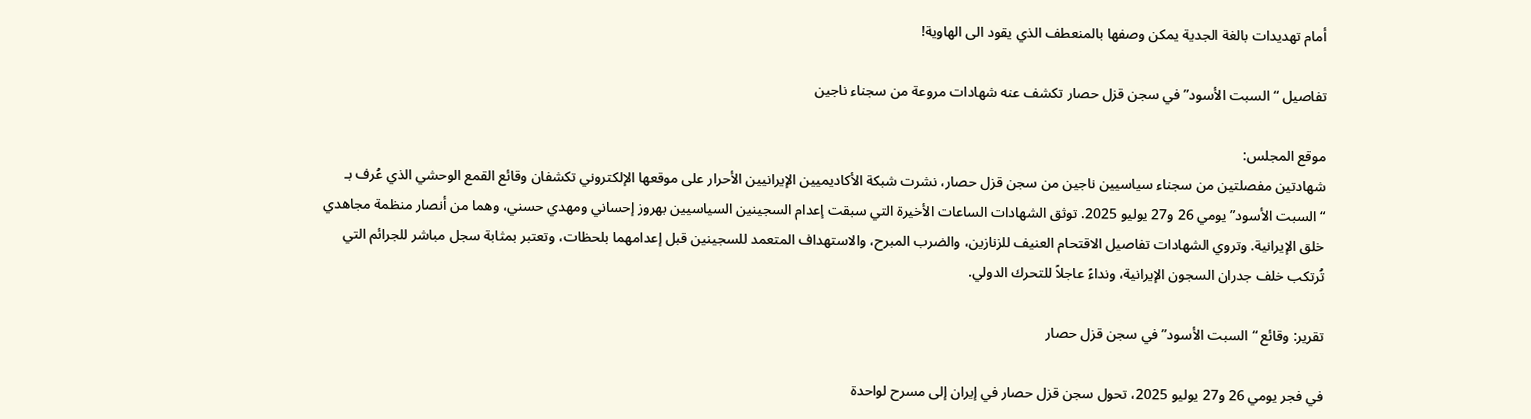أمام تهديدات بالغة الجدية يمکن وصفها بالمنعطف الذي يقود الى الهاوية!

تفاصيل “السبت الأسود” في سجن قزل حصار تکشف عنه شهادات مروعة من سجناء ناجين

موقع المجلس:
شهادتين مفصلتين من سجناء سياسيين ناجين من سجن قزل حصار، نشرت شبكة الأكاديميين الإيرانيين الأحرار على موقعها الإلكتروني تكشفان وقائع القمع الوحشي الذي عُرف بـ “السبت الأسود” يومي 26 و27 يوليو 2025. توثق الشهادات الساعات الأخيرة التي سبقت إعدام السجينين السياسيين بهروز إحساني ومهدي حسني، وهما من أنصار منظمة مجاهدي خلق الإيرانية. وتروي الشهادات تفاصيل الاقتحام العنيف للزنازين، والضرب المبرح، والاستهداف المتعمد للسجينين قبل إعدامهما بلحظات، وتعتبر بمثابة سجل مباشر للجرائم التي تُرتكب خلف جدران السجون الإيرانية، ونداءً عاجلاً للتحرك الدولي.

تقرير: وقائع “السبت الأسود” في سجن قزل حصار

في فجر يومي 26 و27 يوليو 2025، تحول سجن قزل حصار في إيران إلى مسرح لواحدة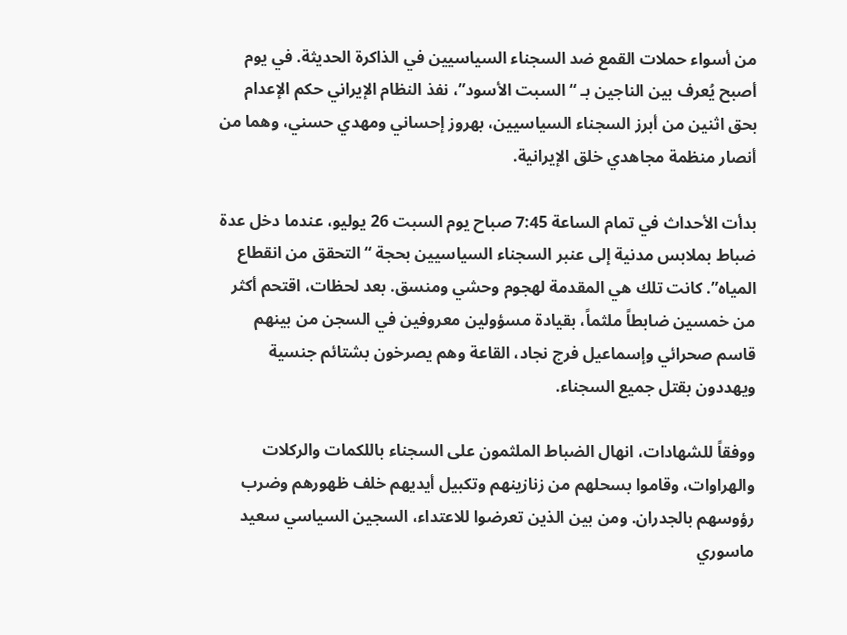من أسواء حملات القمع ضد السجناء السياسيين في الذاكرة الحديثة. في يوم أصبح يُعرف بين الناجين بـ “السبت الأسود”، نفذ النظام الإيراني حكم الإعدام بحق اثنين من أبرز السجناء السياسيين، بهروز إحساني ومهدي حسني، وهما من أنصار منظمة مجاهدي خلق الإيرانية.

بدأت الأحداث في تمام الساعة 7:45 صباح يوم السبت 26 يوليو، عندما دخل عدة ضباط بملابس مدنية إلى عنبر السجناء السياسيين بحجة “التحقق من انقطاع المياه”. كانت تلك هي المقدمة لهجوم وحشي ومنسق. بعد لحظات، اقتحم أكثر من خمسين ضابطاً ملثماً، بقيادة مسؤولين معروفين في السجن من بينهم قاسم صحرائي وإسماعيل فرج ‌نجاد، القاعة وهم يصرخون بشتائم جنسية ويهددون بقتل جميع السجناء.

ووفقاً للشهادات، انهال الضباط الملثمون على السجناء باللكمات والركلات والهراوات، وقاموا بسحلهم من زنازينهم وتكبيل أيديهم خلف ظهورهم وضرب رؤوسهم بالجدران. ومن بين الذين تعرضوا للاعتداء، السجين السياسي سعيد ماسوري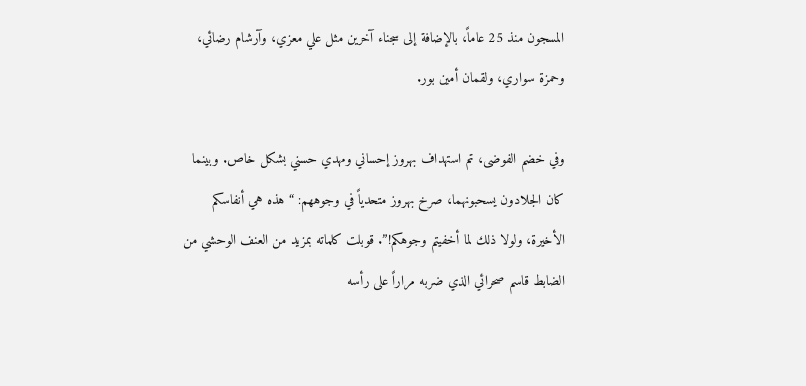المسجون منذ 25 عاماً، بالإضافة إلى سجناء آخرين مثل علي معزي، وآرشام رضائي، وحمزة سواري، ولقمان أمين بور.

وفي خضم الفوضى، تم استهداف بهروز إحساني ومهدي حسني بشكل خاص. وبينما كان الجلادون يسحبونهما، صرخ بهروز متحدياً في وجوههم: “هذه هي أنفاسكم الأخيرة، ولولا ذلك لما أخفيتم وجوهكم!”. قوبلت كلماته بمزيد من العنف الوحشي من الضابط قاسم صحرائي الذي ضربه مراراً على رأسه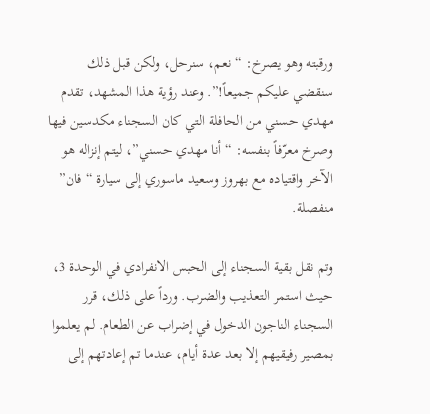ورقبته وهو يصرخ: “نعم، سنرحل، ولكن قبل ذلك سنقضي عليكم جميعاً!”. وعند رؤية هذا المشهد، تقدم مهدي حسني من الحافلة التي كان السجناء مكدسين فيها وصرخ معرّفاً بنفسه: “أنا مهدي حسني”، ليتم إنزاله هو الآخر واقتياده مع بهروز وسعيد ماسوري إلى سيارة “فان” منفصلة.

وتم نقل بقية السجناء إلى الحبس الانفرادي في الوحدة 3، حيث استمر التعذيب والضرب. ورداً على ذلك، قرر السجناء الناجون الدخول في إضراب عن الطعام. لم يعلموا بمصير رفيقيهم إلا بعد عدة أيام، عندما تم إعادتهم إلى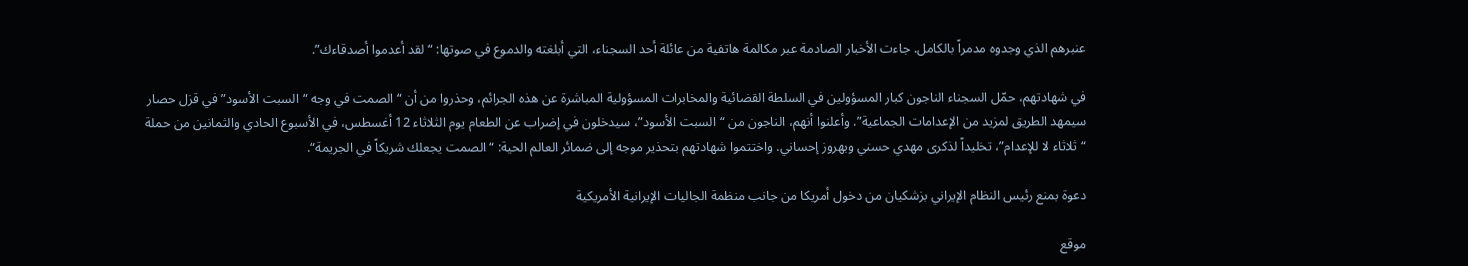عنبرهم الذي وجدوه مدمراً بالكامل. جاءت الأخبار الصادمة عبر مكالمة هاتفية من عائلة أحد السجناء، التي أبلغته والدموع في صوتها: “لقد أعدموا أصدقاءك”.

في شهادتهم، حمّل السجناء الناجون كبار المسؤولين في السلطة القضائية والمخابرات المسؤولية المباشرة عن هذه الجرائم، وحذروا من أن “الصمت في وجه “السبت الأسود” في قزل حصار سيمهد الطريق لمزيد من الإعدامات الجماعية”. وأعلنوا أنهم، الناجون من “السبت الأسود”، سيدخلون في إضراب عن الطعام يوم الثلاثاء 12 أغسطس، في الأسبوع الحادي والثمانين من حملة “ثلاثاء لا للإعدام”، تخليداً لذكرى مهدي حسني وبهروز إحساني. واختتموا شهادتهم بتحذير موجه إلى ضمائر العالم الحية: “الصمت يجعلك شريكاً في الجريمة“.

دعوة بمنع رئيس النظام الإيراني بزشكيان من دخول أمريكا من جانب منظمة الجاليات الإيرانية الأمريكية

موقع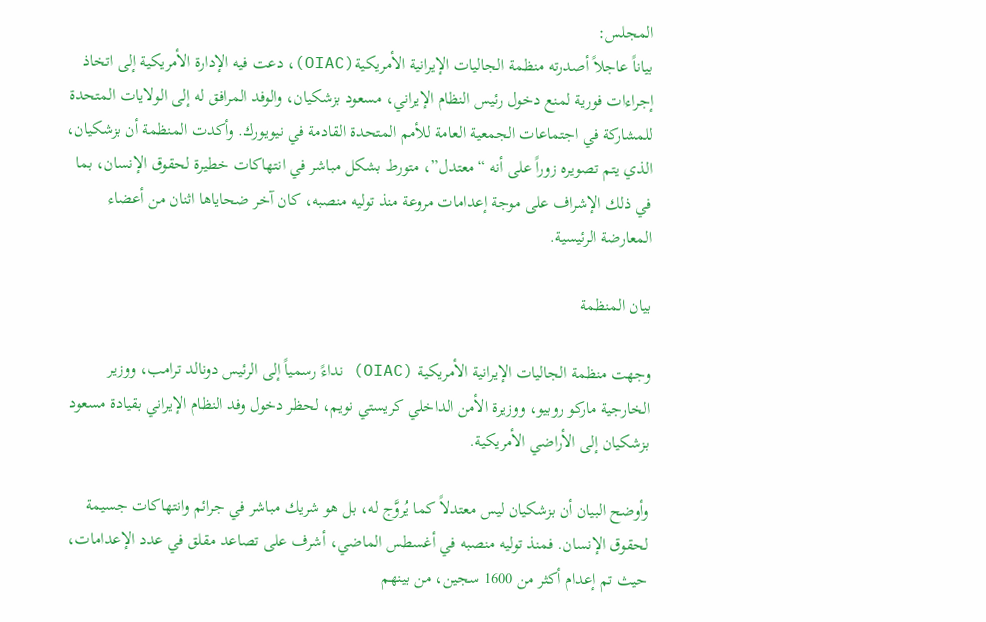المجلس:
بياناً عاجلاً أصدرته منظمة الجاليات الإيرانية الأمريكية(OIAC)، دعت فيه الإدارة الأمريكية إلى اتخاذ إجراءات فورية لمنع دخول رئيس النظام الإيراني، مسعود بزشكيان، والوفد المرافق له إلى الولايات المتحدة للمشاركة في اجتماعات الجمعية العامة للأمم المتحدة القادمة في نيويورك. وأكدت المنظمة أن بزشكيان، الذي يتم تصويره زوراً على أنه “معتدل”، متورط بشكل مباشر في انتهاكات خطيرة لحقوق الإنسان، بما في ذلك الإشراف على موجة إعدامات مروعة منذ توليه منصبه، كان آخر ضحاياها اثنان من أعضاء المعارضة الرئيسية.

بيان المنظمة

وجهت منظمة الجاليات الإيرانية الأمريكية (OIAC) نداءً رسمياً إلى الرئيس دونالد ترامب، ووزير الخارجية ماركو روبيو، ووزيرة الأمن الداخلي كريستي نويم، لحظر دخول وفد النظام الإيراني بقيادة مسعود بزشكيان إلى الأراضي الأمريكية.

وأوضح البيان أن بزشكيان ليس معتدلاً كما يُروَّج له، بل هو شريك مباشر في جرائم وانتهاكات جسيمة لحقوق الإنسان. فمنذ توليه منصبه في أغسطس الماضي، أشرف على تصاعد مقلق في عدد الإعدامات، حيث تم إعدام أكثر من 1600 سجين، من بينهم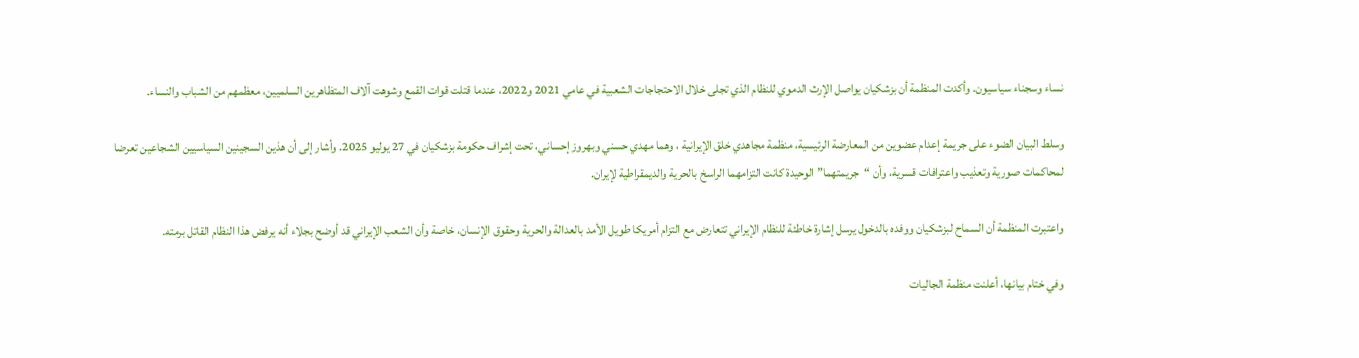نساء وسجناء سياسيون. وأكدت المنظمة أن بزشكيان يواصل الإرث الدموي للنظام الذي تجلى خلال الاحتجاجات الشعبية في عامي 2021 و2022، عندما قتلت قوات القمع وشوهت آلاف المتظاهرين السلميين، معظمهم من الشباب والنساء.

وسلط البيان الضوء على جريمة إعدام عضوين من المعارضة الرئيسية، منظمة مجاهدي خلق الإيرانية ، وهما مهدي حسني وبهروز إحساني، تحت إشراف حكومة بزشكيان في 27 يوليو 2025. وأشار إلى أن هذين السجينين السياسيين الشجاعين تعرضا لمحاكمات صورية وتعذيب واعترافات قسرية، وأن “جريمتهما” الوحيدة كانت التزامهما الراسخ بالحرية والديمقراطية لإيران.

واعتبرت المنظمة أن السماح لبزشكيان ووفده بالدخول يرسل إشارة خاطئة للنظام الإيراني تتعارض مع التزام أمريكا طويل الأمد بالعدالة والحرية وحقوق الإنسان، خاصة وأن الشعب الإيراني قد أوضح بجلاء أنه يرفض هذا النظام القاتل برمته.

وفي ختام بيانها، أعلنت منظمة الجاليات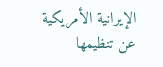الإيرانية الأمريكية عن تنظيمها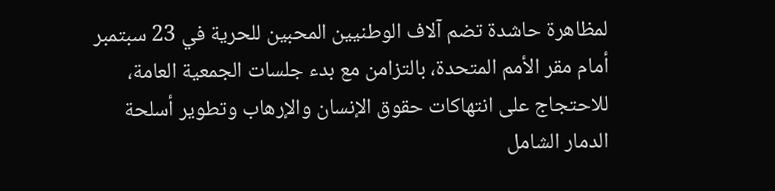لمظاهرة حاشدة تضم آلاف الوطنيين المحبين للحرية في 23 سبتمبر أمام مقر الأمم المتحدة، بالتزامن مع بدء جلسات الجمعية العامة، للاحتجاج على انتهاكات حقوق الإنسان والإرهاب وتطوير أسلحة الدمار الشامل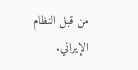من قبل النظام الإيراني.